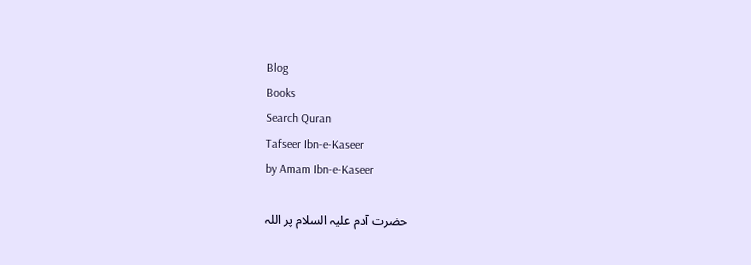Blog
Books
Search Quran
Tafseer Ibn-e-Kaseer
by Amam Ibn-e-Kaseer

حضرت آدم علیہ السلام پر اللہ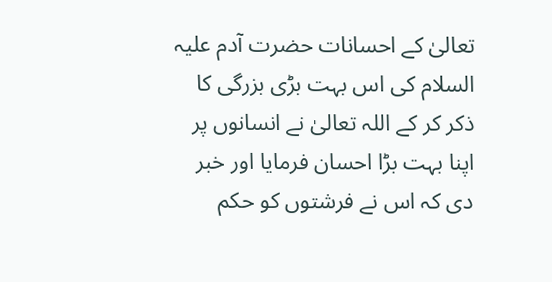تعالیٰ کے احسانات حضرت آدم علیہ السلام کی اس بہت بڑی بزرگی کا ذکر کر کے اللہ تعالیٰ نے انسانوں پر اپنا بہت بڑا احسان فرمایا اور خبر دی کہ اس نے فرشتوں کو حکم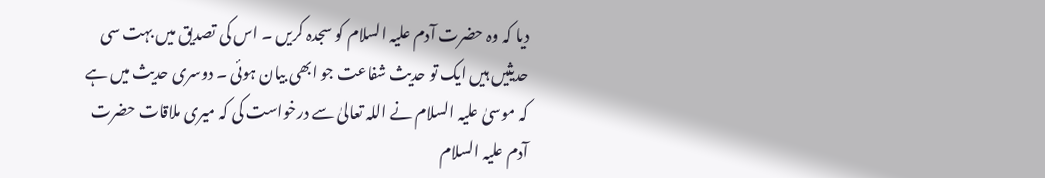دیا کہ وہ حضرت آدم علیہ السلام کو سجدہ کریں ۔ اس کی تصدیق میں بہت سی حدیثیں ہیں ایک تو حدیث شفاعت جو ابھی بیان ہوئی ۔ دوسری حدیث میں ہے کہ موسیٰ علیہ السلام نے اللہ تعالیٰ سے درخواست کی کہ میری ملاقات حضرت آدم علیہ السلام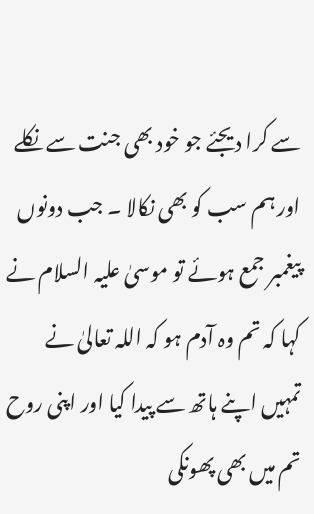سے کرا دیجئے جو خود بھی جنت سے نکلے اور ہم سب کو بھی نکالا ۔ جب دونوں پیغمبر جمع ہوئے تو موسیٰ علیہ السلام نے کہا کہ تم وہ آدم ہو کہ اللہ تعالیٰ نے تمہیں اپنے ہاتھ سے پیدا کیا اور اپنی روح تم میں بھی پھونکی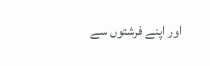اور اپنے فرشتوں سے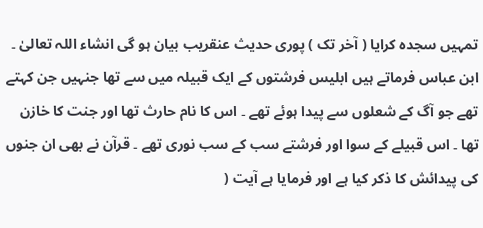تمہیں سجدہ کرایا ( آخر تک ) پوری حدیث عنقریب بیان ہو گی انشاء اللہ تعالیٰ ۔ ابن عباس فرماتے ہیں ابلیس فرشتوں کے ایک قبیلہ میں سے تھا جنہیں جن کہتے تھے جو آگ کے شعلوں سے پیدا ہوئے تھے ۔ اس کا نام حارث تھا اور جنت کا خازن تھا ۔ اس قبیلے کے سوا اور فرشتے سب کے سب نوری تھے ۔ قرآن نے بھی ان جنوں کی پیدائش کا ذکر کیا ہے اور فرمایا ہے آیت (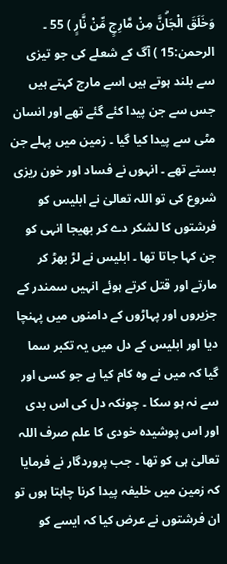وَخَلَقَ الْجَاۗنَّ مِنْ مَّارِجٍ مِّنْ نَّارٍ ) 55 ۔ الرحمن:15 ) آگ کے شعلے کی جو تیزی سے بلند ہوتے ہیں اسے مارج کہتے ہیں جس سے جن پیدا کئے گئے تھے اور انسان مٹی سے پیدا کیا گیا ۔ زمین میں پہلے جن بستے تھے ۔ انہوں نے فساد اور خون ریزی شروع کی تو اللہ تعالیٰ نے ابلیس کو فرشتوں کا لشکر دے کر بھیجا انہی کو جن کہا جاتا تھا ۔ ابلیس نے لڑ بھڑ کر مارتے اور قتل کرتے ہوئے انہیں سمندر کے جزیروں اور پہاڑوں کے دامنوں میں پہنچا دیا اور ابلیس کے دل میں یہ تکبر سما گیا کہ میں نے وہ کام کیا ہے جو کسی اور سے نہ ہو سکا ۔ چونکہ دل کی اس بدی اور اس پوشیدہ خودی کا علم صرف اللہ تعالیٰ ہی کو تھا ۔ جب پروردگار نے فرمایا کہ زمین میں خلیفہ پیدا کرنا چاہتا ہوں تو ان فرشتوں نے عرض کیا کہ ایسے کو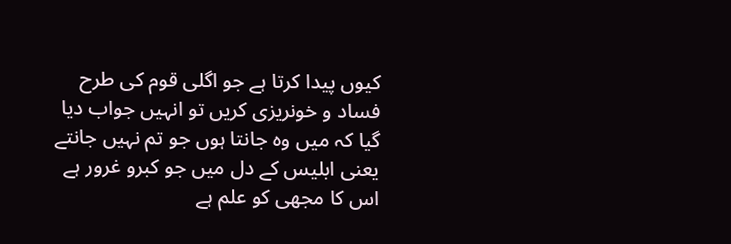کیوں پیدا کرتا ہے جو اگلی قوم کی طرح فساد و خونریزی کریں تو انہیں جواب دیا گیا کہ میں وہ جانتا ہوں جو تم نہیں جانتے یعنی ابلیس کے دل میں جو کبرو غرور ہے اس کا مجھی کو علم ہے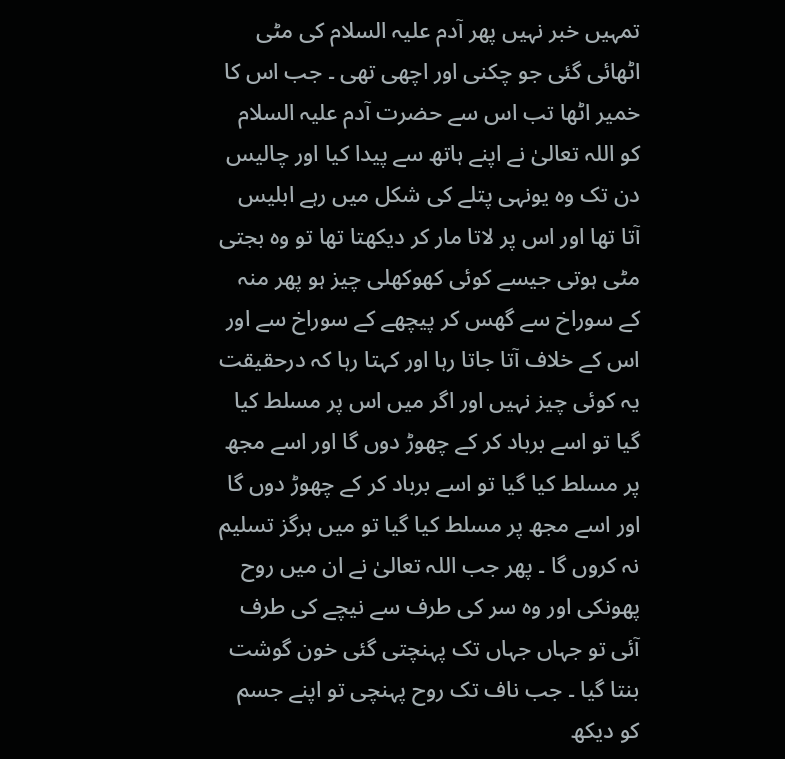تمہیں خبر نہیں پھر آدم علیہ السلام کی مٹی اٹھائی گئی جو چکنی اور اچھی تھی ۔ جب اس کا خمیر اٹھا تب اس سے حضرت آدم علیہ السلام کو اللہ تعالیٰ نے اپنے ہاتھ سے پیدا کیا اور چالیس دن تک وہ یونہی پتلے کی شکل میں رہے ابلیس آتا تھا اور اس پر لاتا مار کر دیکھتا تھا تو وہ بجتی مٹی ہوتی جیسے کوئی کھوکھلی چیز ہو پھر منہ کے سوراخ سے گھس کر پیچھے کے سوراخ سے اور اس کے خلاف آتا جاتا رہا اور کہتا رہا کہ درحقیقت یہ کوئی چیز نہیں اور اگر میں اس پر مسلط کیا گیا تو اسے برباد کر کے چھوڑ دوں گا اور اسے مجھ پر مسلط کیا گیا تو اسے برباد کر کے چھوڑ دوں گا اور اسے مجھ پر مسلط کیا گیا تو میں ہرگز تسلیم نہ کروں گا ۔ پھر جب اللہ تعالیٰ نے ان میں روح پھونکی اور وہ سر کی طرف سے نیچے کی طرف آئی تو جہاں جہاں تک پہنچتی گئی خون گوشت بنتا گیا ۔ جب ناف تک روح پہنچی تو اپنے جسم کو دیکھ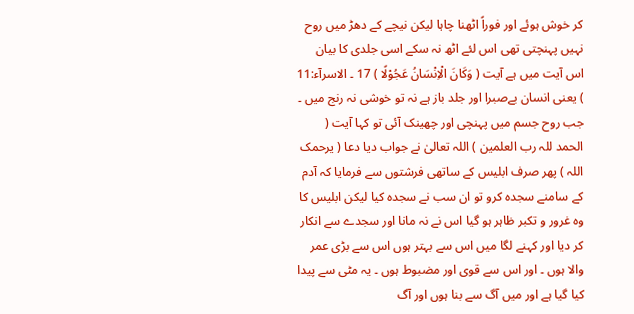کر خوش ہوئے اور فوراً اٹھنا چاہا لیکن نیچے کے دھڑ میں روح نہیں پہنچتی تھی اس لئے اٹھ نہ سکے اسی جلدی کا بیان اس آیت میں ہے آیت ( وَكَانَ الْاِنْسَانُ عَجُوْلًا ) 17 ۔ الاسرآء:11 ) یعنی انسان بےصبرا اور جلد باز ہے نہ تو خوشی نہ رنج میں ۔ جب روح جسم میں پہنچی اور چھینک آئی تو کہا آیت ( الحمد للہ رب العلمین ) اللہ تعالیٰ نے جواب دیا دعا ( یرحمک اللہ ) پھر صرف ابلیس کے ساتھی فرشتوں سے فرمایا کہ آدم کے سامنے سجدہ کرو تو ان سب نے سجدہ کیا لیکن ابلیس کا وہ غرور و تکبر ظاہر ہو گیا اس نے نہ مانا اور سجدے سے انکار کر دیا اور کہنے لگا میں اس سے بہتر ہوں اس سے بڑی عمر والا ہوں ۔ اور اس سے قوی اور مضبوط ہوں ۔ یہ مٹی سے پیدا کیا گیا ہے اور میں آگ سے بنا ہوں اور آگ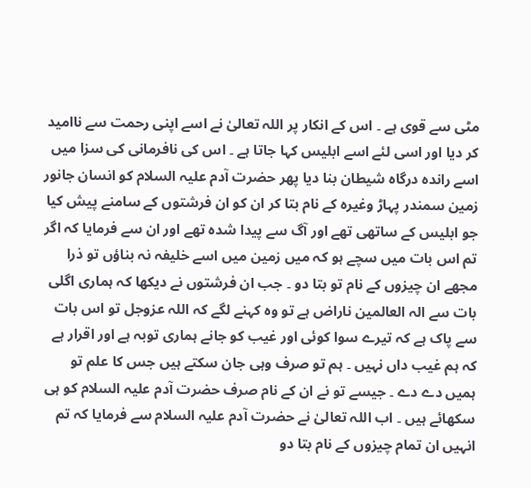مٹی سے قوی ہے ۔ اس کے انکار پر اللہ تعالیٰ نے اسے اپنی رحمت سے ناامید کر دیا اور اسی لئے اسے ابلیس کہا جاتا ہے ۔ اس کی نافرمانی کی سزا میں اسے راندہ درگاہ شیطان بنا دیا پھر حضرت آدم علیہ السلام کو انسان جانور زمین سمندر پہاڑ وغیرہ کے نام بتا کر ان کو ان فرشتوں کے سامنے پیش کیا جو ابلیس کے ساتھی تھے اور آگ سے پیدا شدہ تھے اور ان سے فرمایا کہ اگر تم اس بات میں سچے ہو کہ میں زمین میں اسے خلیفہ نہ بناؤں تو ذرا مجھے ان چیزوں کے نام تو بتا دو ۔ جب ان فرشتوں نے دیکھا کہ ہماری اگلی بات سے الہ العالمین ناراض ہے تو وہ کہنے لگے کہ اللہ عزوجل تو اس بات سے پاک ہے کہ تیرے سوا کوئی اور غیب کو جانے ہماری توبہ ہے اور اقرار ہے کہ ہم غیب داں نہیں ۔ ہم تو صرف وہی جان سکتے ہیں جس کا علم تو ہمیں دے دے ۔ جیسے تو نے ان کے نام صرف حضرت آدم علیہ السلام کو ہی سکھائے ہیں ۔ اب اللہ تعالیٰ نے حضرت آدم علیہ السلام سے فرمایا کہ تم انہیں ان تمام چیزوں کے نام بتا دو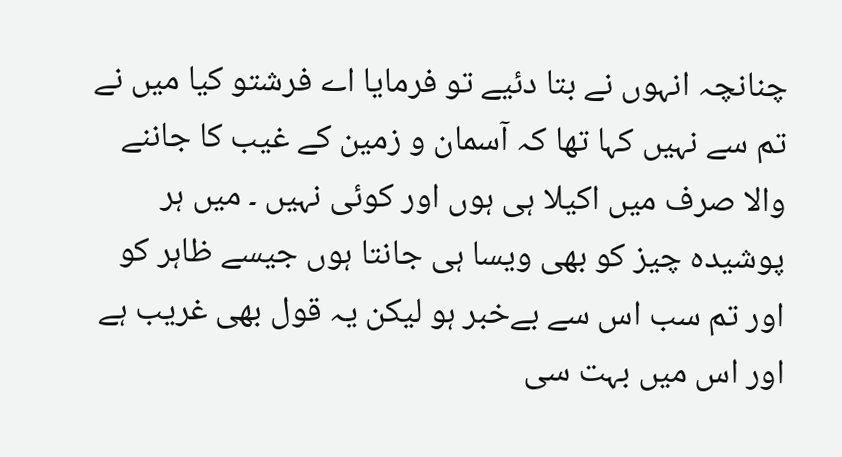چنانچہ انہوں نے بتا دئیے تو فرمایا اے فرشتو کیا میں نے تم سے نہیں کہا تھا کہ آسمان و زمین کے غیب کا جاننے والا صرف میں اکیلا ہی ہوں اور کوئی نہیں ۔ میں ہر پوشیدہ چیز کو بھی ویسا ہی جانتا ہوں جیسے ظاہر کو اور تم سب اس سے بےخبر ہو لیکن یہ قول بھی غریب ہے اور اس میں بہت سی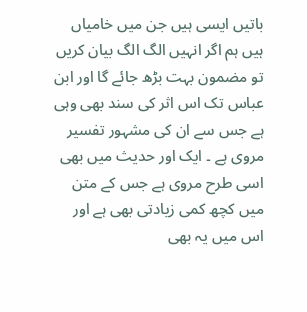باتیں ایسی ہیں جن میں خامیاں ہیں ہم اگر انہیں الگ الگ بیان کریں تو مضمون بہت بڑھ جائے گا اور ابن عباس تک اس اثر کی سند بھی وہی ہے جس سے ان کی مشہور تفسیر مروی ہے ۔ ایک اور حدیث میں بھی اسی طرح مروی ہے جس کے متن میں کچھ کمی زیادتی بھی ہے اور اس میں یہ بھی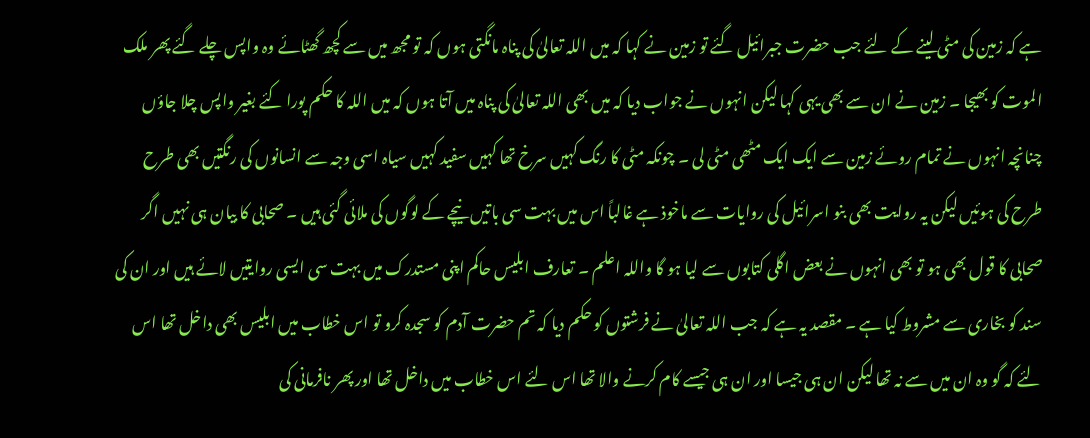ہے کہ زمین کی مٹی لینے کے لئے جب حضرت جبرائیل گئے تو زمین نے کہا کہ میں اللہ تعالیٰ کی پناہ مانگتی ہوں کہ تو مجھ میں سے کچھ گھٹائے وہ واپس چلے گئے پھر ملک الموت کو بھیجا ۔ زمین نے ان سے بھی یہی کہا لیکن انہوں نے جواب دیا کہ میں بھی اللہ تعالیٰ کی پناہ میں آتا ہوں کہ میں اللہ کا حکم پورا کئے بغیر واپس چلا جاؤں چنانچہ انہوں نے تمام روئے زمین سے ایک ایک مٹھی مٹی لی ۔ چونکہ مٹی کا رنگ کہیں سرخ تھا کہیں سفید کہیں سیاہ اسی وجہ سے انسانوں کی رنگتیں بھی طرح طرح کی ہوئیں لیکن یہ روایت بھی بنو اسرائیل کی روایات سے ماخوذ ہے غالباً اس میں بہت سی باتیں نیچے کے لوگوں کی ملائی گئی ہیں ۔ صحابی کا بیان ہی نہیں اگر صحابی کا قول بھی ہو تو بھی انہوں نے بعض اگلی کتابوں سے لیا ہو گا واللہ اعلم ۔ تعارف ابلیس حاکم اپنی مستدرک میں بہت سی ایسی روایتیں لائے ہیں اور ان کی سند کو بخاری سے مشروط کیا ہے ۔ مقصد یہ ہے کہ جب اللہ تعالیٰ نے فرشتوں کو حکم دیا کہ تم حضرت آدم کو سجدہ کرو تو اس خطاب میں ابلیس بھی داخل تھا اس لئے کہ گو وہ ان میں سے نہ تھا لیکن ان ہی جیسا اور ان ہی جیسے کام کرنے والا تھا اس لئے اس خطاب میں داخل تھا اور پھر نافرمانی کی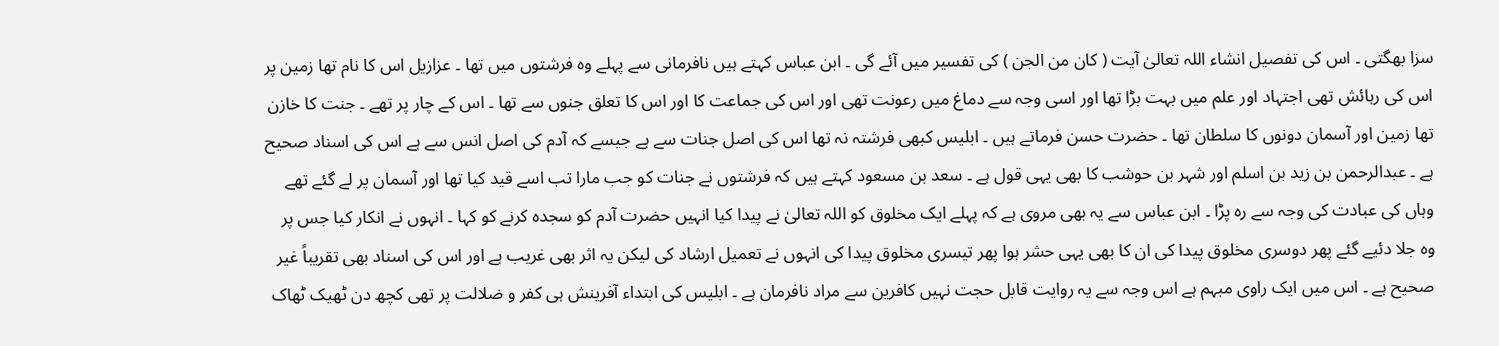سزا بھگتی ۔ اس کی تفصیل انشاء اللہ تعالیٰ آیت ( کان من الجن ) کی تفسیر میں آئے گی ۔ ابن عباس کہتے ہیں نافرمانی سے پہلے وہ فرشتوں میں تھا ۔ عزازیل اس کا نام تھا زمین پر اس کی رہائش تھی اجتہاد اور علم میں بہت بڑا تھا اور اسی وجہ سے دماغ میں رعونت تھی اور اس کی جماعت کا اور اس کا تعلق جنوں سے تھا ۔ اس کے چار پر تھے ۔ جنت کا خازن تھا زمین اور آسمان دونوں کا سلطان تھا ۔ حضرت حسن فرماتے ہیں ۔ ابلیس کبھی فرشتہ نہ تھا اس کی اصل جنات سے ہے جیسے کہ آدم کی اصل انس سے ہے اس کی اسناد صحیح ہے ۔ عبدالرحمن بن زید بن اسلم اور شہر بن حوشب کا بھی یہی قول ہے ۔ سعد بن مسعود کہتے ہیں کہ فرشتوں نے جنات کو جب مارا تب اسے قید کیا تھا اور آسمان پر لے گئے تھے وہاں کی عبادت کی وجہ سے رہ پڑا ۔ ابن عباس سے یہ بھی مروی ہے کہ پہلے ایک مخلوق کو اللہ تعالیٰ نے پیدا کیا انہیں حضرت آدم کو سجدہ کرنے کو کہا ۔ انہوں نے انکار کیا جس پر وہ جلا دئیے گئے پھر دوسری مخلوق پیدا کی ان کا بھی یہی حشر ہوا پھر تیسری مخلوق پیدا کی انہوں نے تعمیل ارشاد کی لیکن یہ اثر بھی غریب ہے اور اس کی اسناد بھی تقریباً غیر صحیح ہے ۔ اس میں ایک راوی مبہم ہے اس وجہ سے یہ روایت قابل حجت نہیں کافرین سے مراد نافرمان ہے ۔ ابلیس کی ابتداء آفرینش ہی کفر و ضلالت پر تھی کچھ دن ٹھیک ٹھاک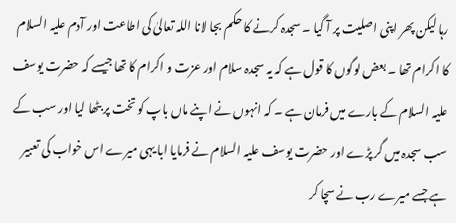رہا لیکن پھر اپنی اصلیت پر آ گیا ۔ سجدہ کرنے کا حکم بجا لانا اللہ تعالیٰ کی اطاعت اور آدم علیہ السلام کا اکرام تھا ۔ بعض لوگوں کا قول ہے کہ یہ سجدہ سلام اور عزت و اکرام کا تھا جیسے کہ حضرت یوسف علیہ السلام کے بارے میں فرمان ہے ۔ کہ انہوں نے اپنے ماں باپ کو تخت پر بٹھا لیا اور سب کے سب سجدہ میں گر پڑے اور حضرت یوسف علیہ السلام نے فرمایا ابا یہی میرے اس خواب کی تعبیر ہے جسے میرے رب نے سچا کر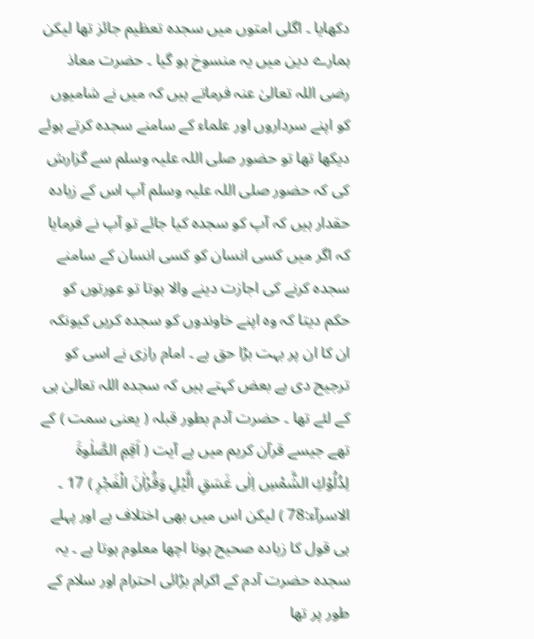دکھایا ۔ اگلی امتوں میں سجدہ تعظیم جائز تھا لیکن ہمارے دین میں یہ منسوخ ہو گیا ۔ حضرت معاذ رضی اللہ تعالیٰ عنہ فرماتے ہیں کہ میں نے شامیوں کو اپنے سرداروں اور علماء کے سامنے سجدہ کرتے ہوئے دیکھا تھا تو حضور صلی اللہ علیہ وسلم سے گزارش کی کہ حضور صلی اللہ علیہ وسلم آپ اس کے زیادہ حقدار ہیں کہ آپ کو سجدہ کیا جائے تو آپ نے فرمایا کہ اگر میں کسی انسان کو کسی انسان کے سامنے سجدہ کرنے کی اجازت دینے والا ہوتا تو عورتوں کو حکم دیتا کہ وہ اپنے خاوندوں کو سجدہ کریں کیونکہ ان کا ان پر بہت بڑا حق ہے ۔ امام رازی نے اسی کو ترجیح دی ہے بعض کہتے ہیں کہ سجدہ اللہ تعالیٰ ہی کے لئے تھا ۔ حضرت آدم بطور قبلہ ( یعنی سمت ) کے تھے جیسے قرآن کریم میں ہے آیت ( اَقِمِ الصَّلٰوةَ لِدُلُوْكِ الشَّمْسِ اِلٰى غَسَقِ الَّيْلِ وَقُرْاٰنَ الْفَجْرِ ) 17 ۔ الاسرآء:78 ) لیکن اس میں بھی اختلاف ہے اور پہلے ہی قول کا زیادہ صحیح ہونا اچھا معلوم ہوتا ہے ۔ یہ سجدہ حضرت آدم کے اکرام بڑائی احترام اور سلام کے طور پر تھا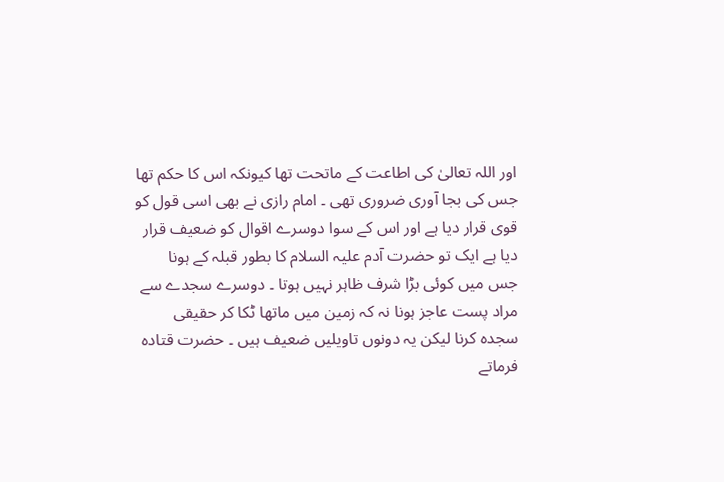اور اللہ تعالیٰ کی اطاعت کے ماتحت تھا کیونکہ اس کا حکم تھا جس کی بجا آوری ضروری تھی ۔ امام رازی نے بھی اسی قول کو قوی قرار دیا ہے اور اس کے سوا دوسرے اقوال کو ضعیف قرار دیا ہے ایک تو حضرت آدم علیہ السلام کا بطور قبلہ کے ہونا جس میں کوئی بڑا شرف ظاہر نہیں ہوتا ۔ دوسرے سجدے سے مراد پست عاجز ہونا نہ کہ زمین میں ماتھا ٹکا کر حقیقی سجدہ کرنا لیکن یہ دونوں تاویلیں ضعیف ہیں ۔ حضرت قتادہ فرماتے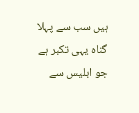ہیں سب سے پہلا گناہ یہی تکبر ہے جو ابلیس سے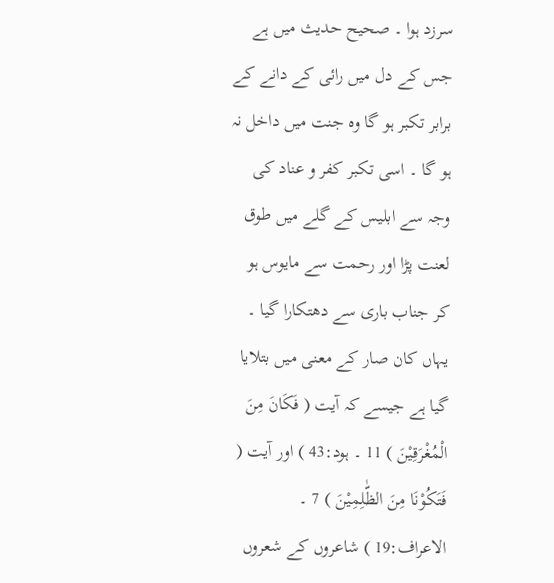سرزد ہوا ۔ صحیح حدیث میں ہے جس کے دل میں رائی کے دانے کے برابر تکبر ہو گا وہ جنت میں داخل نہ ہو گا ۔ اسی تکبر کفر و عناد کی وجہ سے ابلیس کے گلے میں طوق لعنت پڑا اور رحمت سے مایوس ہو کر جناب باری سے دھتکارا گیا ۔ یہاں کان صار کے معنی میں بتلایا گیا ہے جیسے کہ آیت ( فَكَانَ مِنَ الْمُغْرَقِيْنَ ) 11 ۔ ہود:43 ) اور آیت ( فَتَكُوْنَا مِنَ الظّٰلِمِيْنَ ) 7 ۔ الاعراف:19 ) شاعروں کے شعروں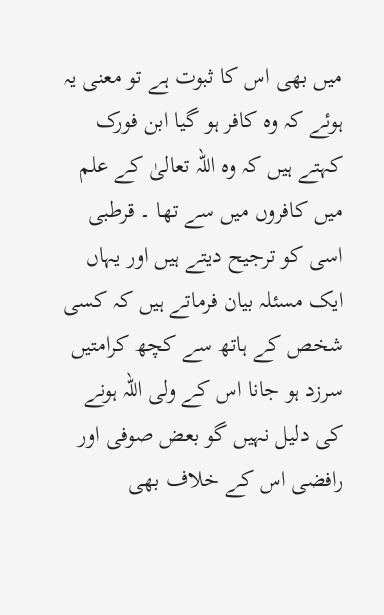میں بھی اس کا ثبوت ہے تو معنی یہ ہوئے کہ وہ کافر ہو گیا ابن فورک کہتے ہیں کہ وہ اللہ تعالیٰ کے علم میں کافروں میں سے تھا ۔ قرطبی اسی کو ترجیح دیتے ہیں اور یہاں ایک مسئلہ بیان فرماتے ہیں کہ کسی شخص کے ہاتھ سے کچھ کرامتیں سرزد ہو جانا اس کے ولی اللہ ہونے کی دلیل نہیں گو بعض صوفی اور رافضی اس کے خلاف بھی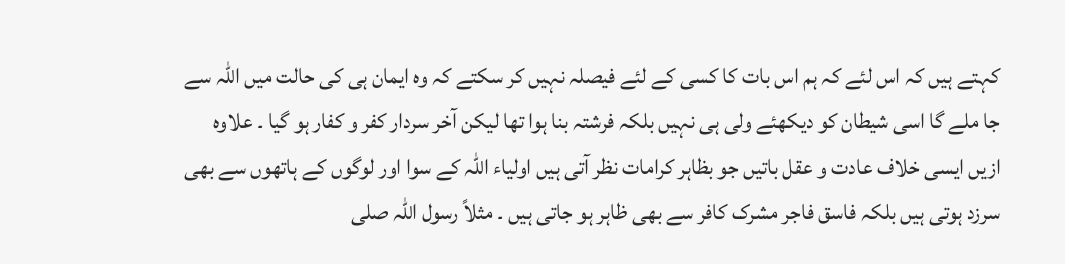کہتے ہیں کہ اس لئے کہ ہم اس بات کا کسی کے لئے فیصلہ نہیں کر سکتے کہ وہ ایمان ہی کی حالت میں اللہ سے جا ملے گا اسی شیطان کو دیکھئے ولی ہی نہیں بلکہ فرشتہ بنا ہوا تھا لیکن آخر سردار کفر و کفار ہو گیا ۔ علاوہ ازیں ایسی خلاف عادت و عقل باتیں جو بظاہر کرامات نظر آتی ہیں اولیاء اللہ کے سوا اور لوگوں کے ہاتھوں سے بھی سرزد ہوتی ہیں بلکہ فاسق فاجر مشرک کافر سے بھی ظاہر ہو جاتی ہیں ۔ مثلاً رسول اللہ صلی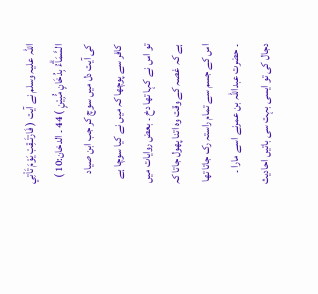اللہ علیہ وسلم نے آیت ( فَارْتَـقِبْ يَوْمَ تَاْتِي السَّمَاۗءُ بِدُخَانٍ مُّبِيْنٍ ) 44 ۔ الدخان:10 ) کی آیت دل میں سوچ کر جب ابن صیاد کافر سے پوچھا کہ میں نے کیا سوچا ہے تو اس نے کہا تھا دخ ۔ بعض روایات میں ہے کہ غصہ کے وقت وہ اتنا پھول جاتا کہ اس کے جسم سے تمام راستہ رک جاتا تھا ۔ حضرت عبداللہ بن عمرنے اسے مارا ۔ دجال کی تو ایسی بہت سی باتیں احادیث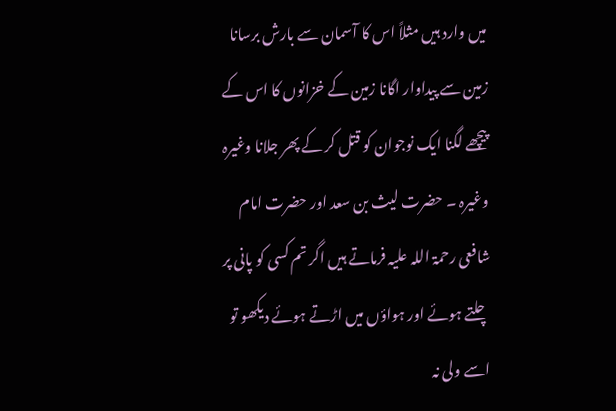میں وارد ہیں مثلاً اس کا آسمان سے بارش برسانا زمین سے پیداوار اگانا زمین کے خزانوں کا اس کے پیچھے لگنا ایک نوجوان کو قتل کر کے پھر جلانا وغیرہ وغیرہ ۔ حضرت لیث بن سعد اور حضرت امام شافعی رحمۃ اللہ علیہ فرماتے ہیں اگر تم کسی کو پانی پر چلتے ہوئے اور ہواؤں میں اڑتے ہوئے دیکھو تو اسے ولی نہ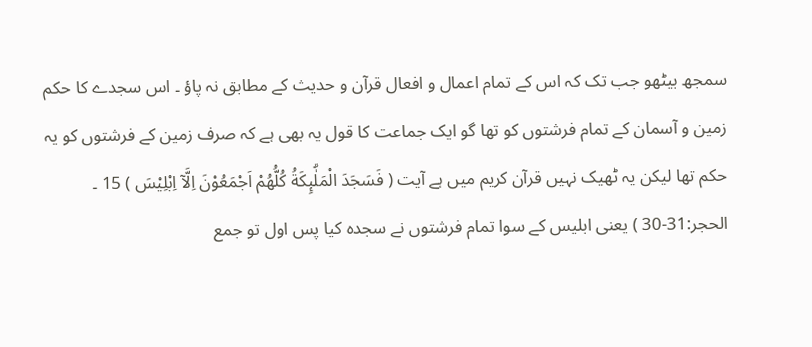سمجھ بیٹھو جب تک کہ اس کے تمام اعمال و افعال قرآن و حدیث کے مطابق نہ پاؤ ۔ اس سجدے کا حکم زمین و آسمان کے تمام فرشتوں کو تھا گو ایک جماعت کا قول یہ بھی ہے کہ صرف زمین کے فرشتوں کو یہ حکم تھا لیکن یہ ٹھیک نہیں قرآن کریم میں ہے آیت ( فَسَجَدَ الْمَلٰۗىِٕكَةُ كُلُّهُمْ اَجْمَعُوْنَ اِلَّآ اِبْلِيْسَ ) 15 ۔ الحجر:31-30 ) یعنی ابلیس کے سوا تمام فرشتوں نے سجدہ کیا پس اول تو جمع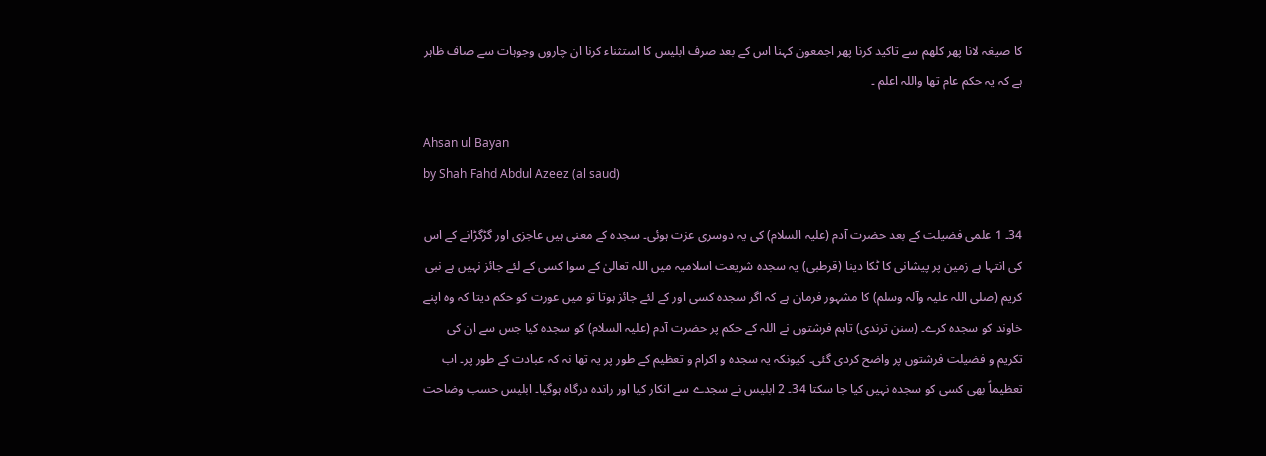کا صیغہ لانا پھر کلھم سے تاکید کرنا پھر اجمعون کہنا اس کے بعد صرف ابلیس کا استثناء کرنا ان چاروں وجوہات سے صاف ظاہر ہے کہ یہ حکم عام تھا واللہ اعلم ۔

Ahsan ul Bayan
by Shah Fahd Abdul Azeez (al saud)

34۔ 1 علمی فضیلت کے بعد حضرت آدم (علیہ السلام) کی یہ دوسری عزت ہوئی۔ سجدہ کے معنی ہیں عاجزی اور گڑگڑانے کے اس کی انتہا ہے زمین پر پیشانی کا ٹکا دینا (قرطبی) یہ سجدہ شریعت اسلامیہ میں اللہ تعالیٰ کے سوا کسی کے لئے جائز نہیں ہے نبی کریم (صلی اللہ علیہ وآلہ وسلم) کا مشہور فرمان ہے کہ اگر سجدہ کسی اور کے لئے جائز ہوتا تو میں عورت کو حکم دیتا کہ وہ اپنے خاوند کو سجدہ کرے۔ (سنن ترندی) تاہم فرشتوں نے اللہ کے حکم پر حضرت آدم (علیہ السلام) کو سجدہ کیا جس سے ان کی تکریم و فضیلت فرشتوں پر واضح کردی گئی۔ کیونکہ یہ سجدہ و اکرام و تعظیم کے طور پر یہ تھا نہ کہ عبادت کے طور پر۔ اب تعظیماً بھی کسی کو سجدہ نہیں کیا جا سکتا 34۔ 2 ابلیس نے سجدے سے انکار کیا اور راندہ درگاہ ہوگیا۔ ابلیس حسب وضاحت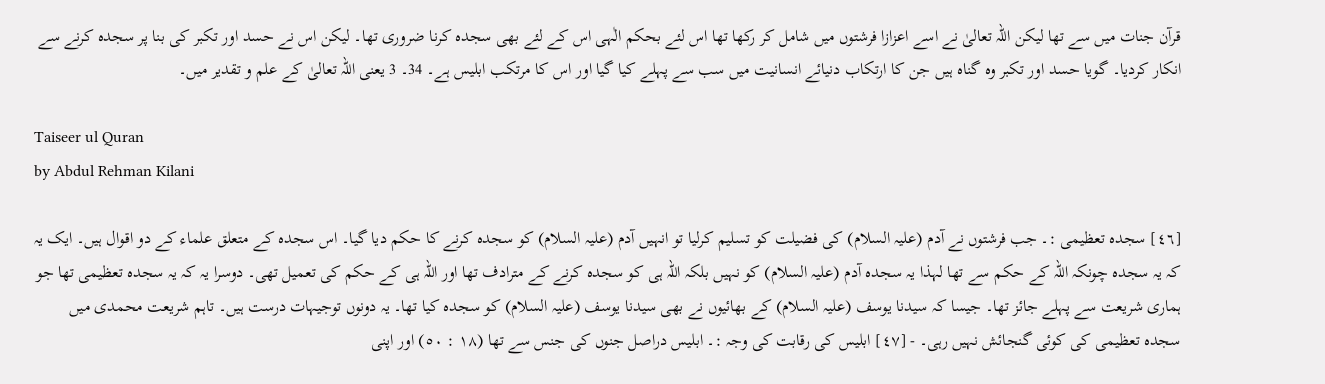قرآن جنات میں سے تھا لیکن اللہ تعالیٰ نے اسے اعزازا فرشتوں میں شامل کر رکھا تھا اس لئے بحکم الٰہی اس کے لئے بھی سجدہ کرنا ضروری تھا۔ لیکن اس نے حسد اور تکبر کی بنا پر سجدہ کرنے سے انکار کردیا۔ گویا حسد اور تکبر وہ گناہ ہیں جن کا ارتکاب دنیائے انسانیت میں سب سے پہلے کیا گیا اور اس کا مرتکب ابلیس ہے۔ 34۔ 3 یعنی اللہ تعالیٰ کے علم و تقدیر میں۔

Taiseer ul Quran
by Abdul Rehman Kilani

[٤٦] سجدہ تعظیمی :۔ جب فرشتوں نے آدم (علیہ السلام) کی فضیلت کو تسلیم کرلیا تو انہیں آدم (علیہ السلام) کو سجدہ کرنے کا حکم دیا گیا۔ اس سجدہ کے متعلق علماء کے دو اقوال ہیں۔ ایک یہ کہ یہ سجدہ چونکہ اللہ کے حکم سے تھا لہذا یہ سجدہ آدم (علیہ السلام) کو نہیں بلکہ اللہ ہی کو سجدہ کرنے کے مترادف تھا اور اللہ ہی کے حکم کی تعمیل تھی۔ دوسرا یہ کہ یہ سجدہ تعظیمی تھا جو ہماری شریعت سے پہلے جائز تھا۔ جیسا کہ سیدنا یوسف (علیہ السلام) کے بھائیوں نے بھی سیدنا یوسف (علیہ السلام) کو سجدہ کیا تھا۔ یہ دونوں توجیہات درست ہیں۔ تاہم شریعت محمدی میں سجدہ تعظیمی کی کوئی گنجائش نہیں رہی۔ - [٤٧] ابلیس کی رقابت کی وجہ :۔ ابلیس دراصل جنوں کی جنس سے تھا (١٨ : ٥٠) اور اپنی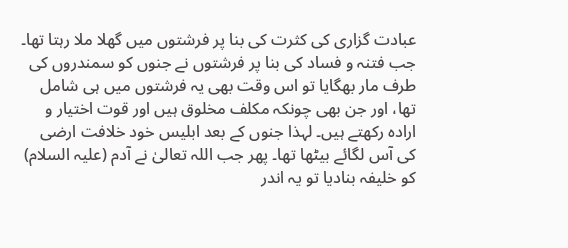عبادت گزاری کی کثرت کی بنا پر فرشتوں میں گھلا ملا رہتا تھا۔ جب فتنہ و فساد کی بنا پر فرشتوں نے جنوں کو سمندروں کی طرف مار بھگایا تو اس وقت بھی یہ فرشتوں میں ہی شامل تھا، اور جن بھی چونکہ مکلف مخلوق ہیں اور قوت اختیار و ارادہ رکھتے ہیں۔ لہذا جنوں کے بعد ابلیس خود خلافت ارضی کی آس لگائے بیٹھا تھا۔ پھر جب اللہ تعالیٰ نے آدم (علیہ السلام) کو خلیفہ بنادیا تو یہ اندر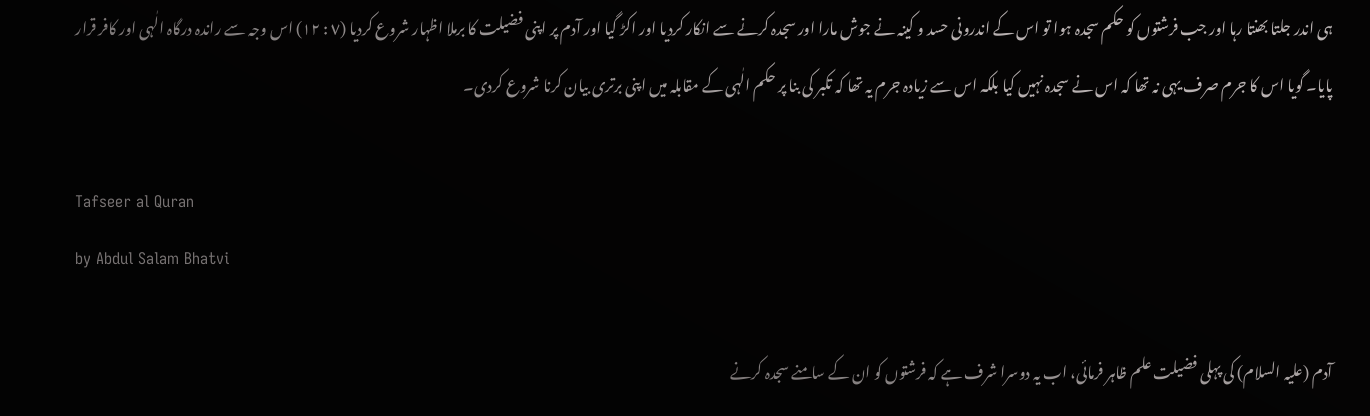ہی اندر جلتا بھنتا رہا اور جب فرشتوں کو حکم سجدہ ہوا تو اس کے اندرونی حسد و کینہ نے جوش مارا اور سجدہ کرنے سے انکار کردیا اور اکڑ گیا اور آدم پر اپنی فضیلت کا برملا اظہار شروع کردیا (٧ : ١٢) اس وجہ سے راندہ درگاہ الٰہی اور کافر قرار پایا۔ گویا اس کا جرم صرف یہی نہ تھا کہ اس نے سجدہ نہیں کیا بلکہ اس سے زیادہ جرم یہ تھا کہ تکبر کی بنا پر حکم الٰہی کے مقابلہ میں اپنی برتری بیان کرنا شروع کردی۔

Tafseer al Quran
by Abdul Salam Bhatvi

آدم (علیہ السلام) کی پہلی فضیلت علم ظاہر فرمائی، اب یہ دوسرا شرف ہے کہ فرشتوں کو ان کے سامنے سجدہ کرنے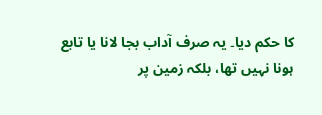کا حکم دیا۔ یہ صرف آداب بجا لانا یا تابع ہونا نہیں تھا، بلکہ زمین پر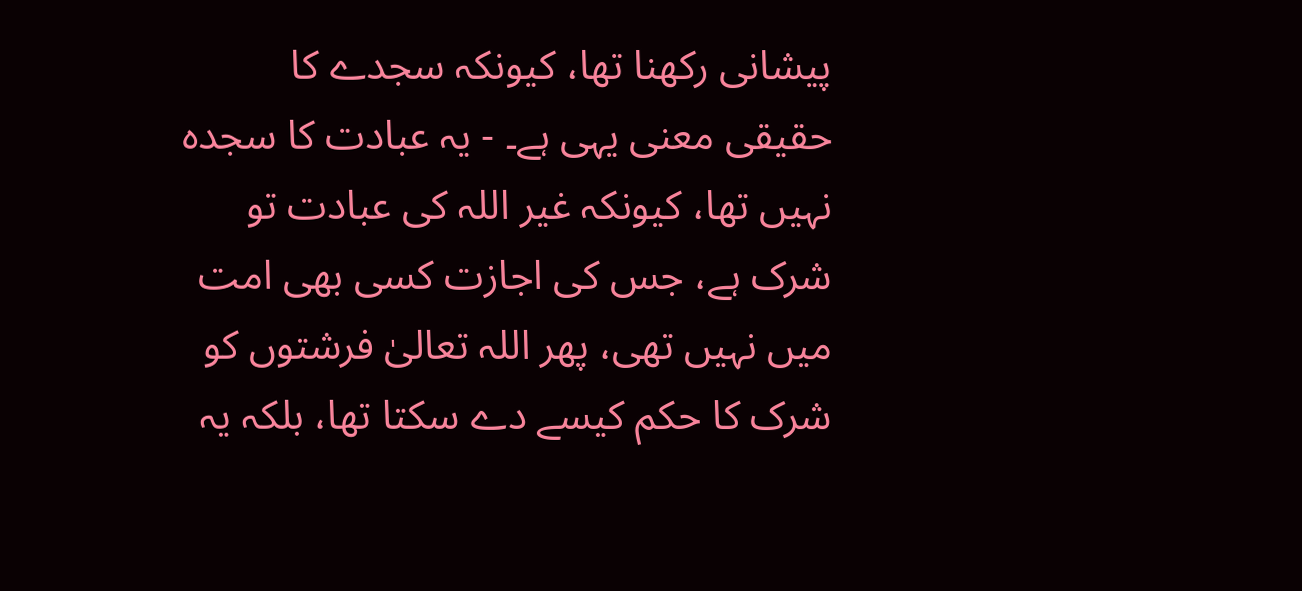پیشانی رکھنا تھا، کیونکہ سجدے کا حقیقی معنی یہی ہے۔ - یہ عبادت کا سجدہ نہیں تھا، کیونکہ غیر اللہ کی عبادت تو شرک ہے، جس کی اجازت کسی بھی امت میں نہیں تھی، پھر اللہ تعالیٰ فرشتوں کو شرک کا حکم کیسے دے سکتا تھا، بلکہ یہ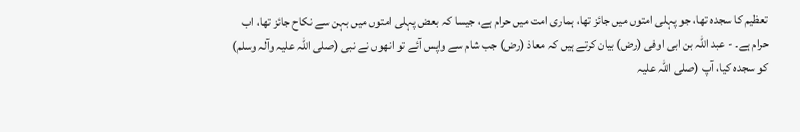تعظیم کا سجدہ تھا، جو پہلی امتوں میں جائز تھا، ہماری امت میں حرام ہے، جیسا کہ بعض پہلی امتوں میں بہن سے نکاح جائز تھا، اب حرام ہے۔ - عبد اللہ بن ابی اوفی (رض) بیان کرتے ہیں کہ معاذ (رض) جب شام سے واپس آئے تو انھوں نے نبی (صلی اللہ علیہ وآلہ وسلم) کو سجدہ کیا، آپ (صلی اللہ علیہ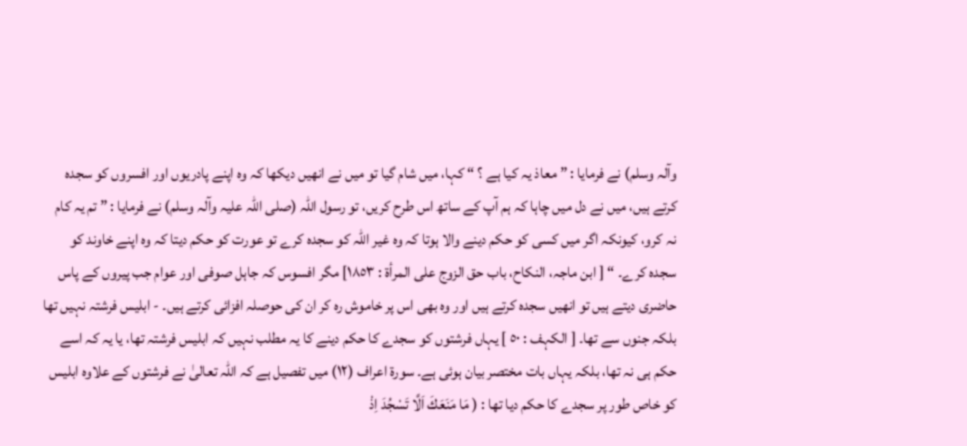وآلہ وسلم) نے فرمایا : ” معاذ یہ کیا ہے ؟ “ کہا، میں شام گیا تو میں نے انھیں دیکھا کہ وہ اپنے پادریوں اور افسروں کو سجدہ کرتے ہیں، میں نے دل میں چاہا کہ ہم آپ کے ساتھ اس طرح کریں، تو رسول اللہ (صلی اللہ علیہ وآلہ وسلم) نے فرمایا : ” تم یہ کام نہ کرو، کیونکہ اگر میں کسی کو حکم دینے والا ہوتا کہ وہ غیر اللہ کو سجدہ کرے تو عورت کو حکم دیتا کہ وہ اپنے خاوند کو سجدہ کرے۔ “ [ ابن ماجہ، النکاح، باب حق الزوج علی المرأۃ : ١٨٥٣] مگر افسوس کہ جاہل صوفی اور عوام جب پیروں کے پاس حاضری دیتے ہیں تو انھیں سجدہ کرتے ہیں اور وہ بھی اس پر خاموش رہ کر ان کی حوصلہ افزائی کرتے ہیں۔ - ابلیس فرشتہ نہیں تھا بلکہ جنوں سے تھا۔ [ الکہف : ٥٠ ] یہاں فرشتوں کو سجدے کا حکم دینے کا یہ مطلب نہیں کہ ابلیس فرشتہ تھا، یا یہ کہ اسے حکم ہی نہ تھا، بلکہ یہاں بات مختصر بیان ہوئی ہے۔ سورة اعراف (١٢) میں تفصیل ہے کہ اللہ تعالیٰ نے فرشتوں کے علاوہ ابلیس کو خاص طور پر سجدے کا حکم دیا تھا : ( مَا مَنَعَكَ اَلَّا تَسْجُدَ اِذْ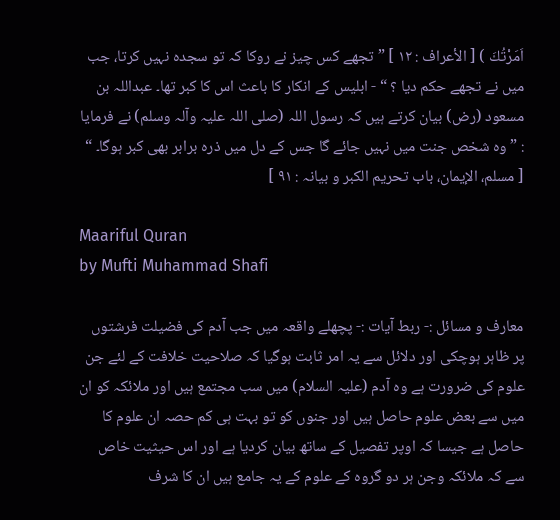اَمَرْتُكَ ) [ الأعراف : ١٢ ] ” تجھے کس چیز نے روکا کہ تو سجدہ نہیں کرتا، جب میں نے تجھے حکم دیا ؟ “ - ابلیس کے انکار کا باعث اس کا کبر تھا۔ عبداللہ بن مسعود (رض) بیان کرتے ہیں کہ رسول اللہ (صلی اللہ علیہ وآلہ وسلم) نے فرمایا : ” وہ شخص جنت میں نہیں جائے گا جس کے دل میں ذرہ برابر بھی کبر ہوگا۔ “ [ مسلم، الإیمان، باب تحریم الکبر و بیانہ : ٩١ ]

Maariful Quran
by Mufti Muhammad Shafi

معارف و مسائل :- ربط آیات :- پچھلے واقعہ میں جب آدم کی فضیلت فرشتوں پر ظاہر ہوچکی اور دلائل سے یہ امر ثابت ہوگیا کہ صلاحیت خلافت کے لئے جن علوم کی ضرورت ہے وہ آدم (علیہ السلام) میں سب مجتمع ہیں اور ملائکہ کو ان میں سے بعض علوم حاصل ہیں اور جنوں کو تو بہت ہی کم حصہ ان علوم کا حاصل ہے جیسا کہ اوپر تفصیل کے ساتھ بیان کردیا ہے اور اس حیثیت خاص سے کہ ملائکہ وجن ہر دو گروہ کے علوم کے یہ جامع ہیں ان کا شرف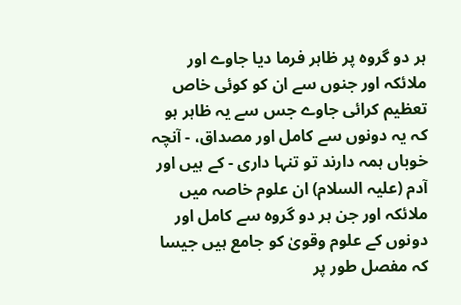ہر دو گروہ پر ظاہر فرما دیا جاوے اور ملائکہ اور جنوں سے ان کو کوئی خاص تعظیم کرائی جاوے جس سے یہ ظاہر ہو کہ یہ دونوں سے کامل اور مصداق، - آنچہ خوباں ہمہ دارند تو تنہا داری - کے ہیں اور آدم (علیہ السلام) ان علوم خاصہ میں ملائکہ اور جن ہر دو گروہ سے کامل اور دونوں کے علوم وقویٰ کو جامع ہیں جیسا کہ مفصل طور پر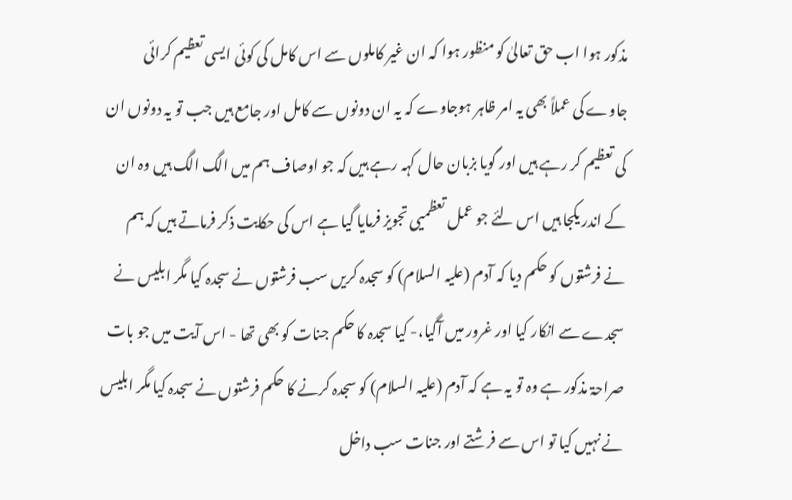مذکور ہوا اب حق تعالیٰ کو منظور ہوا کہ ان غیر کاملوں سے اس کامل کی کوئی ایسی تعظیم کرائی جاوے کی عملاً بھی یہ امر ظاہر ہوجاوے کہ یہ ان دونوں سے کامل اور جامع ہیں جب تو یہ دونوں ان کی تعظیم کر رہے ہیں اور گویا بزبان حال کہہ رہے ہیں کہ جو اوصاف ہم میں الگ الگ ہیں وہ ان کے اندر یکجا ہیں اس لئے جو عمل تعظمیی تجویز فرمایا گیا ہے اس کی حکایت ذکر فرماتے ہیں کہ ہم نے فرشتوں کو حکم دیا کہ آدم (علیہ السلام) کو سجدہ کریں سب فرشتوں نے سجدہ کیا مگر ابلیس نے سجدے سے انکار کیا اور غرور میں آگیا،- کیا سجدہ کا حکم جنات کو بھی تھا - اس آیت میں جو بات صراحۃ مذکور ہے وہ تو یہ ہے کہ آدم (علیہ السلام) کو سجدہ کرنے کا حکم فرشتوں نے سجدہ کیا مگر ابلیس نے نہیں کیا تو اس سے فرشتے اور جنات سب داخل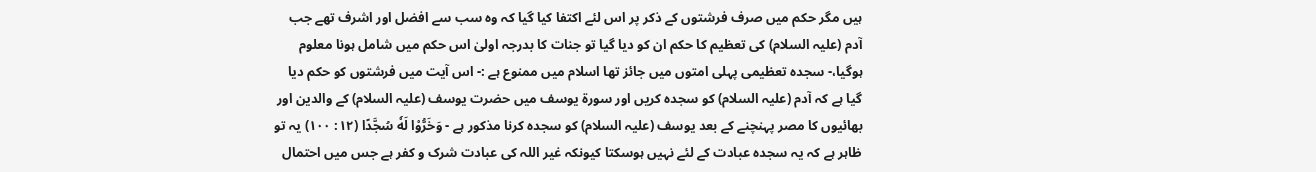ہیں مگر حکم میں صرف فرشتوں کے ذکر پر اس لئے اکتفا کیا گیا کہ وہ سب سے افضل اور اشرف تھے جب آدم (علیہ السلام) کی تعظیم کا حکم ان کو دیا گیا تو جنات کا بدرجہ اولیٰ اس حکم میں شامل ہونا معلوم ہوگیا،- سجدہ تعظیمی پہلی امتوں میں جائز تھا اسلام میں ممنوع ہے :- اس آیت میں فرشتوں کو حکم دیا گیا ہے کہ آدم (علیہ السلام) کو سجدہ کریں اور سورة یوسف میں حضرت یوسف (علیہ السلام) کے والدین اور بھائیوں کا مصر پہنچنے کے بعد یوسف (علیہ السلام) کو سجدہ کرنا مذکور ہے - وَخَرُّوْا لَهٗ سُجَّدًا (١٢: ١٠٠) یہ تو ظاہر ہے کہ یہ سجدہ عبادت کے لئے نہیں ہوسکتا کیونکہ غیر اللہ کی عبادت شرک و کفر ہے جس میں احتمال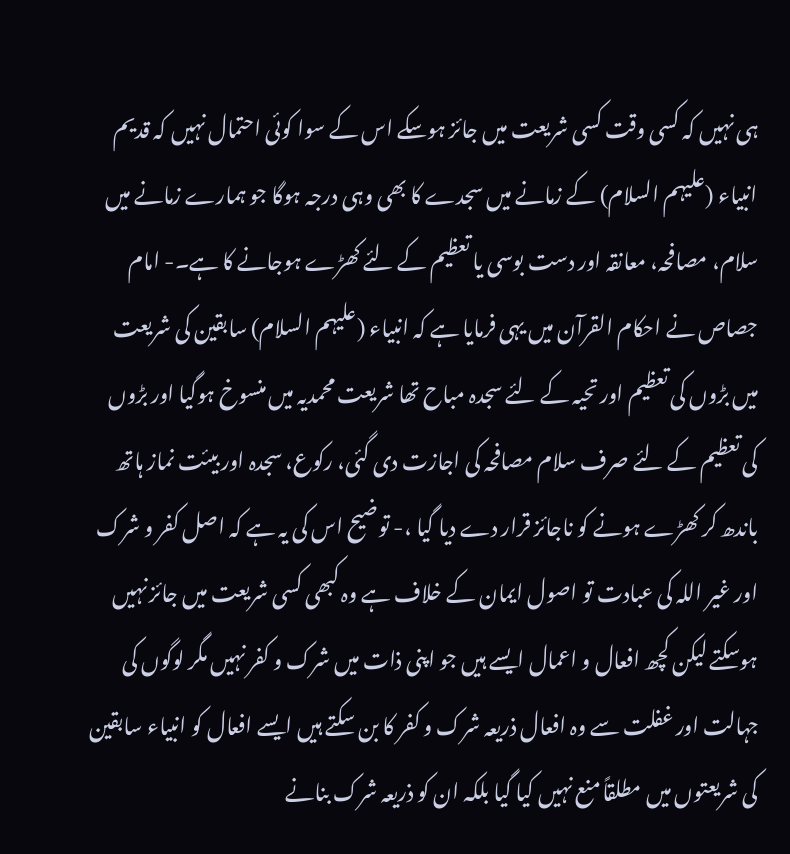ہی نہیں کہ کسی وقت کسی شریعت میں جائز ہوسکے اس کے سوا کوئی احتمال نہیں کہ قدیم انبیاء (علیہم السلام) کے زمانے میں سجدے کا بھی وہی درجہ ہوگا جو ہمارے زمانے میں سلام، مصافحہ، معانقہ اور دست بوسی یا تعظیم کے لئے کھڑے ہوجانے کا ہے۔- امام جصاص نے احکام القرآن میں یہی فرمایا ہے کہ انبیاء (علیہم السلام) سابقین کی شریعت میں بڑوں کی تعظیم اور تحیہ کے لئے سجدہ مباح تھا شریعت محمدیہ میں منسوخ ہوگیا اور بڑوں کی تعظیم کے لئے صرف سلام مصافحہ کی اجازت دی گئی، رکوع، سجدہ اور بیئت نماز ہاتھ باندھ کر کھڑے ہونے کو ناجائز قرار دے دیا گیا ،- توضیح اس کی یہ ہے کہ اصل کفر و شرک اور غیر اللہ کی عبادت تو اصول ایمان کے خلاف ہے وہ کبھی کسی شریعت میں جائز نہیں ہوسکتے لیکن کچھ افعال و اعمال ایسے ہیں جو اپنی ذات میں شرک و کفر نہیں مگر لوگوں کی جہالت اور غفلت سے وہ افعال ذریعہ شرک و کفر کا بن سکتے ہیں ایسے افعال کو انبیاء سابقین کی شریعتوں میں مطلقاً منع نہیں کیا گیا بلکہ ان کو ذریعہ شرک بنانے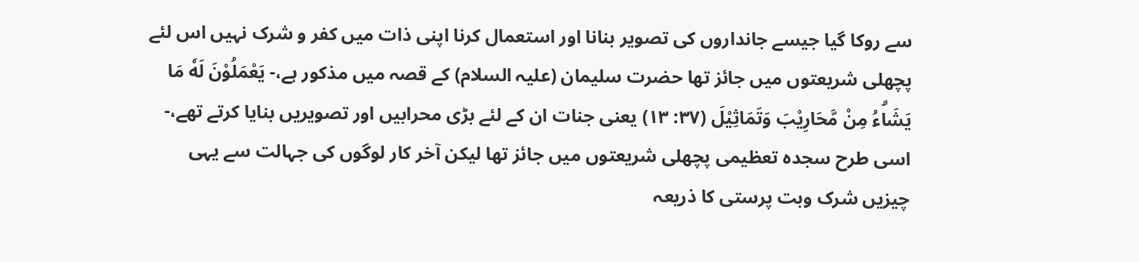سے روکا گیا جیسے جانداروں کی تصویر بنانا اور استعمال کرنا اپنی ذات میں کفر و شرک نہیں اس لئے پچھلی شریعتوں میں جائز تھا حضرت سلیمان (علیہ السلام) کے قصہ میں مذکور ہے،- يَعْمَلُوْنَ لَهٗ مَا يَشَاۗءُ مِنْ مَّحَارِيْبَ وَتَمَاثِيْلَ (٣٧: ١٣) یعنی جنات ان کے لئے بڑی محرابیں اور تصویریں بنایا کرتے تھے،- اسی طرح سجدہ تعظیمی پچھلی شریعتوں میں جائز تھا لیکن آخر کار لوگوں کی جہالت سے یہی چیزیں شرک وبت پرستی کا ذریعہ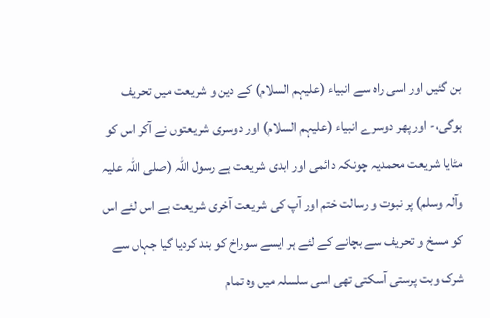بن گئیں اور اسی راہ سے انبیاء (علیہم السلام) کے دین و شریعت میں تحریف ہوگی،- اور پھر دوسرے انبیاء (علیہم السلام) اور دوسری شریعتوں نے آکر اس کو مٹایا شریعت محمدیہ چونکہ دائمی اور ابدی شریعت ہے رسول اللہ (صلی اللہ علیہ وآلہ وسلم) پر نبوت و رسالت ختم اور آپ کی شریعت آخری شریعت ہے اس لئے اس کو مسخ و تحریف سے بچانے کے لئے ہر ایسے سوراخ کو بند کردیا گیا جہاں سے شرک وبت پرستی آسکتی تھی اسی سلسلہ میں وہ تمام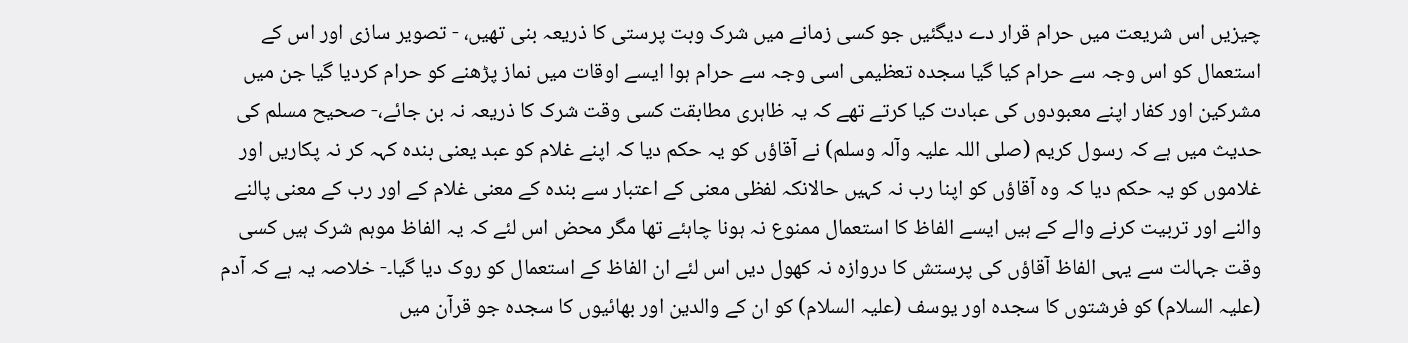چیزیں اس شریعت میں حرام قرار دے دیگئیں جو کسی زمانے میں شرک وبت پرستی کا ذریعہ بنی تھیں، - تصویر سازی اور اس کے استعمال کو اس وجہ سے حرام کیا گیا سجدہ تعظیمی اسی وجہ سے حرام ہوا ایسے اوقات میں نماز پڑھنے کو حرام کردیا گیا جن میں مشرکین اور کفار اپنے معبودوں کی عبادت کیا کرتے تھے کہ یہ ظاہری مطابقت کسی وقت شرک کا ذریعہ نہ بن جائے،- صحیح مسلم کی حدیث میں ہے کہ رسول کریم (صلی اللہ علیہ وآلہ وسلم) نے آقاؤں کو یہ حکم دیا کہ اپنے غلام کو عبد یعنی بندہ کہہ کر نہ پکاریں اور غلاموں کو یہ حکم دیا کہ وہ آقاؤں کو اپنا رب نہ کہیں حالانکہ لفظی معنی کے اعتبار سے بندہ کے معنی غلام کے اور رب کے معنی پالنے والنے اور تربیت کرنے والے کے ہیں ایسے الفاظ کا استعمال ممنوع نہ ہونا چاہئے تھا مگر محض اس لئے کہ یہ الفاظ موہم شرک ہیں کسی وقت جہالت سے یہی الفاظ آقاؤں کی پرستش کا دروازہ نہ کھول دیں اس لئے ان الفاظ کے استعمال کو روک دیا گیا۔- خلاصہ یہ ہے کہ آدم (علیہ السلام) کو فرشتوں کا سجدہ اور یوسف (علیہ السلام) کو ان کے والدین اور بھائیوں کا سجدہ جو قرآن میں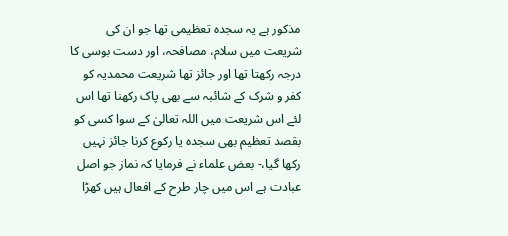مذکور ہے یہ سجدہ تعظیمی تھا جو ان کی شریعت میں سلام، مصافحہ، اور دست بوسی کا درجہ رکھتا تھا اور جائز تھا شریعت محمدیہ کو کفر و شرک کے شائبہ سے بھی پاک رکھنا تھا اس لئے اس شریعت میں اللہ تعالیٰ کے سوا کسی کو بقصد تعظیم بھی سجدہ یا رکوع کرنا جائز نہیں رکھا گیا،- بعض علماء نے فرمایا کہ نماز جو اصل عبادت ہے اس میں چار طرح کے افعال ہیں کھڑا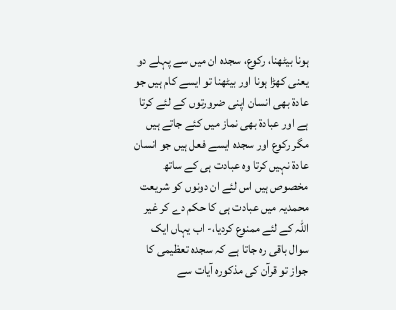ہونا بیٹھنا، رکوع، سجدہ ان میں سے پہلے دو یعنی کھڑا ہونا اور بیٹھنا تو ایسے کام ہیں جو عادۃ بھی انسان اپنی ضرورتوں کے لئے کرتا ہے اور عبادۃ بھی نماز میں کئے جاتے ہیں مگر رکوع اور سجدہ ایسے فعل ہیں جو انسان عادۃ نہیں کرتا وہ عبادت ہی کے ساتھ مخصوص ہیں اس لئے ان دونوں کو شریعت محمدیہ میں عبادت ہی کا حکم دے کر غیر اللہ کے لئے ممنوع کردیا،- اب یہاں ایک سوال باقی رہ جاتا ہے کہ سجدہ تعظیمی کا جواز تو قرآن کی مذکورہ آیات سے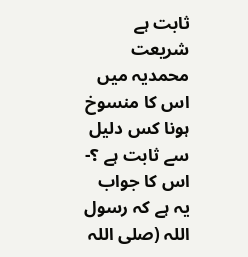ثابت ہے شریعت محمدیہ میں اس کا منسوخ ہونا کس دلیل سے ثابت ہے ؟- اس کا جواب یہ ہے کہ رسول اللہ (صلی اللہ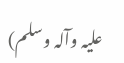علیہ وآلہ وسلم)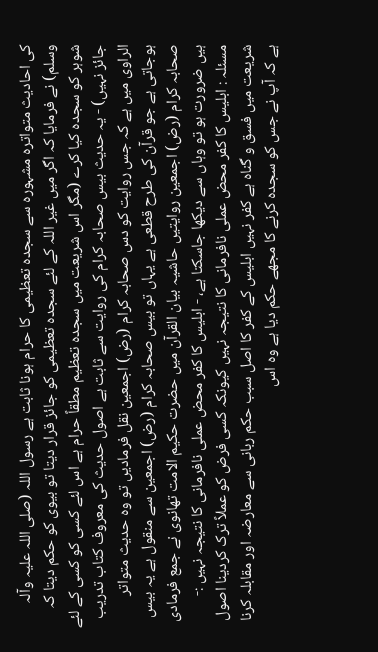کی احادیث متواترہ مشہورہ سے سجدہ تعظیمی کا حرام ہونا ثابت ہے رسول اللہ (صلی اللہ علیہ وآلہ وسلم) نے فرمایا کہ اگر میں غیر اللہ کے لئے سجدہ تعظیمی کو جائز قرار دیتا تو بیوی کو حکم دیتا کہ شوہر کو سجدہ کیا کرے (مگر اس شریعت میں سجدہ تعظیم مطقاً حرام ہے اس لئے کسی کو کسی کے لئے جائز نہیں) - یہ حدیث بیس صحابہ کرام کی روایت سے ثابت ہے اصول حدیث کی معروف کتاب تدریب الراوی میں ہے کہ جس روایت کو دس صحابہ کرام (رض) اجمعین نقل فرمادیں تو وہ حدیث متواتر ہوجاتی ہے جو قرآن کی طرح قطعی ہے یہاں تو بیس صحابہ کرام (رض) اجمعین سے منقول ہے یہ بیس صحابہ کرام (رض) اجمعین روایتیں حاشیہ بیان القرآن میں حضرت حکیم الامت تھانوی نے جمع فرمادی ہیں ضرورت ہو تو وہاں سے دیکھا جاسکتا ہے، - ابلیس کا کفر محض عملی نافرمانی کا نتیجہ نہیں :- مسئلہ : ابلیس کا کفر محض عملی نافرمانی کا نتیجہ نہیں کیونکہ کسی فرض کو عملاً ترک کردینا اصول شریعت میں فسق و گناہ ہے کفر نہیں ابلیس کے کفر کا اصل سبب حکم ربانی سے معارضہ اور مقابلہ کرنا ہے کہ آپ نے جس کو سجدہ کرنے کا مجھے حکم دیا ہے وہ اس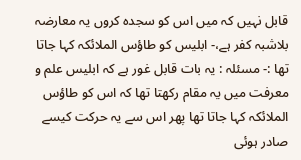قابل نہیں کہ میں اس کو سجدہ کروں یہ معارضہ بلاشبہ کفر ہے،- ابلیس کو طاؤس الملائکہ کہا جاتا تھا :- مسئلہ : یہ بات قابل غور ہے کہ ابلیس علم و معرفت میں یہ مقام رکھتا تھا کہ اس کو طاؤس الملائکہ کہا جاتا تھا پھر اس سے یہ حرکت کیسے صادر ہوئی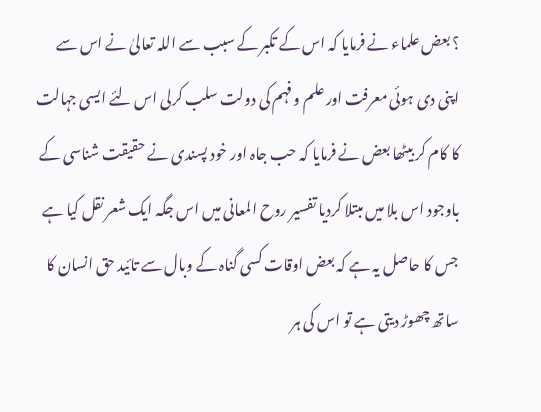؟ بعض علماء نے فرمایا کہ اس کے تکبر کے سبب سے اللہ تعالیٰ نے اس سے اپنی دی ہوئی معرفت اور علم وفہم کی دولت سلب کرلی اس لئے ایسی جہالت کا کام کر بیٹھا بعض نے فرمایا کہ حب جاہ اور خود پسندی نے حقیقت شناسی کے باوجود اس بلا میں مبتلا کردیا تفسیر روح المعانی میں اس جگہ ایک شعر نقل کیا ہے جس کا حاصل یہ ہے کہ بعض اوقات کسی گناہ کے وبال سے تائید حق انسان کا ساتھ چھوڑ دیتی ہے تو اس کی ہر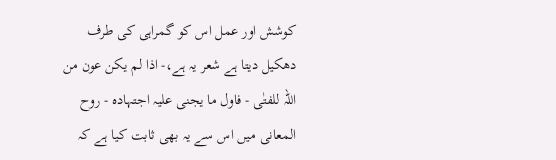کوشش اور عمل اس کو گمراہی کی طرف دھکیل دیتا ہے شعر یہ ہے،- اذا لم یکن عون من اللہ للفتٰی - فاول ما یجنی علیہ اجتہادہ - روح المعانی میں اس سے یہ بھی ثابت کیا ہے کہ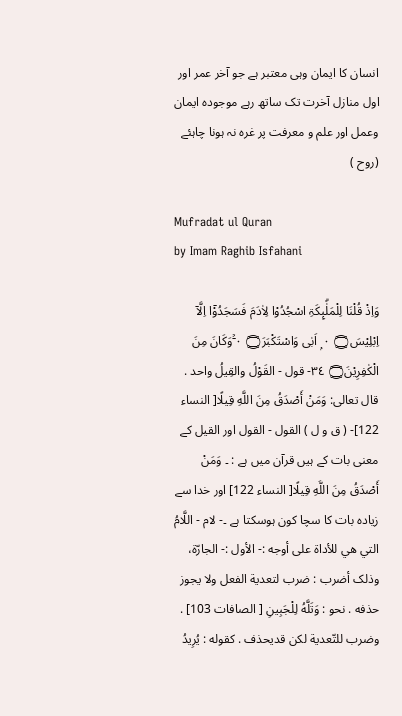انسان کا ایمان وہی معتبر ہے جو آخر عمر اور اول منازل آخرت تک ساتھ رہے موجودہ ایمان وعمل اور علم و معرفت پر غرہ نہ ہونا چاہئے (روح )

Mufradat ul Quran
by Imam Raghib Isfahani

وَاِذْ قُلْنَا لِلْمَلٰۗىِٕكَۃِ اسْجُدُوْا لِاٰدَمَ فَسَجَدُوْٓا اِلَّآ اِبْلِيْسَ۝ ٠ ۭ اَبٰى وَاسْتَكْبَرَ۝ ٠ ۤۡوَكَانَ مِنَ الْكٰفِرِيْنَ۝ ٣٤- قول - القَوْلُ والقِيلُ واحد . قال تعالی: وَمَنْ أَصْدَقُ مِنَ اللَّهِ قِيلًا[ النساء 122]- ( ق و ل ) القول - القول اور القیل کے معنی بات کے ہیں قرآن میں ہے : ۔ وَمَنْ أَصْدَقُ مِنَ اللَّهِ قِيلًا[ النساء 122] اور خدا سے زیادہ بات کا سچا کون ہوسکتا ہے ۔- لام - اللَّامُ التي هي للأداة علی أوجه :- الأول :- الجارّة، وذلک أضرب : ضرب لتعدية الفعل ولا يجوز حذفه . نحو : وَتَلَّهُ لِلْجَبِينِ [ الصافات 103] . وضرب للتّعدية لکن قدیحذف . کقوله : يُرِيدُ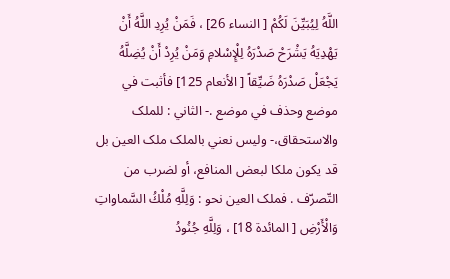اللَّهُ لِيُبَيِّنَ لَكُمْ [ النساء 26] ، فَمَنْ يُرِدِ اللَّهُ أَنْ يَهْدِيَهُ يَشْرَحْ صَدْرَهُ لِلْإِسْلامِ وَمَنْ يُرِدْ أَنْ يُضِلَّهُ يَجْعَلْ صَدْرَهُ ضَيِّقاً [ الأنعام 125] فأثبت في موضع وحذف في موضع .- الثاني : للملک والاستحقاق،- ولیس نعني بالملک ملک العین بل قد يكون ملکا لبعض المنافع، أو لضرب من التّصرّف . فملک العین نحو : وَلِلَّهِ مُلْكُ السَّماواتِ وَالْأَرْضِ [ المائدة 18] ، وَلِلَّهِ جُنُودُ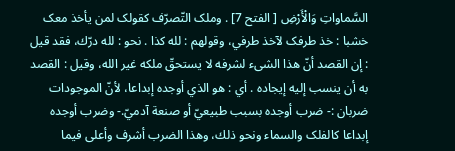السَّماواتِ وَالْأَرْضِ [ الفتح 7] . وملک التّصرّف کقولک لمن يأخذ معک خشبا : خذ طرفک لآخذ طرفي، وقولهم : لله كذا . نحو : لله درّك، فقد قيل : إن القصد أنّ هذا الشیء لشرفه لا يستحقّ ملكه غير الله، وقیل : القصد به أن ينسب إليه إيجاده . أي : هو الذي أوجده إبداعا، لأنّ الموجودات ضربان :- ضرب أوجده بسبب طبیعيّ أو صنعة آدميّ.- وضرب أوجده إبداعا کالفلک والسماء ونحو ذلك، وهذا الضرب أشرف وأعلی فيما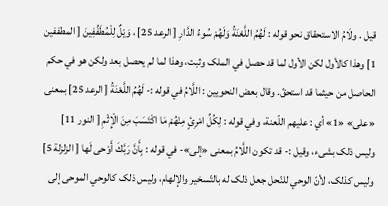قيل . ولَامُ الاستحقاق نحو قوله : لَهُمُ اللَّعْنَةُ وَلَهُمْ سُوءُ الدَّارِ [ الرعد 25] ، وَيْلٌ لِلْمُطَفِّفِينَ [ المطففین 1] وهذا کالأول لکن الأول لما قد حصل في الملک وثبت، وهذا لما لم يحصل بعد ولکن هو في حکم الحاصل من حيثما قد استحقّ. وقال بعض النحويين : اللَّامُ في قوله :- لَهُمُ اللَّعْنَةُ [ الرعد 25] بمعنی «علی» «1» أي : عليهم اللّعنة، وفي قوله : لِكُلِّ امْرِئٍ مِنْهُمْ مَا اكْتَسَبَ مِنَ الْإِثْمِ [ النور 11] ولیس ذلک بشیء، وقیل :- قد تکون اللَّامُ بمعنی «إلى»- في قوله : بِأَنَّ رَبَّكَ أَوْحى لَها [ الزلزلة 5] ولیس کذلک، لأنّ الوحي للنّحل جعل ذلک له بالتّسخیر والإلهام، ولیس ذلک کالوحي الموحی إلى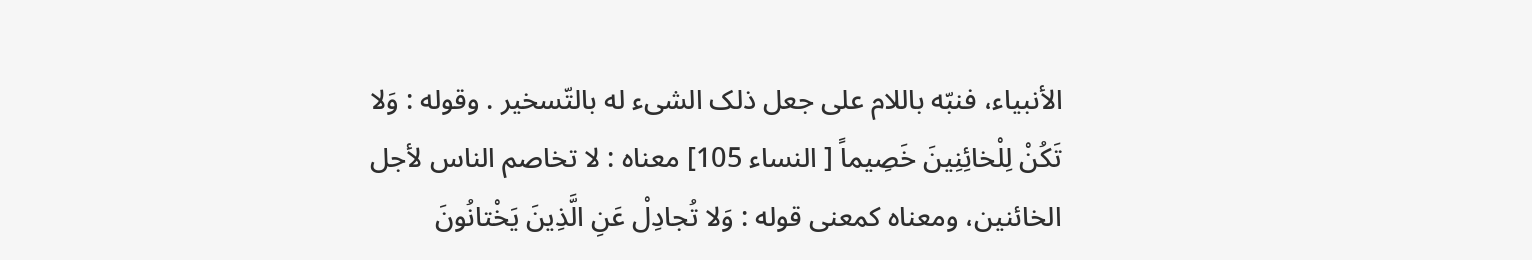الأنبیاء، فنبّه باللام علی جعل ذلک الشیء له بالتّسخیر . وقوله : وَلا تَكُنْ لِلْخائِنِينَ خَصِيماً [ النساء 105] معناه : لا تخاصم الناس لأجل الخائنين، ومعناه کمعنی قوله : وَلا تُجادِلْ عَنِ الَّذِينَ يَخْتانُونَ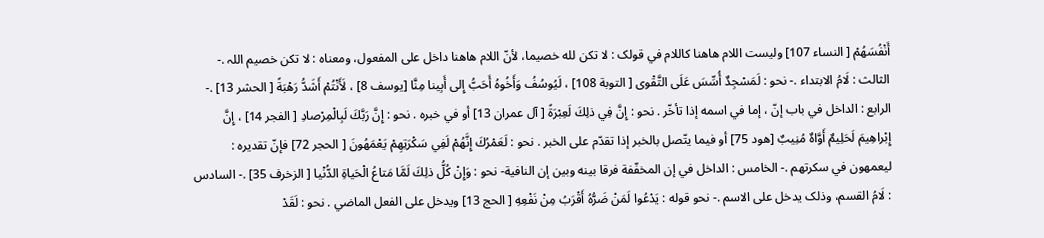أَنْفُسَهُمْ [ النساء 107] ولیست اللام هاهنا کاللام في قولک : لا تکن لله خصیما، لأنّ اللام هاهنا داخل علی المفعول، ومعناه : لا تکن خصیم اللہ .- الثالث : لَامُ الابتداء .- نحو : لَمَسْجِدٌ أُسِّسَ عَلَى التَّقْوى [ التوبة 108] ، لَيُوسُفُ وَأَخُوهُ أَحَبُّ إِلى أَبِينا مِنَّا [يوسف 8] ، لَأَنْتُمْ أَشَدُّ رَهْبَةً [ الحشر 13] .- الرابع : الداخل في باب إنّ ، إما في اسمه إذا تأخّر . نحو : إِنَّ فِي ذلِكَ لَعِبْرَةً [ آل عمران 13] أو في خبره . نحو : إِنَّ رَبَّكَ لَبِالْمِرْصادِ [ الفجر 14] ، إِنَّ إِبْراهِيمَ لَحَلِيمٌ أَوَّاهٌ مُنِيبٌ [هود 75] أو فيما يتّصل بالخبر إذا تقدّم علی الخبر . نحو : لَعَمْرُكَ إِنَّهُمْ لَفِي سَكْرَتِهِمْ يَعْمَهُونَ [ الحجر 72] فإنّ تقدیره : ليعمهون في سکرتهم .- الخامس : الداخل في إن المخفّفة فرقا بينه وبین إن النافية- نحو : وَإِنْ كُلُّ ذلِكَ لَمَّا مَتاعُ الْحَياةِ الدُّنْيا [ الزخرف 35] .- السادس : لَامُ القسم، وذلک يدخل علی الاسم .- نحو قوله : يَدْعُوا لَمَنْ ضَرُّهُ أَقْرَبُ مِنْ نَفْعِهِ [ الحج 13] ويدخل علی الفعل الماضي . نحو : لَقَدْ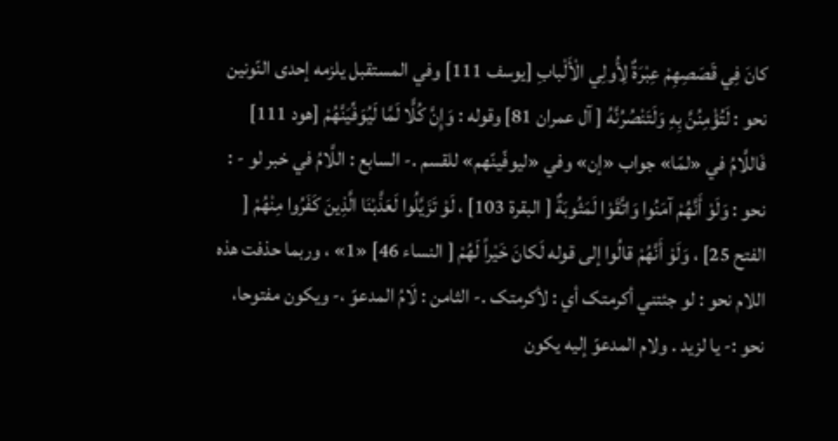كانَ فِي قَصَصِهِمْ عِبْرَةٌ لِأُولِي الْأَلْبابِ [يوسف 111] وفي المستقبل يلزمه إحدی النّونین نحو : لَتُؤْمِنُنَّ بِهِ وَلَتَنْصُرُنَّهُ [ آل عمران 81] وقوله : وَإِنَّ كُلًّا لَمَّا لَيُوَفِّيَنَّهُمْ [هود 111] فَاللَّامُ في «لمّا» جواب «إن» وفي «ليوفّينّهم» للقسم .- السابع : اللَّامُ في خبر لو - : نحو : وَلَوْ أَنَّهُمْ آمَنُوا وَاتَّقَوْا لَمَثُوبَةٌ [ البقرة 103] ، لَوْ تَزَيَّلُوا لَعَذَّبْنَا الَّذِينَ كَفَرُوا مِنْهُمْ [ الفتح 25] ، وَلَوْ أَنَّهُمْ قالُوا إلى قوله لَكانَ خَيْراً لَهُمْ [ النساء 46] «1» ، وربما حذفت هذه اللام نحو : لو جئتني أکرمتک أي : لأکرمتک .- الثامن : لَامُ المدعوّ ،- ويكون مفتوحا، نحو :- يا لزید . ولام المدعوّ إليه يكون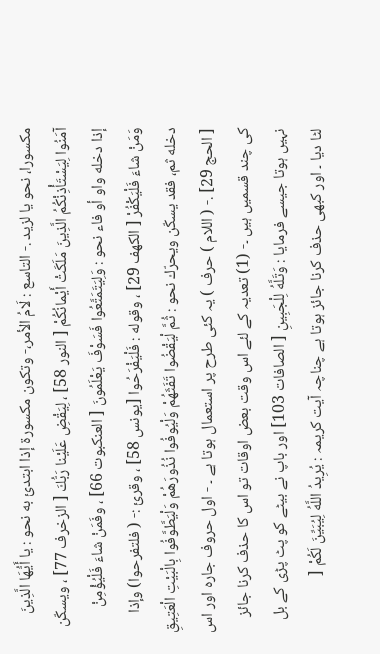مکسورا، نحو يا لزید .- التاسع : لَامُ الأمر،- وتکون مکسورة إذا ابتدئ به نحو : يا أَيُّهَا الَّذِينَ آمَنُوا لِيَسْتَأْذِنْكُمُ الَّذِينَ مَلَكَتْ أَيْمانُكُمْ [ النور 58] ، لِيَقْضِ عَلَيْنا رَبُّكَ [ الزخرف 77] ، ويسكّن إذا دخله واو أو فاء نحو : وَلِيَتَمَتَّعُوا فَسَوْفَ يَعْلَمُونَ [ العنکبوت 66] ، وفَمَنْ شاءَ فَلْيُؤْمِنْ وَمَنْ شاءَ فَلْيَكْفُرْ [ الكهف 29] ، وقوله : فَلْيَفْرَحُوا [يونس 58] ، وقرئ :- ( فلتفرحوا) وإذا دخله ثم، فقد يسكّن ويحرّك نحو : ثُمَّ لْيَقْضُوا تَفَثَهُمْ وَلْيُوفُوا نُذُورَهُمْ وَلْيَطَّوَّفُوا بِالْبَيْتِ الْعَتِيقِ [ الحج 29] .- ( اللام ) حرف ) یہ کئی طرح پر استعمال ہوتا ہے ۔ - اول حروف جارہ اور اس کی چند قسمیں ہیں ۔- (1) تعدیہ کے لئے اس وقت بعض اوقات تو اس کا حذف کرنا جائز نہیں ہوتا جیسے فرمایا : وَتَلَّهُ لِلْجَبِينِ [ الصافات 103] اور باپ نے بیٹے کو پٹ پڑی کے بل لٹا دیا ۔ اور کبھی حذف کرنا جائز ہوتا ہے چناچہ آیت کریمہ : يُرِيدُ اللَّهُ لِيُبَيِّنَ لَكُمْ [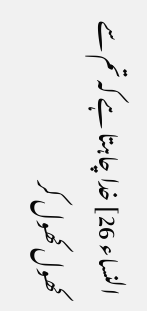النساء 26] خدا چاہتا ہے کہ تم سے کھول کھول کر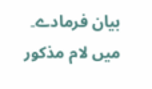بیان فرمادے۔ میں لام مذکور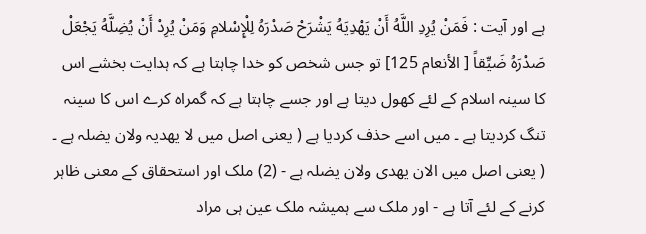ہے اور آیت : فَمَنْ يُرِدِ اللَّهُ أَنْ يَهْدِيَهُ يَشْرَحْ صَدْرَهُ لِلْإِسْلامِ وَمَنْ يُرِدْ أَنْ يُضِلَّهُ يَجْعَلْ صَدْرَهُ ضَيِّقاً [ الأنعام 125] تو جس شخص کو خدا چاہتا ہے کہ ہدایت بخشے اس کا سینہ اسلام کے لئے کھول دیتا ہے اور جسے چاہتا ہے کہ گمراہ کرے اس کا سینہ تنگ کردیتا ہے ۔ میں اسے حذف کردیا ہے ( یعنی اصل میں لا یھدیہ ولان یضلہ ہے ۔ ( یعنی اصل میں الان یھدی ولان یضلہ ہے - (2) ملک اور استحقاق کے معنی ظاہر کرنے کے لئے آتا ہے - اور ملک سے ہمیشہ ملک عین ہی مراد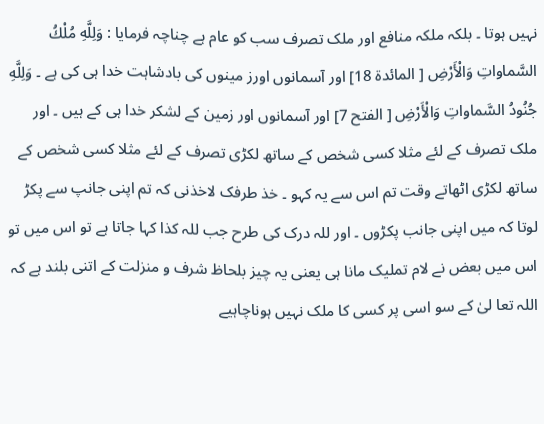نہیں ہوتا ۔ بلکہ ملکہ منافع اور ملک تصرف سب کو عام ہے چناچہ فرمایا : وَلِلَّهِ مُلْكُ السَّماواتِ وَالْأَرْضِ [ المائدة 18] اور آسمانوں اورز مینوں کی بادشاہت خدا ہی کی ہے ۔ وَلِلَّهِ جُنُودُ السَّماواتِ وَالْأَرْضِ [ الفتح 7] اور آسمانوں اور زمین کے لشکر خدا ہی کے ہیں ۔ اور ملک تصرف کے لئے مثلا کسی شخص کے ساتھ لکڑی تصرف کے لئے مثلا کسی شخص کے ساتھ لکڑی اٹھاتے وقت تم اس سے یہ کہو ۔ خذ طرفک لاخذنی کہ تم اپنی جانپ سے پکڑ لوتا کہ میں اپنی جانب پکڑوں ۔ اور للہ درک کی طرح جب للہ کذا کہا جاتا ہے تو اس میں تو اس میں بعض نے لام تملیک مانا ہی یعنی یہ چیز بلحاظ شرف و منزلت کے اتنی بلند ہے کہ اللہ تعا لیٰ کے سو اسی پر کسی کا ملک نہیں ہوناچاہیے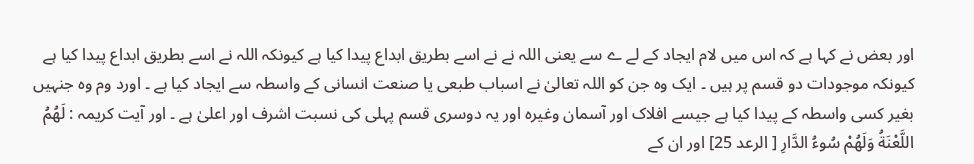اور بعض نے کہا ہے کہ اس میں لام ایجاد کے لے ے سے یعنی اللہ نے نے اسے بطریق ابداع پیدا کیا ہے کیونکہ اللہ نے اسے بطریق ابداع پیدا کیا ہے کیونکہ موجودات دو قسم پر ہیں ۔ ایک وہ جن کو اللہ تعالیٰ نے اسباب طبعی یا صنعت انسانی کے واسطہ سے ایجاد کیا ہے ۔ اورد وم وہ جنہیں بغیر کسی واسطہ کے پیدا کیا ہے جیسے افلاک اور آسمان وغیرہ اور یہ دوسری قسم پہلی کی نسبت اشرف اور اعلیٰ ہے ۔ اور آیت کریمہ : لَهُمُ اللَّعْنَةُ وَلَهُمْ سُوءُ الدَّارِ [ الرعد 25] اور ان کے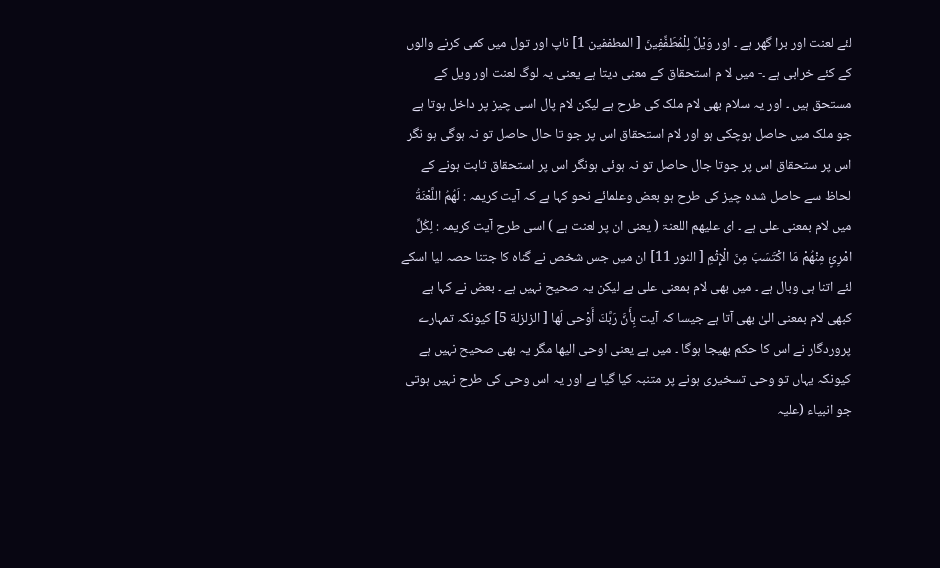لئے لعنت اور برا گھر ہے ۔ اور وَيْلٌ لِلْمُطَفِّفِينَ [ المطففین 1] ناپ اور تول میں کمی کرنے والوں کے کئے خرابی ہے ۔- میں لا م استحقاق کے معنی دیتا ہے یعنی یہ لوگ لعنت اور ویل کے مستحق ہیں ۔ اور یہ سلام بھی لام ملک کی طرح ہے لیکن لام پال اسی چیز پر داخل ہوتا ہے جو ملک میں حاصل ہوچکی ہو اور لام استحقاق اس پر جو تا حال حاصل تو نہ ہوگی ہو نگر اس پر ستحقاق اس پر جوتا جال حاصل تو نہ ہوئی ہونگر اس پر استحقاق ثابت ہونے کے لحاظ سے حاصل شدہ چیز کی طرح ہو بعض وعلمائے نحو کہا ہے کہ آیت کریمہ : لَهُمُ اللَّعْنَةُ میں لام بمعنی علی ہے ۔ ای علیھم اللعنۃ ( یعنی ان پر لعنت ہے ) اسی طرح آیت کریمہ : لِكُلِّ امْرِئٍ مِنْهُمْ مَا اكْتَسَبَ مِنَ الْإِثْمِ [ النور 11] ان میں جس شخص نے گناہ کا جتنا حصہ لیا اسکے لئے اتنا ہی وبال ہے ۔ میں بھی لام بمعنی علی ہے لیکن یہ صحیح نہیں ہے ۔ بعض نے کہا ہے کبھی لام بمعنی الیٰ بھی آتا ہے جیسا کہ آیت بِأَنَّ رَبَّكَ أَوْحى لَها [ الزلزلة 5] کیونکہ تمہارے پروردگار نے اس کا حکم بھیجا ہوگا ۔ میں ہے یعنی اوحی الیھا مگر یہ بھی صحیح نہیں ہے کیونکہ یہاں تو وحی تسخیری ہونے پر متنبہ کیا گیا ہے اور یہ اس وحی کی طرح نہیں ہوتی جو انبیاء (علیہ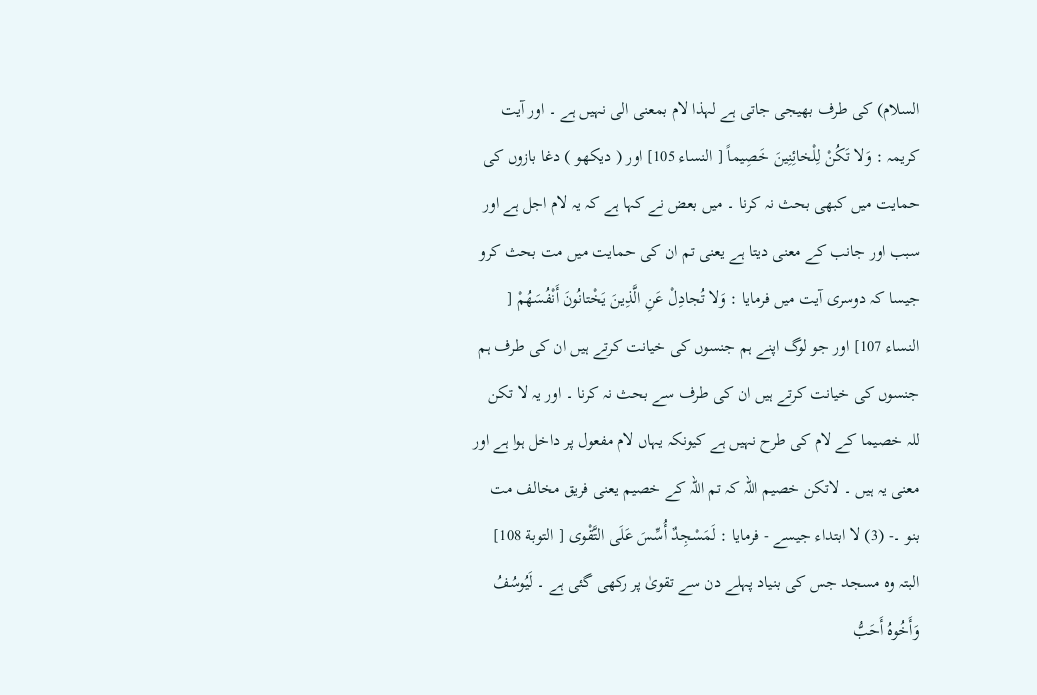السلام) کی طرف بھیجی جاتی ہے لہذا لام بمعنی الی نہیں ہے ۔ اور آیت کریمہ : وَلا تَكُنْ لِلْخائِنِينَ خَصِيماً [ النساء 105] اور ( دیکھو ) دغا بازوں کی حمایت میں کبھی بحث نہ کرنا ۔ میں بعض نے کہا ہے کہ یہ لام اجل ہے اور سبب اور جانب کے معنی دیتا ہے یعنی تم ان کی حمایت میں مت بحث کرو جیسا کہ دوسری آیت میں فرمایا : وَلا تُجادِلْ عَنِ الَّذِينَ يَخْتانُونَ أَنْفُسَهُمْ [ النساء 107] اور جو لوگ اپنے ہم جنسوں کی خیانت کرتے ہیں ان کی طرف ہم جنسوں کی خیانت کرتے ہیں ان کی طرف سے بحث نہ کرنا ۔ اور یہ لا تکن للہ خصیما کے لام کی طرح نہیں ہے کیونکہ یہاں لام مفعول پر داخل ہوا ہے اور معنی یہ ہیں ۔ لاتکن خصیم اللہ کہ تم اللہ کے خصیم یعنی فریق مخالف مت بنو ۔- (3) لا ابتداء جیسے - فرمایا : لَمَسْجِدٌ أُسِّسَ عَلَى التَّقْوى [ التوبة 108] البتہ وہ مسجد جس کی بنیاد پہلے دن سے تقویٰ پر رکھی گئی ہے ۔ لَيُوسُفُ وَأَخُوهُ أَحَبُّ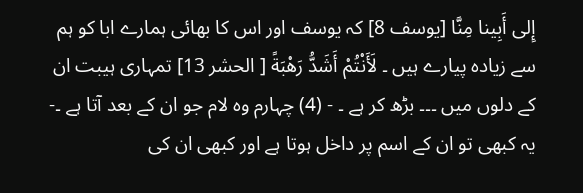إِلى أَبِينا مِنَّا [يوسف 8] کہ یوسف اور اس کا بھائی ہمارے ابا کو ہم سے زیادہ پیارے ہیں ۔ لَأَنْتُمْ أَشَدُّ رَهْبَةً [ الحشر 13] تمہاری ہیبت ان کے دلوں میں ۔۔۔ بڑھ کر ہے ۔ - (4) چہارم وہ لام جو ان کے بعد آتا ہے ۔- یہ کبھی تو ان کے اسم پر داخل ہوتا ہے اور کبھی ان کی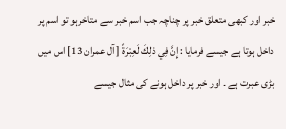خبر اور کبھی متعلق خبر پر چناچہ جب اسم خبر سے متاخرہو تو اسم پر داخل ہوتا ہے جیسے فرمایا : إِنَّ فِي ذلِكَ لَعِبْرَةً [ آل عمران 13] اس میں بڑی عبرت ہے ۔ اور خبر پر داخل ہونے کی مثال جیسے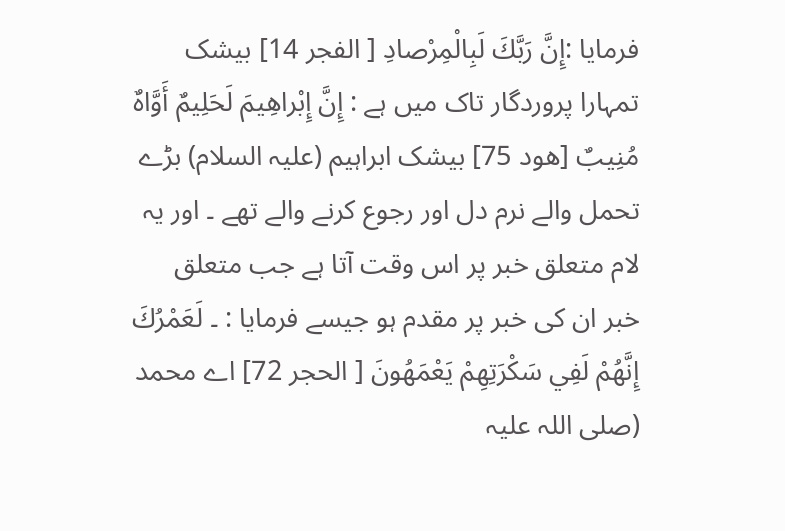فرمایا :إِنَّ رَبَّكَ لَبِالْمِرْصادِ [ الفجر 14] بیشک تمہارا پروردگار تاک میں ہے : إِنَّ إِبْراهِيمَ لَحَلِيمٌ أَوَّاهٌ مُنِيبٌ [هود 75] بیشک ابراہیم (علیہ السلام) بڑے تحمل والے نرم دل اور رجوع کرنے والے تھے ۔ اور یہ لام متعلق خبر پر اس وقت آتا ہے جب متعلق خبر ان کی خبر پر مقدم ہو جیسے فرمایا : ۔ لَعَمْرُكَ إِنَّهُمْ لَفِي سَكْرَتِهِمْ يَعْمَهُونَ [ الحجر 72] اے محمد (صلی اللہ علیہ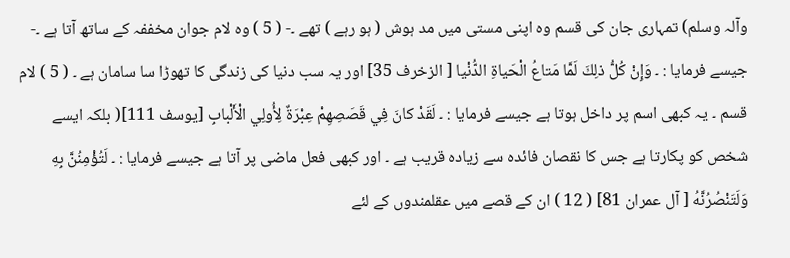وآلہ وسلم) تمہاری جان کی قسم وہ اپنی مستی میں مد ہوش ( ہو رہے ) تھے ۔- ( 5 ) وہ لام جوان مخففہ کے ساتھ آتا ہے ۔- جیسے فرمایا : ۔ وَإِنْ كُلُّ ذلِكَ لَمَّا مَتاعُ الْحَياةِ الدُّنْيا [ الزخرف 35] اور یہ سب دنیا کی زندگی کا تھوڑا سا سامان ہے ۔ ( 5 ) لام قسم ۔ یہ کبھی اسم پر داخل ہوتا ہے جیسے فرمایا : ۔ لَقَدْ كانَ فِي قَصَصِهِمْ عِبْرَةٌ لِأُولِي الْأَلْبابِ [يوسف 111]( بلکہ ایسے شخص کو پکارتا ہے جس کا نقصان فائدہ سے زیادہ قریب ہے ۔ اور کبھی فعل ماضی پر آتا ہے جیسے فرمایا : ۔ لَتُؤْمِنُنَّ بِهِ وَلَتَنْصُرُنَّهُ [ آل عمران 81] ( 12 ) ان کے قصے میں عقلمندوں کے لئے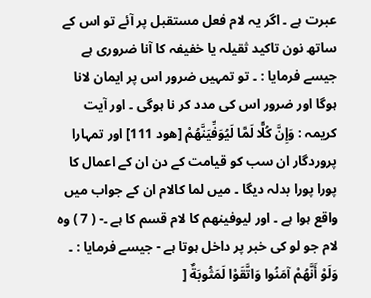عبرت ہے ۔ اگر یہ لام فعل مستقبل پر آئے تو اس کے ساتھ نون تاکید ثقیلہ یا خفیفہ کا آنا ضروری ہے جیسے فرمایا : ۔ تو تمہیں ضرور اس پر ایمان لانا ہوگا اور ضرور اس کی مدد کر نا ہوگی ۔ اور آیت کریمہ : وَإِنَّ كُلًّا لَمَّا لَيُوَفِّيَنَّهُمْ [هود 111] اور تمہارا پروردگار ان سب کو قیامت کے دن ان کے اعمال کا پورا پورا بدلہ دیگا ۔ میں لما کالام ان کے جواب میں واقع ہوا ہے ۔ اور لیوفینھم کا لام قسم کا ہے ۔- ( 7 ) وہ لام جو لو کی خبر پر داخل ہوتا ہے - جیسے فرمایا : ۔ وَلَوْ أَنَّهُمْ آمَنُوا وَاتَّقَوْا لَمَثُوبَةٌ [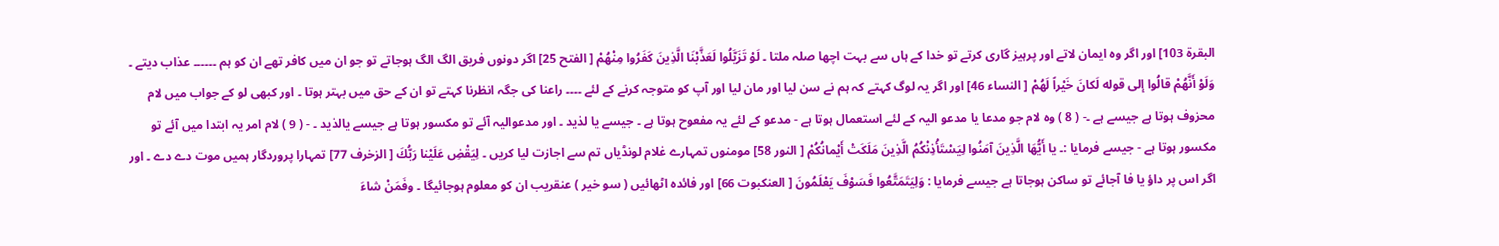البقرة 103] اور اگر وہ ایمان لاتے اور پرہیز گاری کرتے تو خدا کے ہاں سے بہت اچھا صلہ ملتا ۔ لَوْ تَزَيَّلُوا لَعَذَّبْنَا الَّذِينَ كَفَرُوا مِنْهُمْ [ الفتح 25] اگر دونوں فریق الگ الگ ہوجاتے تو جو ان میں کافر تھے ان کو ہم ۔۔۔۔۔۔ عذاب دیتے ۔ وَلَوْ أَنَّهُمْ قالُوا إلى قوله لَكانَ خَيْراً لَهُمْ [ النساء 46] اور اگر یہ لوگ کہتے کہ ہم نے سن لیا اور مان لیا اور آپ کو متوجہ کرنے کے لئے ۔۔۔۔ راعنا کی جگہ انظرنا کہتے تو ان کے حق میں بہتر ہوتا ۔ اور کبھی لو کے جواب میں لام محزوف ہوتا ہے جیسے ہے ۔- ( 8 ) وہ لام جو مدعا یا مدعو الیہ کے لئے استعمال ہوتا ہے - مدعو کے لئے یہ مفعوح ہوتا ہے ۔ جیسے یا لذید ۔ اور مدعوالیہ آئے تو مکسور ہوتا ہے جیسے یالذید ۔ - ( 9 ) لام امر یہ ابتدا میں آئے تو مکسور ہوتا ہے - جیسے فرمایا :۔ يا أَيُّهَا الَّذِينَ آمَنُوا لِيَسْتَأْذِنْكُمُ الَّذِينَ مَلَكَتْ أَيْمانُكُمْ [ النور 58] مومنوں تمہارے غلام لونڈیاں تم سے اجازت لیا کریں ۔ لِيَقْضِ عَلَيْنا رَبُّكَ [ الزخرف 77] تمہارا پروردگار ہمیں موت دے دے ۔ اور اگر اس پر داؤ یا فا آجائے تو ساکن ہوجاتا ہے جیسے فرمایا : وَلِيَتَمَتَّعُوا فَسَوْفَ يَعْلَمُونَ [ العنکبوت 66] اور فائدہ اٹھائیں ( سو خیر ) عنقریب ان کو معلوم ہوجائیگا ۔ وفَمَنْ شاءَ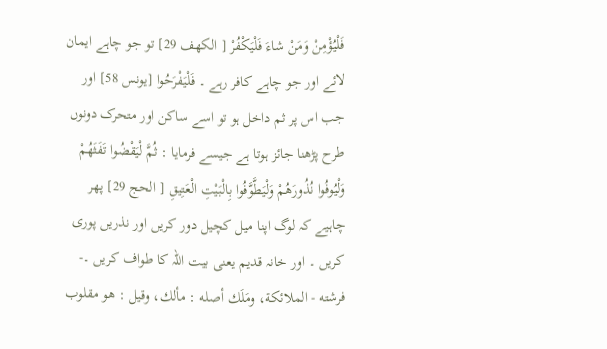فَلْيُؤْمِنْ وَمَنْ شاءَ فَلْيَكْفُرْ [ الكهف 29] تو جو چاہے ایمان لائے اور جو چاہے کافر رہے ۔ فَلْيَفْرَحُوا [يونس 58] اور جب اس پر ثم داخل ہو تو اسے ساکن اور متحرک دونوں طرح پڑھنا جائز ہوتا ہے جیسے فرمایا : ثُمَّ لْيَقْضُوا تَفَثَهُمْ وَلْيُوفُوا نُذُورَهُمْ وَلْيَطَّوَّفُوا بِالْبَيْتِ الْعَتِيقِ [ الحج 29] پھر چاہیے کہ لوگ اپنا میل کچیل دور کریں اور نذریں پوری کریں ۔ اور خانہ قدیم یعنی بیت اللہ کا طواف کریں ۔- فرشته - الملائكة، ومَلَك أصله : مألك، وقیل : هو مقلوب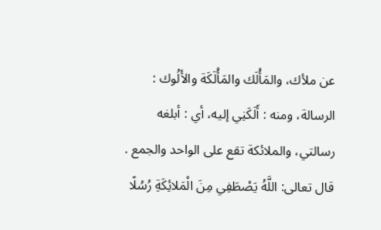عن ملأك، والمَأْلَك والمَأْلَكَة والأَلُوك : الرسالة، ومنه : أَلَكَنِي إليه، أي : أبلغه رسالتي، والملائكة تقع علی الواحد والجمع . قال تعالی: اللَّهُ يَصْطَفِي مِنَ الْمَلائِكَةِ رُسُلًا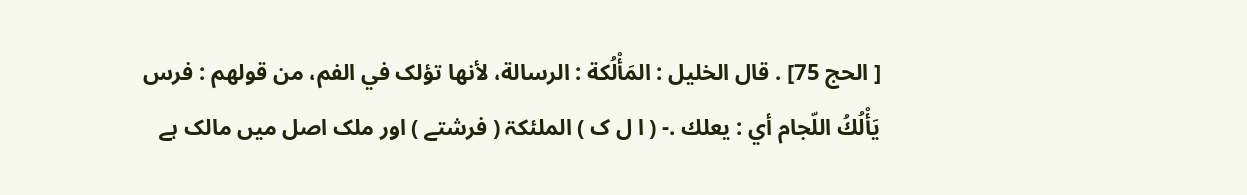[ الحج 75] . قال الخلیل : المَأْلُكة : الرسالة، لأنها تؤلک في الفم، من قولهم : فرس يَأْلُكُ اللّجام أي : يعلك .- ( ا ل ک ) الملئکۃ ( فرشتے ) اور ملک اصل میں مالک ہے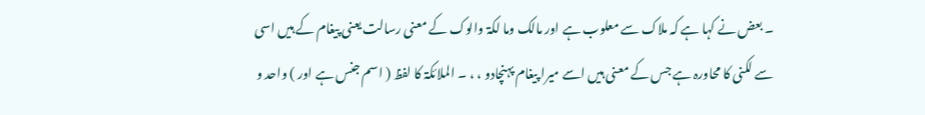۔ بعض نے کہا ہے کہ ملاک سے معلوب ہے اور مالک وما لکۃ والوک کے معنی رسالت یعنی پیغام کے ہیں اسی سے لکنی کا محاورہ ہے جس کے معنی ہیں اسے میرا پیغام پہنچادو ، ، ۔ الملائکۃ کا لفظ ( اسم جنس ہے اور ) واحد و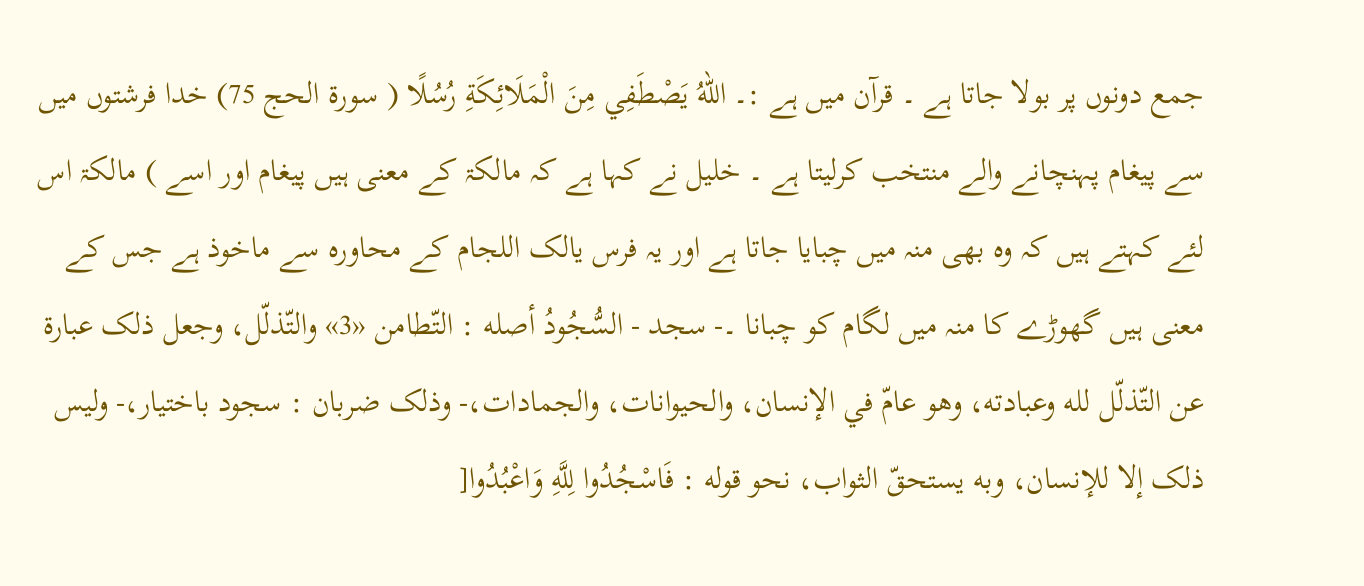جمع دونوں پر بولا جاتا ہے ۔ قرآن میں ہے :۔ اللهُ يَصْطَفِي مِنَ الْمَلَائِكَةِ رُسُلًا ( سورة الحج 75) خدا فرشتوں میں سے پیغام پہنچانے والے منتخب کرلیتا ہے ۔ خلیل نے کہا ہے کہ مالکۃ کے معنی ہیں پیغام اور اسے ) مالکۃ اس لئے کہتے ہیں کہ وہ بھی منہ میں چبایا جاتا ہے اور یہ فرس یالک اللجام کے محاورہ سے ماخوذ ہے جس کے معنی ہیں گھوڑے کا منہ میں لگام کو چبانا ۔- سجد - السُّجُودُ أصله : التّطامن «3» والتّذلّل، وجعل ذلک عبارة عن التّذلّل لله وعبادته، وهو عامّ في الإنسان، والحیوانات، والجمادات،- وذلک ضربان : سجود باختیار،- ولیس ذلک إلا للإنسان، وبه يستحقّ الثواب، نحو قوله : فَاسْجُدُوا لِلَّهِ وَاعْبُدُوا[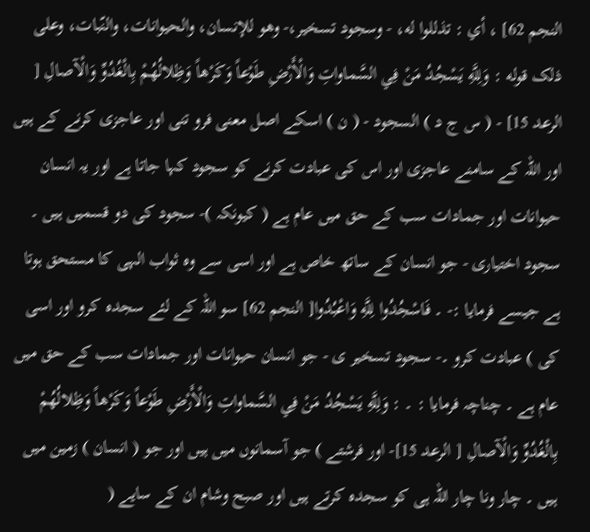النجم 62] ، أي : تذللوا له، - وسجود تسخیر،- وهو للإنسان، والحیوانات، والنّبات، وعلی ذلک قوله : وَلِلَّهِ يَسْجُدُ مَنْ فِي السَّماواتِ وَالْأَرْضِ طَوْعاً وَكَرْهاً وَظِلالُهُمْ بِالْغُدُوِّ وَالْآصالِ [ الرعد 15] - ( س ج د ) السجود - ( ن ) اسکے اصل معنی فرو تنی اور عاجزی کرنے کے ہیں اور اللہ کے سامنے عاجزی اور اس کی عبادت کرنے کو سجود کہا جاتا ہے اور یہ انسان حیوانات اور جمادات سب کے حق میں عام ہے ( کیونکہ )- سجود کی دو قسمیں ہیں ۔ سجود اختیاری - جو انسان کے ساتھ خاص ہے اور اسی سے وہ ثواب الہی کا مستحق ہوتا ہے جیسے فرمایا :- ۔ فَاسْجُدُوا لِلَّهِ وَاعْبُدُوا[ النجم 62] سو اللہ کے لئے سجدہ کرو اور اسی کی ) عبادت کرو ۔- سجود تسخیر ی - جو انسان حیوانات اور جمادات سب کے حق میں عام ہے ۔ چناچہ فرمایا : ۔ : وَلِلَّهِ يَسْجُدُ مَنْ فِي السَّماواتِ وَالْأَرْضِ طَوْعاً وَكَرْهاً وَظِلالُهُمْ بِالْغُدُوِّ وَالْآصالِ [ الرعد 15]- اور فرشتے ) جو آسمانوں میں ہیں اور جو ( انسان ) زمین میں ہیں ۔ چار ونا چار اللہ ہی کو سجدہ کرتے ہیں اور صبح وشام ان کے سایے (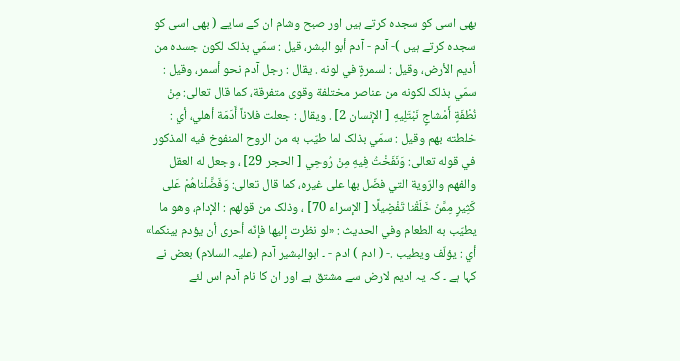بھی اسی کو سجدہ کرتے ہیں اور صبح وشام ان کے سایے ( بھی اسی کو سجدہ کرتے ہیں )- آدم - آدم أبو البشر، قيل : سمّي بذلک لکون جسده من أديم الأرض، وقیل : لسمرةٍ في لونه . يقال : رجل آدم نحو أسمر، وقیل : سمّي بذلک لکونه من عناصر مختلفة وقوی متفرقة، كما قال تعالی: مِنْ نُطْفَةٍ أَمْشاجٍ نَبْتَلِيهِ [ الإنسان 2] . ويقال : جعلت فلاناً أَدَمَة أهلي، أي : خلطته بهم وقیل : سمّي بذلک لما طيّب به من الروح المنفوخ فيه المذکور في قوله تعالی: وَنَفَخْتُ فِيهِ مِنْ رُوحِي [ الحجر 29] ، وجعل له العقل والفهم والرّوية التي فضّل بها علی غيره، كما قال تعالی: وَفَضَّلْناهُمْ عَلى كَثِيرٍ مِمَّنْ خَلَقْنا تَفْضِيلًا [ الإسراء 70] ، وذلک من قولهم : الإدام، وهو ما يطيّب به الطعام وفي الحدیث : «لو نظرت إليها فإنّه أحری أن يؤدم بينكما» أي : يؤلّف ويطيب .- ( ادم ) ادم - ۔ ابوالبشیر آدم (علیہ السلام) بعض نے کہا ہے ۔ کہ یہ ادیم لارض سے مشتق ہے اور ان کا نام آدم اس لئے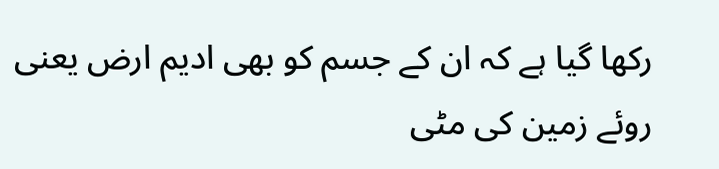رکھا گیا ہے کہ ان کے جسم کو بھی ادیم ارض یعنی روئے زمین کی مٹی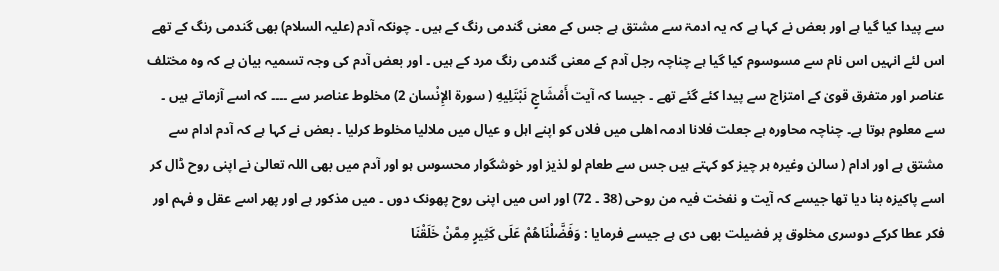سے پیدا کیا گیا ہے اور بعض نے کہا ہے کہ یہ ادمۃ سے مشتق ہے جس کے معنی گندمی رنگ کے ہیں ۔ چونکہ آدم (علیہ السلام) بھی گندمی رنگ کے تھے اس لئے انہیں اس نام سے مسوسوم کیا گیا ہے چناچہ رجل آدم کے معنی گندمی رنگ مرد کے ہیں ۔ اور بعض آدم کی وجہ تسمیہ بیان ہے کہ وہ مختلف عناصر اور متفرق قویٰ کے امتزاج سے پیدا کئے گئے تھے ۔ جیسا کہ آیت أَمْشَاجٍ نَبْتَلِيهِ ( سورة الإِنْسان 2) مخلوط عناصر سے ۔۔۔۔ کہ اسے آزماتے ہیں ۔ سے معلوم ہوتا ہے۔ چناچہ محاورہ ہے جعلت فلانا ادمہ اھلی میں فلاں کو اپنے اہل و عیال میں ملالیا مخلوط کرلیا ۔ بعض نے کہا ہے کہ آدم ادام سے مشتق ہے اور ادام ( سالن وغیرہ ہر چیز کو کہتے ہیں جس سے طعام لو لذیز اور خوشگوار محسوس ہو اور آدم میں بھی اللہ تعالیٰ نے اپنی روح ڈال کر اسے پاکیزہ بنا دیا تھا جیسے کہ آیت و نفخت فیہ من روحی (38 ۔ 72) اور اس میں اپنی روح پھونک دوں ۔ میں مذکور ہے اور پھر اسے عقل و فہم اور فکر عطا کرکے دوسری مخلوق پر فضیلت بھی دی ہے جیسے فرمایا : وَفَضَّلْنَاهُمْ عَلَى كَثِيرٍ مِمَّنْ خَلَقْنَا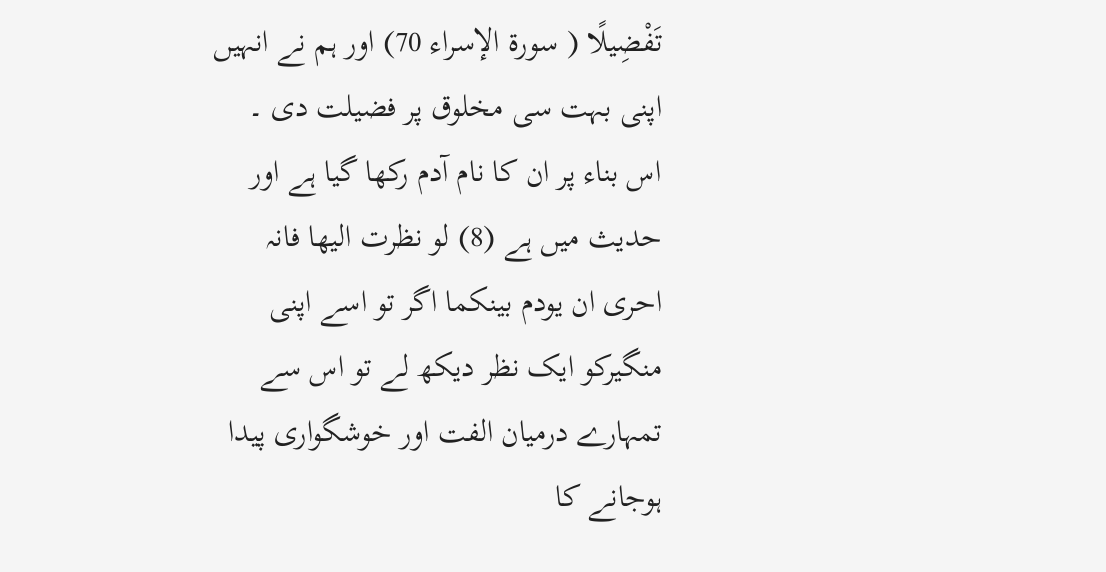تَفْضِيلًا ( سورة الإسراء 70) اور ہم نے انہیں اپنی بہت سی مخلوق پر فضیلت دی ۔ اس بناء پر ان کا نام آدم رکھا گیا ہے اور حدیث میں ہے (8) لو نظرت الیھا فانہ احری ان یودم بینکما اگر تو اسے اپنی منگیرکو ایک نظر دیکھ لے تو اس سے تمہارے درمیان الفت اور خوشگواری پیدا ہوجانے کا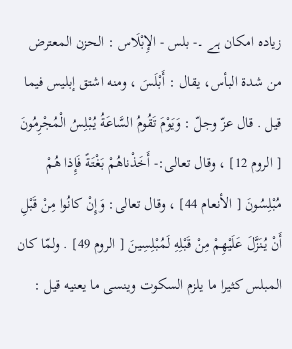زیادہ امکان ہے ۔- بلس - الإِبْلَاس : الحزن المعترض من شدة البأس، يقال : أَبْلَسَ ، ومنه اشتق إبلیس فيما قيل . قال عزّ وجلّ : وَيَوْمَ تَقُومُ السَّاعَةُ يُبْلِسُ الْمُجْرِمُونَ [ الروم 12] ، وقال تعالی:- أَخَذْناهُمْ بَغْتَةً فَإِذا هُمْ مُبْلِسُونَ [ الأنعام 44] ، وقال تعالی: وَإِنْ كانُوا مِنْ قَبْلِ أَنْ يُنَزَّلَ عَلَيْهِمْ مِنْ قَبْلِهِ لَمُبْلِسِينَ [ الروم 49] . ولمّا کان المبلس کثيرا ما يلزم السکوت وينسی ما يعنيه قيل :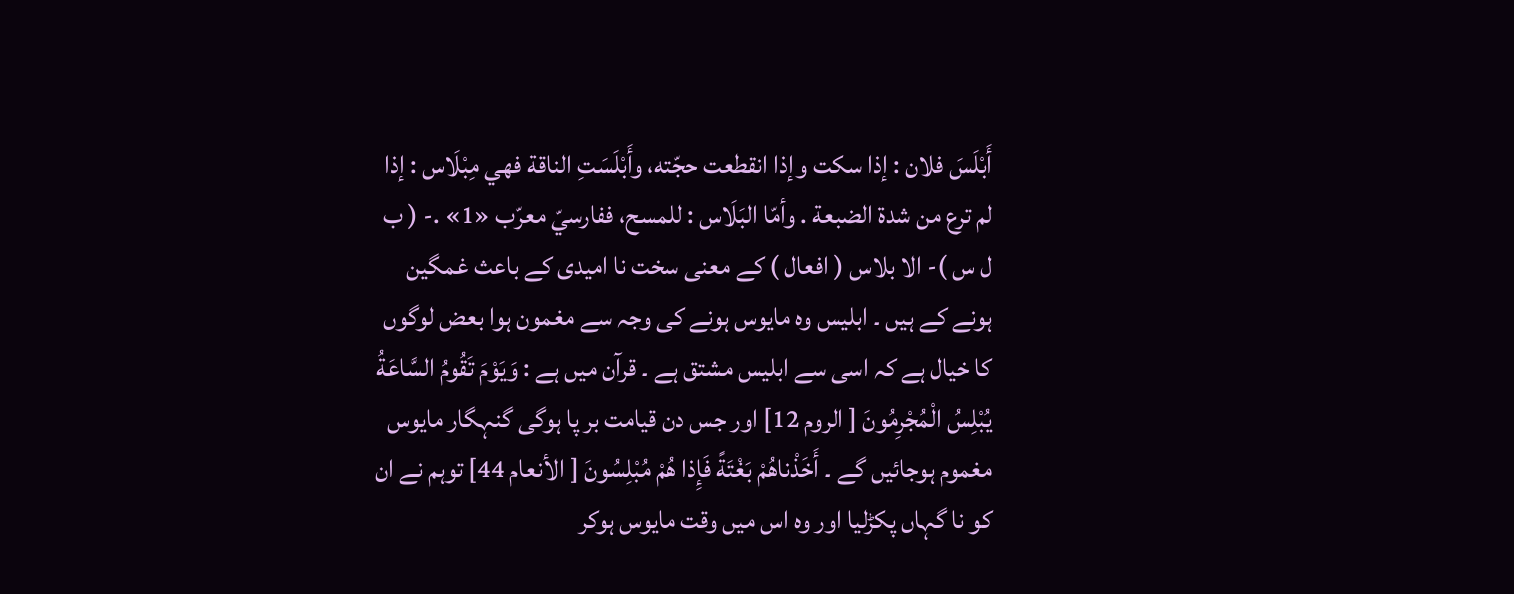أَبْلَسَ فلان : إذا سکت وإذا انقطعت حجّته، وأَبْلَسَتِ الناقة فهي مِبْلَاس : إذا لم ترع من شدة الضبعة . وأمّا البَلَاس : للمسح، ففارسيّ معرّب «1» .- ( ب ل س )- الا بلاس ( افعال ) کے معنی سخت نا امیدی کے باعث غمگین ہونے کے ہیں ۔ ابلیس وہ مایوس ہونے کی وجہ سے مغمون ہوا بعض لوگوں کا خیال ہے کہ اسی سے ابلیس مشتق ہے ۔ قرآن میں ہے : وَيَوْمَ تَقُومُ السَّاعَةُ يُبْلِسُ الْمُجْرِمُونَ [ الروم 12] اور جس دن قیامت بر پا ہوگی گنہگار مایوس مغموم ہوجائیں گے ۔ أَخَذْناهُمْ بَغْتَةً فَإِذا هُمْ مُبْلِسُونَ [ الأنعام 44] توہم نے ان کو نا گہاں پکڑلیا اور وہ اس میں وقت مایوس ہوکر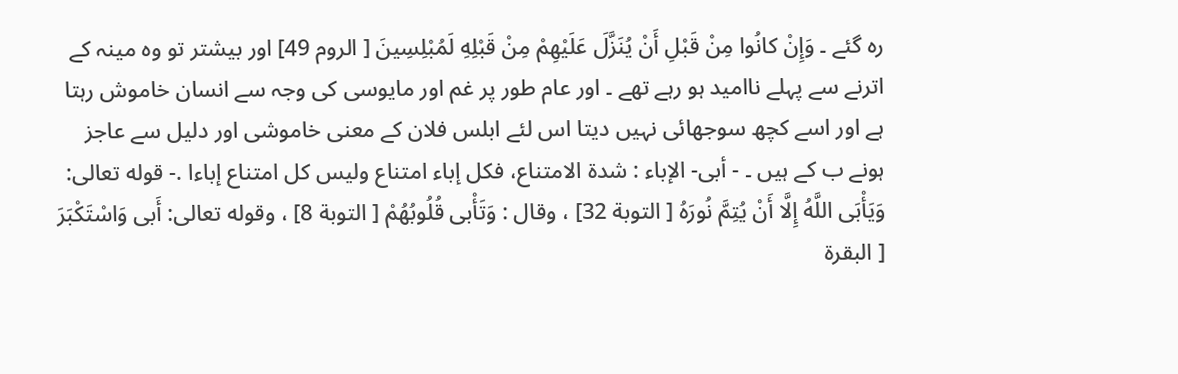رہ گئے ۔ وَإِنْ كانُوا مِنْ قَبْلِ أَنْ يُنَزَّلَ عَلَيْهِمْ مِنْ قَبْلِهِ لَمُبْلِسِينَ [ الروم 49] اور بیشتر تو وہ مینہ کے اترنے سے پہلے ناامید ہو رہے تھے ۔ اور عام طور پر غم اور مایوسی کی وجہ سے انسان خاموش رہتا ہے اور اسے کچھ سوجھائی نہیں دیتا اس لئے ابلس فلان کے معنی خاموشی اور دلیل سے عاجز ہونے ب کے ہیں ۔ - أبى- الإباء : شدة الامتناع، فکل إباء امتناع ولیس کل امتناع إباءا .- قوله تعالی: وَيَأْبَى اللَّهُ إِلَّا أَنْ يُتِمَّ نُورَهُ [ التوبة 32] ، وقال : وَتَأْبى قُلُوبُهُمْ [ التوبة 8] ، وقوله تعالی: أَبى وَاسْتَكْبَرَ [ البقرة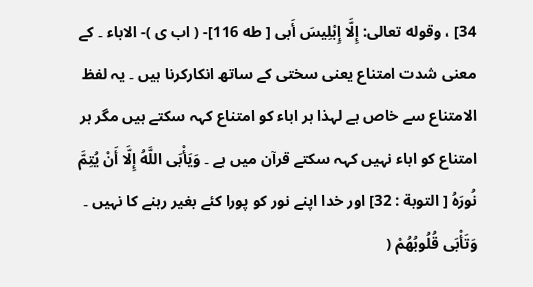34] ، وقوله تعالی: إِلَّا إِبْلِيسَ أَبى [ طه 116]- ( اب ی )- الاباء ۔ کے معنی شدت امتناع یعنی سختی کے ساتھ انکارکرنا ہیں ۔ یہ لفظ الامتناع سے خاص ہے لہذا ہر اباء کو امتناع کہہ سکتے ہیں مگر ہر امتناع کو اباء نہیں کہہ سکتے قرآن میں ہے ۔ وَيَأْبَى اللَّهُ إِلَّا أَنْ يُتِمَّ نُورَهُ [ التوبة : 32] اور خدا اپنے نور کو پورا کئے بغیر رہنے کا نہیں ۔ وَتَأْبَى قُلُوبُهُمْ (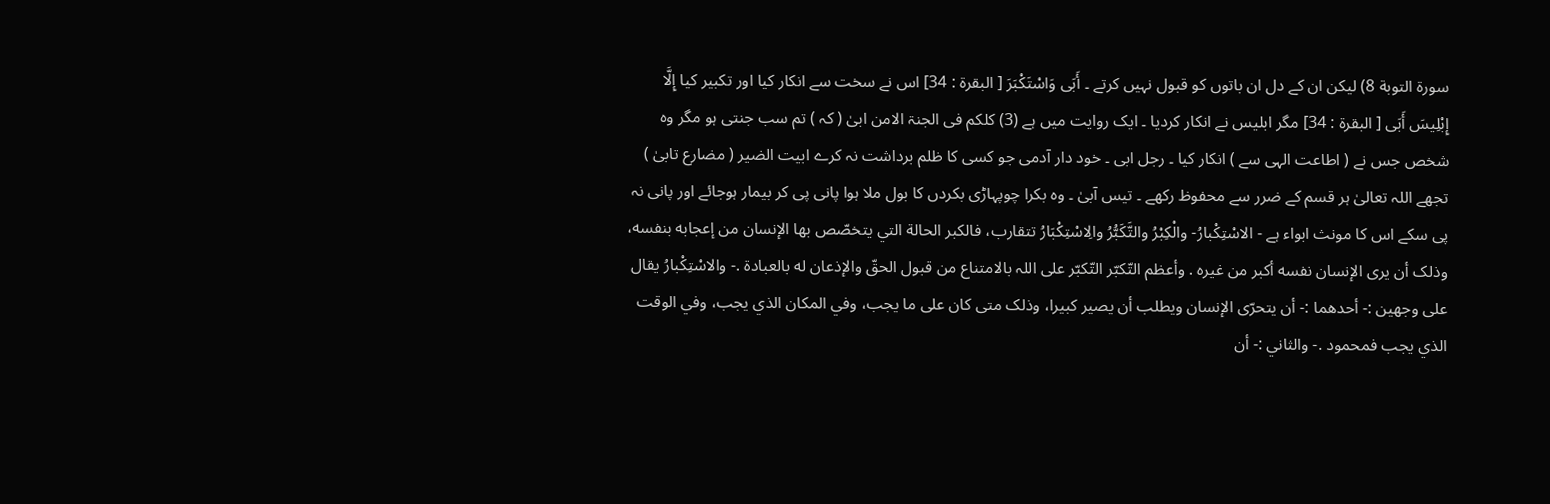سورة التوبة 8) لیکن ان کے دل ان باتوں کو قبول نہیں کرتے ۔ أَبَى وَاسْتَكْبَرَ [ البقرة : 34] اس نے سخت سے انکار کیا اور تکبیر کیا إِلَّا إِبْلِيسَ أَبَى [ البقرة : 34] مگر ابلیس نے انکار کردیا ۔ ایک روایت میں ہے (3) کلکم فی الجنۃ الامن ابیٰ ( کہ ) تم سب جنتی ہو مگر وہ شخص جس نے ( اطاعت الہی سے ) انکار کیا ۔ رجل ابی ۔ خود دار آدمی جو کسی کا ظلم برداشت نہ کرے ابیت الضیر ( مضارع تابیٰ ) تجھے اللہ تعالیٰ ہر قسم کے ضرر سے محفوظ رکھے ۔ تیس آبیٰ ۔ وہ بکرا چوپہاڑی بکردں کا بول ملا ہوا پانی پی کر بیمار ہوجائے اور پانی نہ پی سکے اس کا مونث ابواء ہے - الاسْتِكْبارُ- والْكِبْرُ والتَّكَبُّرُ والِاسْتِكْبَارُ تتقارب، فالکبر الحالة التي يتخصّص بها الإنسان من إعجابه بنفسه، وذلک أن يرى الإنسان نفسه أكبر من غيره . وأعظم التّكبّر التّكبّر علی اللہ بالامتناع من قبول الحقّ والإذعان له بالعبادة .- والاسْتِكْبارُ يقال علی وجهين :- أحدهما :- أن يتحرّى الإنسان ويطلب أن يصير كبيرا، وذلک متی کان علی ما يجب، وفي المکان الذي يجب، وفي الوقت الذي يجب فمحمود .- والثاني :- أن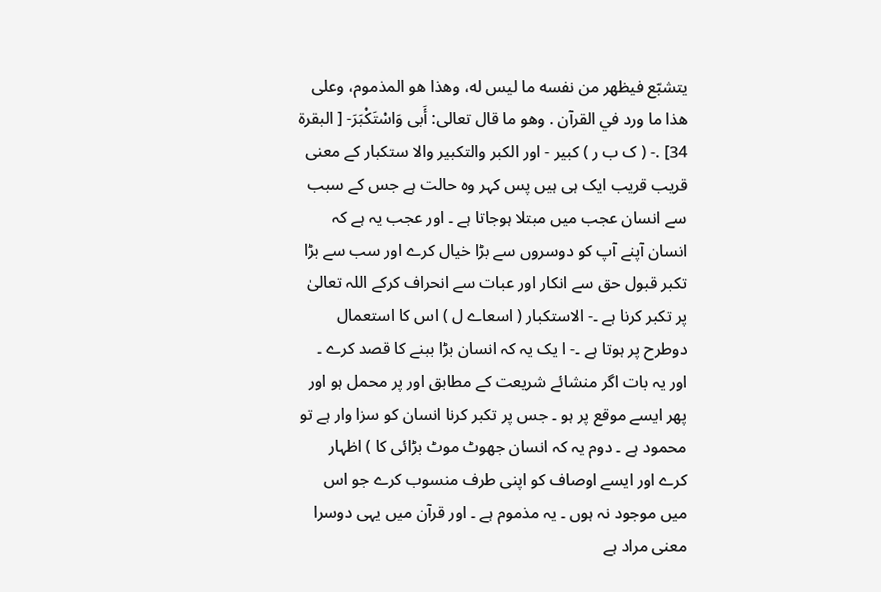يتشبّع فيظهر من نفسه ما ليس له، وهذا هو المذموم، وعلی هذا ما ورد في القرآن . وهو ما قال تعالی: أَبى وَاسْتَكْبَرَ- [ البقرة 34] .- ( ک ب ر ) کبیر - اور الکبر والتکبیر والا ستکبار کے معنی قریب قریب ایک ہی ہیں پس کہر وہ حالت ہے جس کے سبب سے انسان عجب میں مبتلا ہوجاتا ہے ۔ اور عجب یہ ہے کہ انسان آپنے آپ کو دوسروں سے بڑا خیال کرے اور سب سے بڑا تکبر قبول حق سے انکار اور عبات سے انحراف کرکے اللہ تعالیٰ پر تکبر کرنا ہے ۔- الاستکبار ( اسعاے ل ) اس کا استعمال دوطرح پر ہوتا ہے ۔- ا یک یہ کہ انسان بڑا ببنے کا قصد کرے ۔ اور یہ بات اگر منشائے شریعت کے مطابق اور پر محمل ہو اور پھر ایسے موقع پر ہو ۔ جس پر تکبر کرنا انسان کو سزا وار ہے تو محمود ہے ۔ دوم یہ کہ انسان جھوٹ موٹ بڑائی کا ) اظہار کرے اور ایسے اوصاف کو اپنی طرف منسوب کرے جو اس میں موجود نہ ہوں ۔ یہ مذموم ہے ۔ اور قرآن میں یہی دوسرا معنی مراد ہے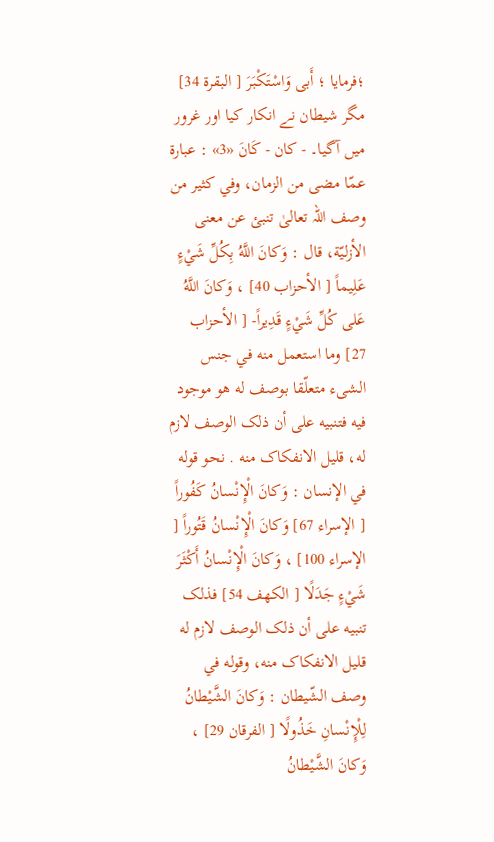؛فرمایا ؛ أَبى وَاسْتَكْبَرَ [ البقرة 34] مگر شیطان نے انکار کیا اور غرور میں آگیا۔ - كان - كَانَ «3» : عبارة عمّا مضی من الزمان، وفي كثير من وصف اللہ تعالیٰ تنبئ عن معنی الأزليّة، قال : وَكانَ اللَّهُ بِكُلِّ شَيْءٍ عَلِيماً [ الأحزاب 40] ، وَكانَ اللَّهُ عَلى كُلِّ شَيْءٍ قَدِيراً- [ الأحزاب 27] وما استعمل منه في جنس الشیء متعلّقا بوصف له هو موجود فيه فتنبيه علی أن ذلک الوصف لازم له، قلیل الانفکاک منه . نحو قوله في الإنسان : وَكانَ الْإِنْسانُ كَفُوراً [ الإسراء 67] وَكانَ الْإِنْسانُ قَتُوراً [ الإسراء 100] ، وَكانَ الْإِنْسانُ أَكْثَرَ شَيْءٍ جَدَلًا [ الكهف 54] فذلک تنبيه علی أن ذلک الوصف لازم له قلیل الانفکاک منه، وقوله في وصف الشّيطان : وَكانَ الشَّيْطانُ لِلْإِنْسانِ خَذُولًا [ الفرقان 29] ، وَكانَ الشَّيْطانُ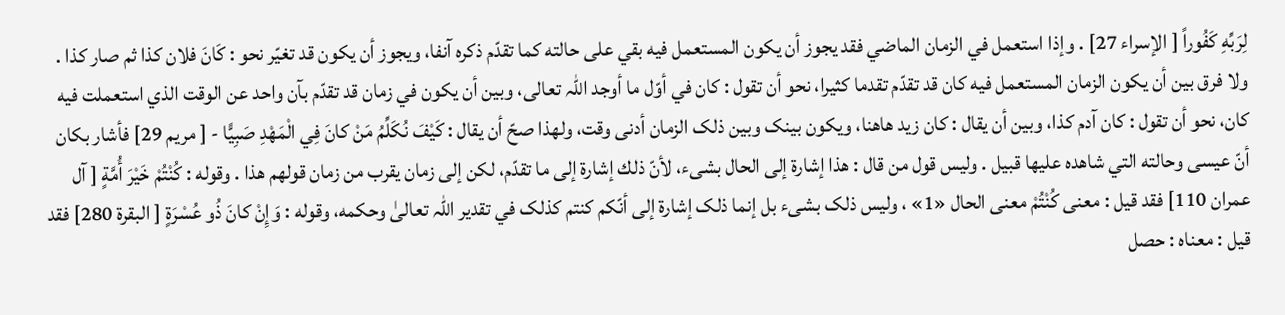لِرَبِّهِ كَفُوراً [ الإسراء 27] . وإذا استعمل في الزمان الماضي فقد يجوز أن يكون المستعمل فيه بقي علی حالته كما تقدّم ذكره آنفا، ويجوز أن يكون قد تغيّر نحو : كَانَ فلان کذا ثم صار کذا . ولا فرق بين أن يكون الزمان المستعمل فيه کان قد تقدّم تقدما کثيرا، نحو أن تقول : کان في أوّل ما أوجد اللہ تعالی، وبین أن يكون في زمان قد تقدّم بآن واحد عن الوقت الذي استعملت فيه کان، نحو أن تقول : کان آدم کذا، وبین أن يقال : کان زيد هاهنا، ويكون بينک وبین ذلک الزمان أدنی وقت، ولهذا صحّ أن يقال : كَيْفَ نُكَلِّمُ مَنْ كانَ فِي الْمَهْدِ صَبِيًّا - [ مریم 29] فأشار بکان أنّ عيسى وحالته التي شاهده عليها قبیل . ولیس قول من قال : هذا إشارة إلى الحال بشیء، لأنّ ذلك إشارة إلى ما تقدّم، لکن إلى زمان يقرب من زمان قولهم هذا . وقوله : كُنْتُمْ خَيْرَ أُمَّةٍ [ آل عمران 110] فقد قيل : معنی كُنْتُمْ معنی الحال «1» ، ولیس ذلک بشیء بل إنما ذلک إشارة إلى أنّكم کنتم کذلک في تقدیر اللہ تعالیٰ وحكمه، وقوله : وَإِنْ كانَ ذُو عُسْرَةٍ [ البقرة 280] فقد قيل : معناه : حصل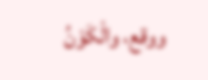ووقع، والْكَوْنُ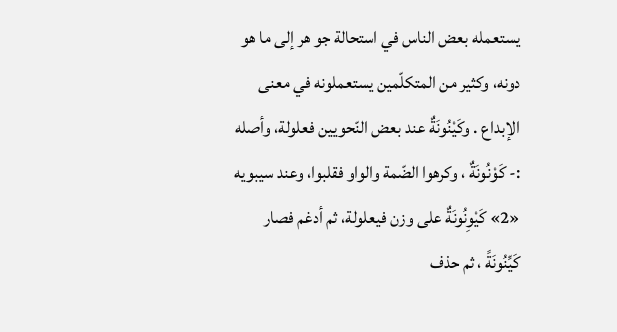يستعمله بعض الناس في استحالة جو هر إلى ما هو دونه، وكثير من المتکلّمين يستعملونه في معنی الإبداع . وكَيْنُونَةٌ عند بعض النّحويين فعلولة، وأصله :- كَوْنُونَةٌ ، وكرهوا الضّمة والواو فقلبوا، وعند سيبويه «2» كَيْوِنُونَةٌ علی وزن فيعلولة، ثم أدغم فصار كَيِّنُونَةً ، ثم حذف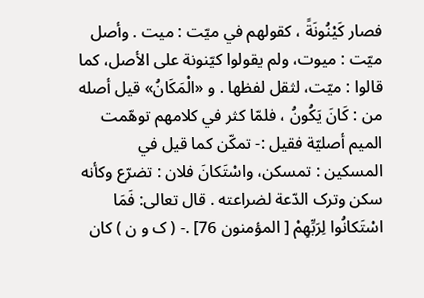فصار كَيْنُونَةً ، کقولهم في ميّت : ميت . وأصل ميّت : ميوت، ولم يقولوا كيّنونة علی الأصل، كما قالوا : ميّت، لثقل لفظها . و «الْمَكَانُ» قيل أصله من : كَانَ يَكُونُ ، فلمّا كثر في کلامهم توهّمت المیم أصليّة فقیل :- تمكّن كما قيل في المسکين : تمسکن، واسْتَكانَ فلان : تضرّع وكأنه سکن وترک الدّعة لضراعته . قال تعالی: فَمَا اسْتَكانُوا لِرَبِّهِمْ [ المؤمنون 76] .- ( ک و ن ) کان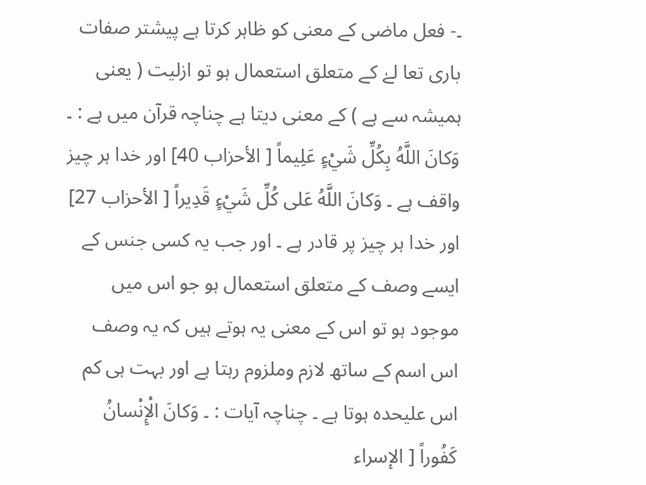۔- فعل ماضی کے معنی کو ظاہر کرتا ہے پیشتر صفات باری تعا لےٰ کے متعلق استعمال ہو تو ازلیت ( یعنی ہمیشہ سے ہے ) کے معنی دیتا ہے چناچہ قرآن میں ہے : ۔ وَكانَ اللَّهُ بِكُلِّ شَيْءٍ عَلِيماً [ الأحزاب 40] اور خدا ہر چیز واقف ہے ۔ وَكانَ اللَّهُ عَلى كُلِّ شَيْءٍ قَدِيراً [ الأحزاب 27] اور خدا ہر چیز پر قادر ہے ۔ اور جب یہ کسی جنس کے ایسے وصف کے متعلق استعمال ہو جو اس میں موجود ہو تو اس کے معنی یہ ہوتے ہیں کہ یہ وصف اس اسم کے ساتھ لازم وملزوم رہتا ہے اور بہت ہی کم اس علیحدہ ہوتا ہے ۔ چناچہ آیات : ۔ وَكانَ الْإِنْسانُ كَفُوراً [ الإسراء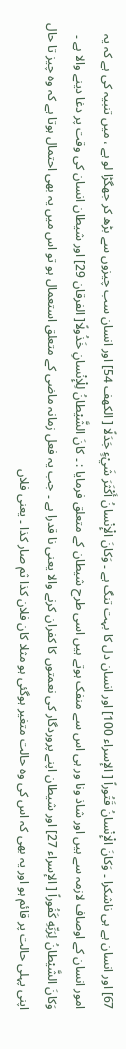67] اور انسان ہے ہی ناشکرا ۔ وَكانَ الْإِنْسانُ قَتُوراً [ الإسراء 100] اور انسان دل کا بہت تنگ ہے ۔ وَكانَ الْإِنْسانُ أَكْثَرَ شَيْءٍ جَدَلًا [ الكهف 54] اور انسان سب چیزوں سے بڑھ کر جھگڑا لو ہے ، میں تنبیہ کی ہے کہ یہ امور انسان کے اوصاف لازمہ سے ہیں اور شاذ ونا ور ہی اس سے منفک ہوتے ہیں اسی طرح شیطان کے متعلق فرمایا : ۔ كانَ الشَّيْطانُ لِلْإِنْسانِ خَذُولًا[ الفرقان 29] اور شیطان انسان کی وقت پر دغا دینے والا ہے ۔ وَكانَ الشَّيْطانُ لِرَبِّهِ كَفُوراً [ الإسراء 27] اور شیطان اپنے پروردگار کی نعمتوں کا کفران کرنے والا یعنی نا قدرا ہے ۔ جب یہ فعل زمانہ ماضی کے متعلق استعمال ہو تو اس میں یہ بھی احتمال ہوتا ہے کہ وہ چیز تا حال اپنی پہلی حالت پر قائم ہو اور یہ بھی کہ اس کی وہ حالت متغیر ہوگئی ہو مثلا کان فلان کذا ثم صار کذا ۔ یعنی فلاں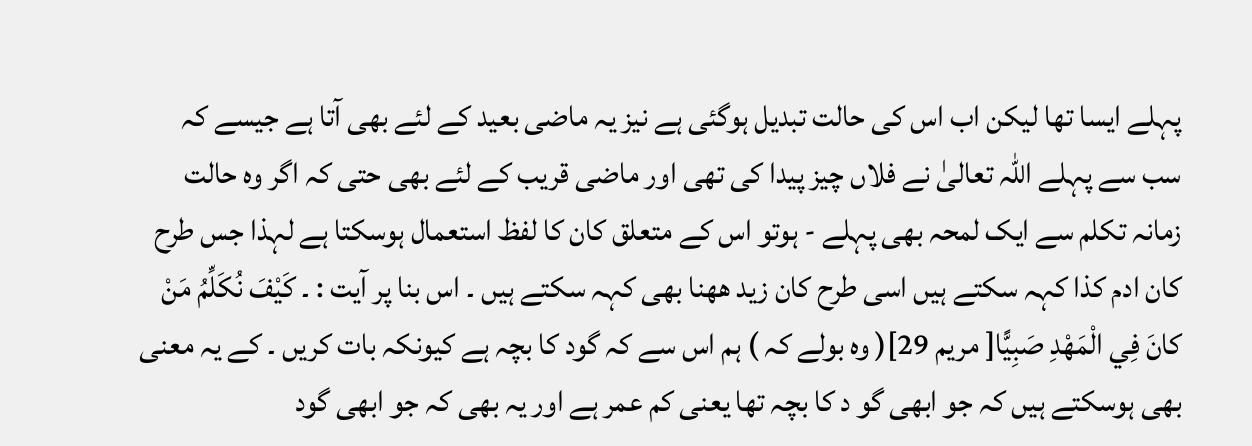پہلے ایسا تھا لیکن اب اس کی حالت تبدیل ہوگئی ہے نیز یہ ماضی بعید کے لئے بھی آتا ہے جیسے کہ سب سے پہلے اللہ تعالیٰ نے فلاں چیز پیدا کی تھی اور ماضی قریب کے لئے بھی حتی کہ اگر وہ حالت زمانہ تکلم سے ایک لمحہ بھی پہلے - ہوتو اس کے متعلق کان کا لفظ استعمال ہوسکتا ہے لہذا جس طرح کان ادم کذا کہہ سکتے ہیں اسی طرح کان زید ھھنا بھی کہہ سکتے ہیں ۔ اس بنا پر آیت : ۔ كَيْفَ نُكَلِّمُ مَنْ كانَ فِي الْمَهْدِ صَبِيًّا[ مریم 29]( وہ بولے کہ ) ہم اس سے کہ گود کا بچہ ہے کیونکہ بات کریں ۔ کے یہ معنی بھی ہوسکتے ہیں کہ جو ابھی گو د کا بچہ تھا یعنی کم عمر ہے اور یہ بھی کہ جو ابھی گود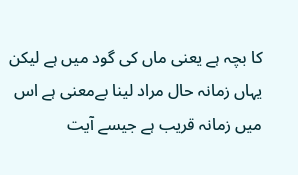کا بچہ ہے یعنی ماں کی گود میں ہے لیکن یہاں زمانہ حال مراد لینا بےمعنی ہے اس میں زمانہ قریب ہے جیسے آیت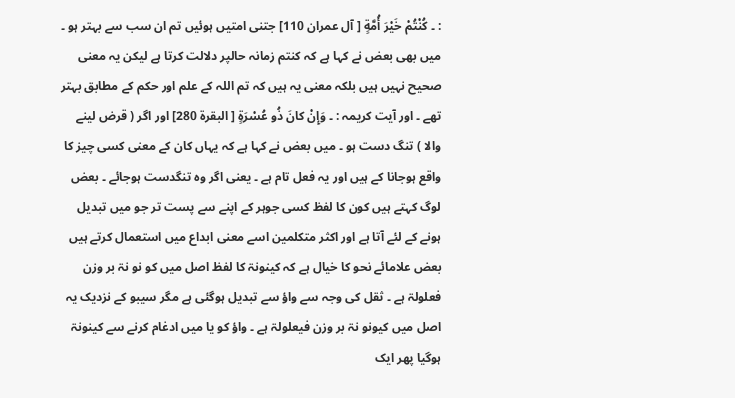: ۔ كُنْتُمْ خَيْرَ أُمَّةٍ [ آل عمران 110] جتنی امتیں ہوئیں تم ان سب سے بہتر ہو ۔ میں بھی بعض نے کہا ہے کہ کنتم زمانہ حالپر دلالت کرتا ہے لیکن یہ معنی صحیح نہیں ہیں بلکہ معنی یہ ہیں کہ تم اللہ کے علم اور حکم کے مطابق بہتر تھے ۔ اور آیت کریمہ : ۔ وَإِنْ كانَ ذُو عُسْرَةٍ [ البقرة 280] اور اگر ( قرض لینے والا ) تنگ دست ہو ۔ میں بعض نے کہا ہے کہ یہاں کان کے معنی کسی چیز کا واقع ہوجانا کے ہیں اور یہ فعل تام ہے ۔ یعنی اگر وہ تنگدست ہوجائے ۔ بعض لوگ کہتے ہیں کون کا لفظ کسی جوہر کے اپنے سے پست تر جو میں تبدیل ہونے کے لئے آتا ہے اور اکثر متکلمین اسے معنی ابداع میں استعمال کرتے ہیں بعض علامائے نحو کا خیال ہے کہ کینونۃ کا لفظ اصل میں کو نو نۃ بر وزن فعلولۃ ہے ۔ ثقل کی وجہ سے واؤ سے تبدیل ہوگئی ہے مگر سیبو کے نزدیک یہ اصل میں کیونو نۃ بر وزن فیعلولۃ ہے ۔ واؤ کو یا میں ادغام کرنے سے کینونۃ ہوگیا پھر ایک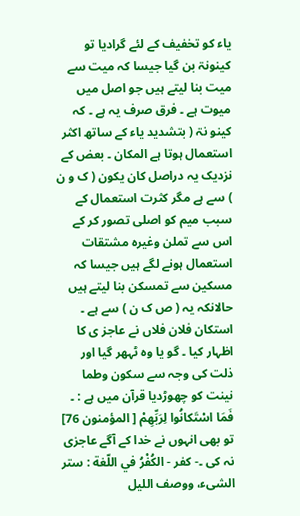یاء کو تخفیف کے لئے گرادیا تو کینونۃ بن گیا جیسا کہ میت سے میت بنا لیتے ہیں جو اصل میں میوت ہے ۔ فرق صرف یہ ہے ۔ کہ کینو نۃ ( بتشدید یاء کے ساتھ اکثر استعمال ہوتا ہے المکان ۔ بعض کے نزدیک یہ دراصل کان یکون ( ک و ن ) سے ہے مگر کثرت استعمال کے سبب میم کو اصلی تصور کر کے اس سے تملن وغیرہ مشتقات استعمال ہونے لگے ہیں جیسا کہ مسکین سے تمسکن بنا لیتے ہیں حالانکہ یہ ( ص ک ن ) سے ہے ۔ استکان فلان فلاں نے عاجز ی کا اظہار کیا ۔ گو یا وہ ٹہھر گیا اور ذلت کی وجہ سے سکون وطما نینت کو چھوڑدیا قرآن میں ہے : ۔ فَمَا اسْتَكانُوا لِرَبِّهِمْ [ المؤمنون 76] تو بھی انہوں نے خدا کے آگے عاجزی نہ کی ۔- كفر - الكُفْرُ في اللّغة : ستر الشیء، ووصف اللیل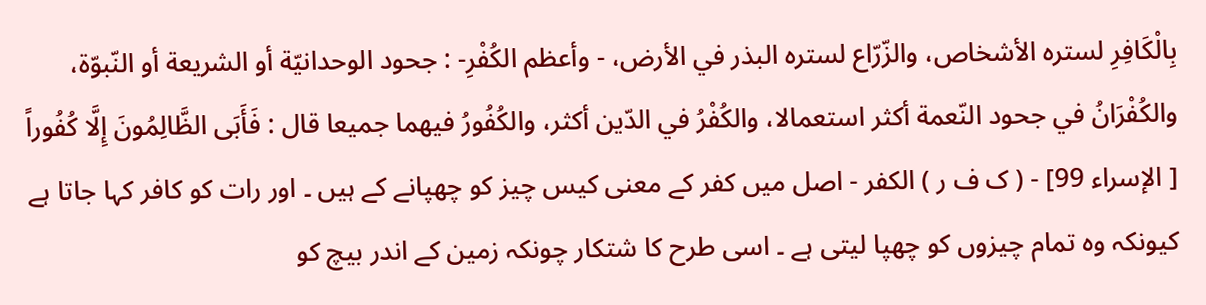بِالْكَافِرِ لستره الأشخاص، والزّرّاع لستره البذر في الأرض، - وأعظم الكُفْرِ- : جحود الوحدانيّة أو الشریعة أو النّبوّة، والکُفْرَانُ في جحود النّعمة أكثر استعمالا، والکُفْرُ في الدّين أكثر، والکُفُورُ فيهما جمیعا قال : فَأَبَى الظَّالِمُونَ إِلَّا كُفُوراً [ الإسراء 99] - ( ک ف ر ) الکفر - اصل میں کفر کے معنی کیس چیز کو چھپانے کے ہیں ۔ اور رات کو کافر کہا جاتا ہے کیونکہ وہ تمام چیزوں کو چھپا لیتی ہے ۔ اسی طرح کا شتکار چونکہ زمین کے اندر بیچ کو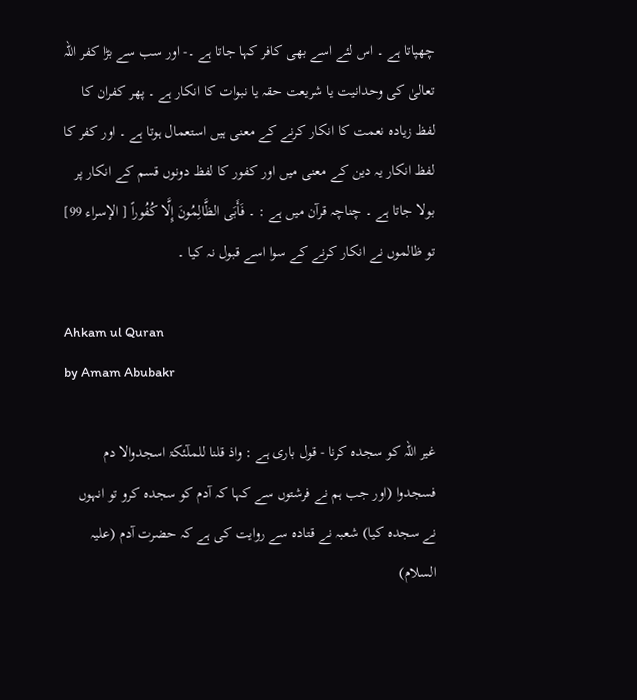چھپاتا ہے ۔ اس لئے اسے بھی کافر کہا جاتا ہے ۔- اور سب سے بڑا کفر اللہ تعالیٰ کی وحدانیت یا شریعت حقہ یا نبوات کا انکار ہے ۔ پھر کفران کا لفظ زیادہ نعمت کا انکار کرنے کے معنی ہیں استعمال ہوتا ہے ۔ اور کفر کا لفظ انکار یہ دین کے معنی میں اور کفور کا لفظ دونوں قسم کے انکار پر بولا جاتا ہے ۔ چناچہ قرآن میں ہے : ۔ فَأَبَى الظَّالِمُونَ إِلَّا كُفُوراً [ الإسراء 99] تو ظالموں نے انکار کرنے کے سوا اسے قبول نہ کیا ۔

Ahkam ul Quran
by Amam Abubakr

غیر اللہ کو سجدہ کرنا - قول باری ہے : واذ قلنا للملٓئکۃ اسجدوالا دم فسجدوا (اور جب ہم نے فرشتوں سے کہا کہ آدم کو سجدہ کرو تو انہوں نے سجدہ کیا) شعبہ نے قتادہ سے روایت کی ہے کہ حضرت آدم (علیہ السلام)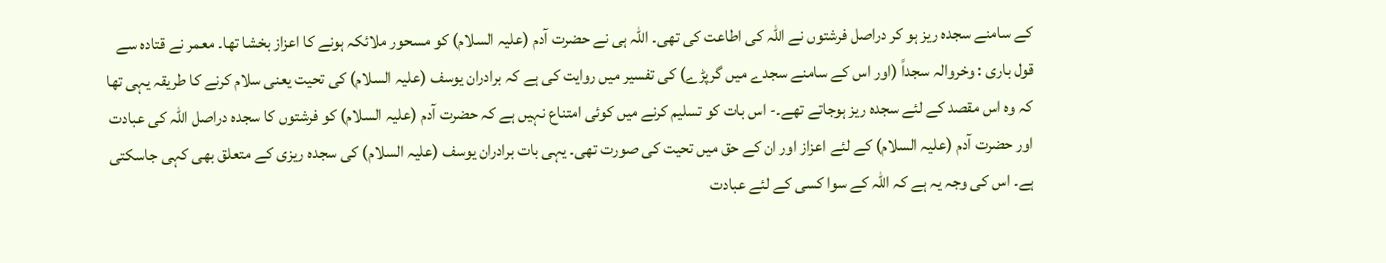کے سامنے سجدہ ریز ہو کر دراصل فرشتوں نے اللہ کی اطاعت کی تھی۔ اللہ ہی نے حضرت آدم (علیہ السلام) کو مسحور ملائکہ ہونے کا اعزاز بخشا تھا۔ معمر نے قتادہ سے قول باری : وخروالہ سجداً (اور اس کے سامنے سجدے میں گرپڑے) کی تفسیر میں روایت کی ہے کہ برادران یوسف (علیہ السلام) کی تحیت یعنی سلام کرنے کا طریقہ یہی تھا کہ وہ اس مقصد کے لئے سجدہ ریز ہوجاتے تھے۔- اس بات کو تسلیم کرنے میں کوئی امتناع نہیں ہے کہ حضرت آدم (علیہ السلام) کو فرشتوں کا سجدہ دراصل اللہ کی عبادت اور حضرت آدم (علیہ السلام) کے لئے اعزاز اور ان کے حق میں تحیت کی صورت تھی۔ یہی بات برادران یوسف (علیہ السلام) کی سجدہ ریزی کے متعلق بھی کہی جاسکتی ہے۔ اس کی وجہ یہ ہے کہ اللہ کے سوا کسی کے لئے عبادت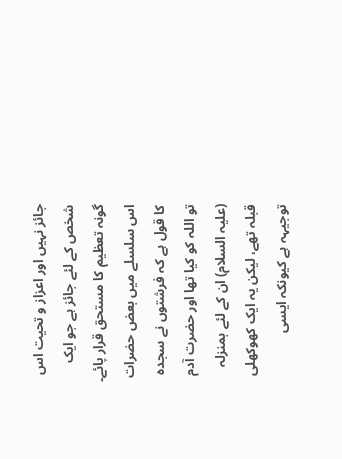جائز نہیں اور اعزاز و تحیت اس شخص کے لئے جائز ہے جو ایک گونہ تعظیم کا مستحق قرار پائے۔ اس سلسلے میں بعض حضرات کا قول ہے کہ فرشتوں نے سجدہ تو اللہ کو کیا تھا اور حضرت آدم (علیہ السلام) ان کے لئے بمنزلہ قبلہ تھے، لیکن یہ ایک کھوکھلی توجیہہ ہے کیونکہ ایسی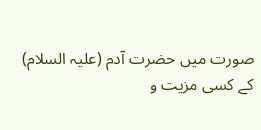صورت میں حضرت آدم (علیہ السلام) کے کسی مزیت و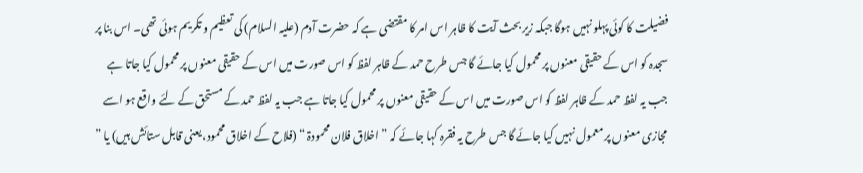فضیلت کا کوئی پہلو نہیں ہوگا جبکہ زیر بحث آیت کا ظاہر اس امر کا مقتضی ہے کہ حضرت آدم (علیہ السلام) کی تعظیم و تکریم ہوئی تھی۔ اس بنا پر سجدہ کو اس کے حقیقی معنوں پر محمول کیا جائے گا جس طرح حمد کے ظاہر لفظ کو اس صورت میں اس کے حقیقی معنوں پر محمول کیا جاتا ہے جب یہ لفظ حمد کے ظاہر لفظ کو اس صورت میں اس کے حقیقی معنوں پر محمول کیا جاتا ہے جب یہ لفظ حمد کے مستحق کے لئے واقع ہو اسے مجازی معنوں پر معمول نہیں کیا جائے گا جس طرح یہ فقرہ کہا جائے کہ ” اخلاق فلان محمودۃ “ (فلاح کے اخلاق محمود، یعنی قابل ستائش ہیں) یا ”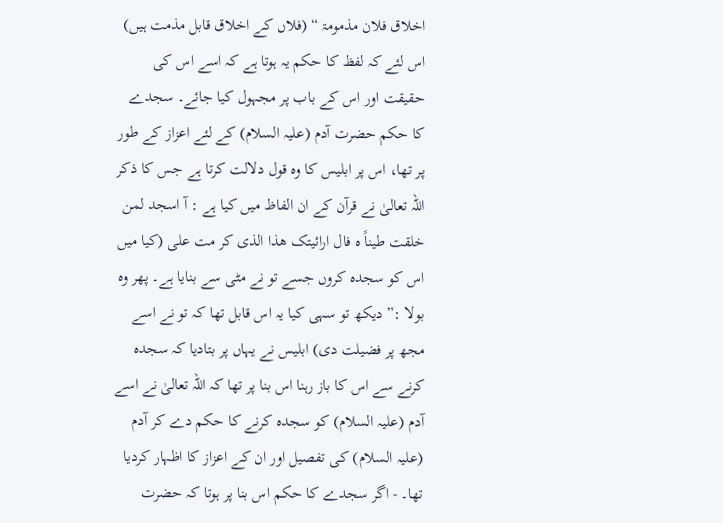اخلاق فلان مذمومۃ “ (فلاں کے اخلاق قابل مذمت ہیں) اس لئے کہ لفظ کا حکم یہ ہوتا ہے کہ اسے اس کی حقیقت اور اس کے باب پر مجہول کیا جائے۔ سجدے کا حکم حضرت آدم (علیہ السلام) کے لئے اعزاز کے طور پر تھا، اس پر ابلیس کا وہ قول دلالت کرتا ہے جس کا ذکر اللہ تعالیٰ نے قرآن کے ان الفاظ میں کیا ہے : آ اسجد لمن خلقت طیناً ہ فال ارائیتک ھذا الذی کر مت علی (کیا میں اس کو سجدہ کروں جسے تو نے مٹی سے بنایا ہے۔ پھر وہ بولا :” دیکھ تو سہی کیا یہ اس قابل تھا کہ تو نے اسے مجھ پر فضیلت دی) ابلیس نے یہاں پر بتادیا کہ سجدہ کرنے سے اس کا باز رہنا اس بنا پر تھا کہ اللہ تعالیٰ نے اسے آدم (علیہ السلام) کو سجدہ کرنے کا حکم دے کر آدم (علیہ السلام) کی تفصیل اور ان کے اعزاز کا اظہار کردیا تھا۔ - اگر سجدے کا حکم اس بنا پر ہوتا کہ حضرت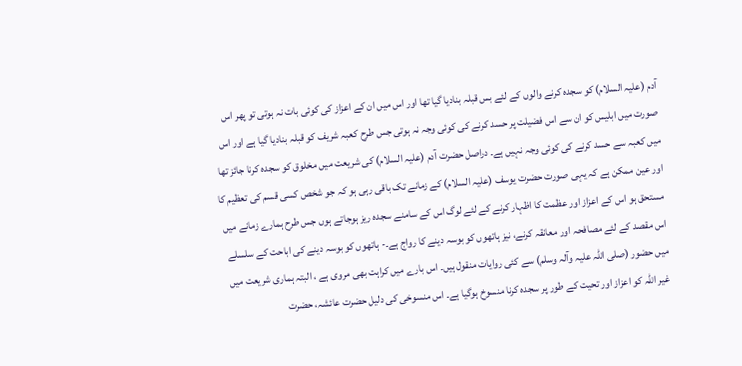آدم (علیہ السلام) کو سجدہ کرنے والوں کے لئے بس قبلہ بنادیا گیا تھا اور اس میں ان کے اعزاز کی کوئی بات نہ ہوتی تو پھر اس صورت میں ابلیس کو ان سے اس فضیلت پر حسد کرنے کی کوئی وجہ نہ ہوتی جس طرح کعبہ شریف کو قبلہ بنادیا گیا ہے اور اس میں کعبہ سے حسد کرنے کی کوئی وجہ نہیں ہے۔ دراصل حضرت آدم (علیہ السلام) کی شریعت میں مخلوق کو سجدہ کرنا جائز تھا اور عین ممکن ہے کہ یہی صورت حضرت یوسف (علیہ السلام) کے زمانے تک باقی رہی ہو کہ جو شخص کسی قسم کی تعظیم کا مستحق ہو اس کے اعزاز اور عظمت کا اظہار کرنے کے لئے لوگ اس کے سامنے سجدہ ریز ہوجاتے ہوں جس طرح ہمارے زمانے میں اس مقصد کے لئے مصافحہ اور معانقہ کرنے، نیز ہاتھوں کو بوسہ دینے کا رواج ہے۔- ہاتھوں کو بوسہ دینے کی اباحت کے سلسلے میں حضور (صلی اللہ علیہ وآلہ وسلم) سے کئی روایات منقول ہیں۔ اس بارے میں کراہت بھی مروی ہے ، البتہ ہماری شریعت میں غیر اللہ کو اعزاز اور تحیت کے طور پر سجدہ کرنا منسوخ ہوگیا ہے۔ اس منسوخی کی دلیل حضرت عائشہ، حضرت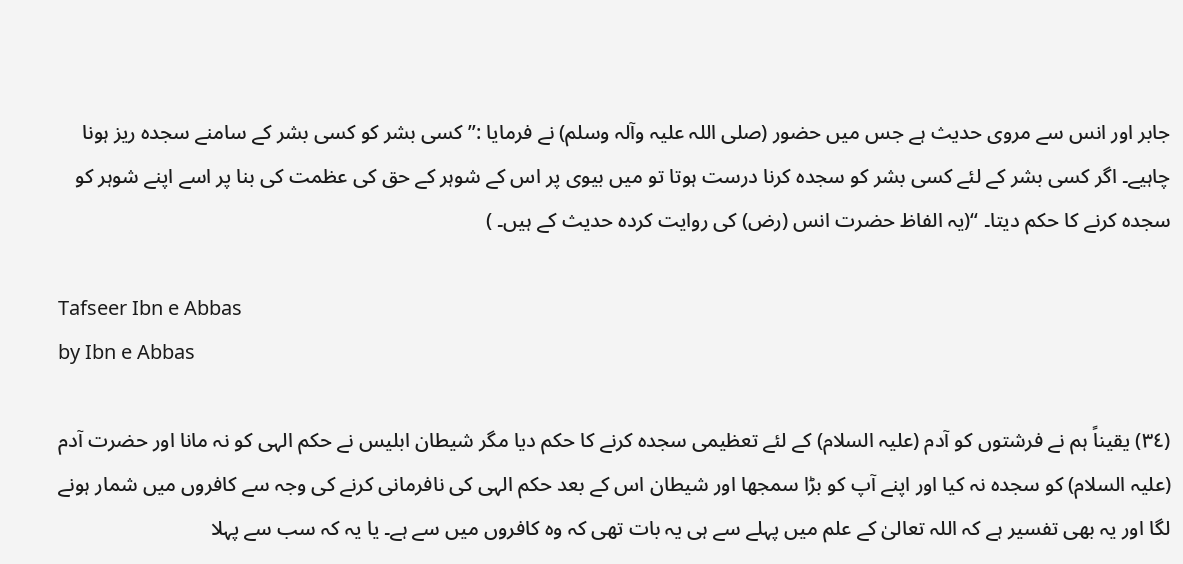جابر اور انس سے مروی حدیث ہے جس میں حضور (صلی اللہ علیہ وآلہ وسلم) نے فرمایا :” کسی بشر کو کسی بشر کے سامنے سجدہ ریز ہونا چاہیے۔ اگر کسی بشر کے لئے کسی بشر کو سجدہ کرنا درست ہوتا تو میں بیوی پر اس کے شوہر کے حق کی عظمت کی بنا پر اسے اپنے شوہر کو سجدہ کرنے کا حکم دیتا۔ “(یہ الفاظ حضرت انس (رض) کی روایت کردہ حدیث کے ہیں۔ )

Tafseer Ibn e Abbas
by Ibn e Abbas

(٣٤) یقیناً ہم نے فرشتوں کو آدم (علیہ السلام) کے لئے تعظیمی سجدہ کرنے کا حکم دیا مگر شیطان ابلیس نے حکم الہی کو نہ مانا اور حضرت آدم (علیہ السلام) کو سجدہ نہ کیا اور اپنے آپ کو بڑا سمجھا اور شیطان اس کے بعد حکم الہی کی نافرمانی کرنے کی وجہ سے کافروں میں شمار ہونے لگا اور یہ بھی تفسیر ہے کہ اللہ تعالیٰ کے علم میں پہلے سے ہی یہ بات تھی کہ وہ کافروں میں سے ہے۔ یا یہ کہ سب سے پہلا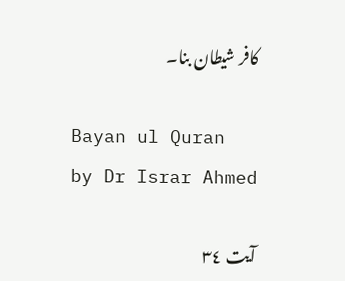کافر شیطان بنا۔

Bayan ul Quran
by Dr Israr Ahmed

آیت ٣٤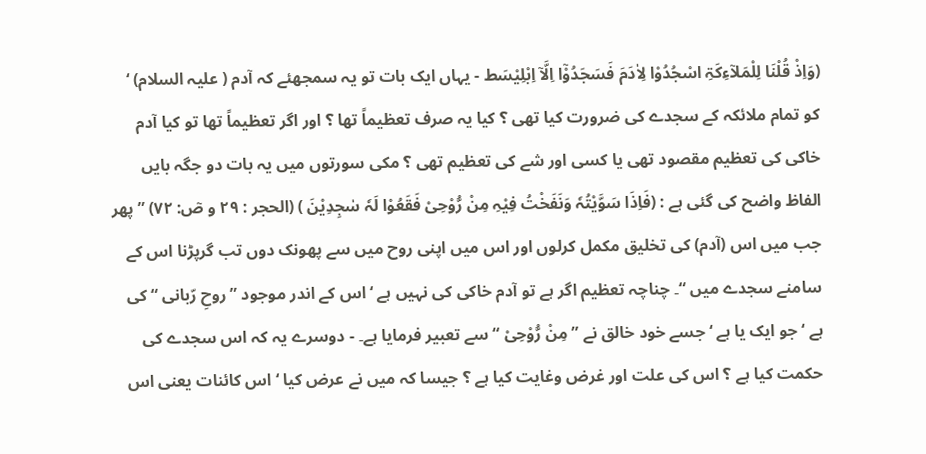(وَاِذْ قُلْنَا لِلْمَلآءِکَۃِ اسْجُدُوْا لِاٰدَمَ فَسَجَدُوْٓا اِلَّآ اِبْلِیْسَط - یہاں ایک بات تو یہ سمجھئے کہ آدم ( علیہ السلام) ‘ کو تمام ملائکہ کے سجدے کی ضرورت کیا تھی ؟ کیا یہ صرف تعظیماً تھا ؟ اور اگر تعظیماً تھا تو کیا آدم خاکی کی تعظیم مقصود تھی یا کسی اور شے کی تعظیم تھی ؟ مکی سورتوں میں یہ بات دو جگہ بایں الفاظ واضح کی گئی ہے : (فَاِذَا سَوَّیْتُہٗ وَنَفَخْتُ فِیْہِ مِنْ رُّوْحِیْ فَقَعُوْا لَہٗ سٰجِدِیْنَ ) (الحجر : ٢٩ و صٓ: ٧٢) ” پھر جب میں اس (آدم) کی تخلیق مکمل کرلوں اور اس میں اپنی روح میں سے پھونک دوں تب گرپڑنا اس کے سامنے سجدے میں “۔ چناچہ تعظیم اگر ہے تو آدم خاکی کی نہیں ہے ‘ اس کے اندر موجود ” روحِ رّبانی “ کی ہے ‘ جو ایک یا ہے ‘ جسے خود خالق نے ” مِنْ رُّوْحِیْ “ سے تعبیر فرمایا ہے۔ - دوسرے یہ کہ اس سجدے کی حکمت کیا ہے ؟ اس کی علت اور غرض وغایت کیا ہے ؟ جیسا کہ میں نے عرض کیا ‘ اس کائنات یعنی اس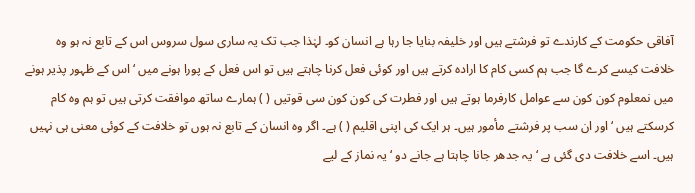آفاقی حکومت کے کارندے تو فرشتے ہیں اور خلیفہ بنایا جا رہا ہے انسان کو۔ لہٰذا جب تک یہ ساری سول سروس اس کے تابع نہ ہو وہ خلافت کیسے کرے گا جب ہم کسی کام کا ارادہ کرتے ہیں اور کوئی فعل کرنا چاہتے ہیں تو اس فعل کے پورا ہونے میں ‘ اس کے ظہور پذیر ہونے میں نمعلوم کون کون سے عوامل کارفرما ہوتے ہیں اور فطرت کی کون کون سی قوتیں ( ) ہمارے ساتھ موافقت کرتی ہیں تو ہم وہ کام کرسکتے ہیں ‘ اور ان سب پر فرشتے مأمور ہیں۔ ہر ایک کی اپنی اقلیم ( ) ہے۔ اگر وہ انسان کے تابع نہ ہوں تو خلافت کے کوئی معنی ہی نہیں ہیں۔ اسے خلافت دی گئی ہے ‘ یہ جدھر جانا چاہتا ہے جانے دو ‘ یہ نماز کے لیے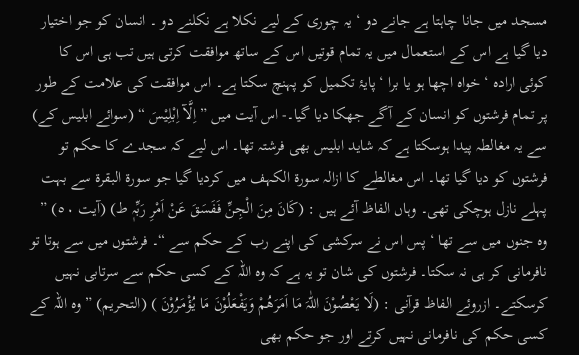مسجد میں جانا چاہتا ہے جانے دو ‘ یہ چوری کے لیے نکلا ہے نکلنے دو ۔ انسان کو جو اختیار دیا گیا ہے اس کے استعمال میں یہ تمام قوتیں اس کے ساتھ موافقت کرتی ہیں تب ہی اس کا کوئی ارادہ ‘ خواہ اچھا ہو یا برا ‘ پایۂ تکمیل کو پہنچ سکتا ہے۔ اس موافقت کی علامت کے طور پر تمام فرشتوں کو انسان کے آگے جھکا دیا گیا۔- اس آیت میں ” اِلَّآ اِبْلِیْسَ “ (سوائے ابلیس کے) سے یہ مغالطہ پیدا ہوسکتا ہے کہ شاید ابلیس بھی فرشتہ تھا۔ اس لیے کہ سجدے کا حکم تو فرشتوں کو دیا گیا تھا۔ اس مغالطے کا ازالہ سورة الکہف میں کردیا گیا جو سورة البقرۃ سے بہت پہلے نازل ہوچکی تھی۔ وہاں الفاظ آئے ہیں : (کَانَ مِنَ الْجِنِّ فَفَسَقَ عَنْ اَمْرِ رَبِّہٖ ط) (آیت ٥٠) ” وہ جنوں میں سے تھا ‘ پس اس نے سرکشی کی اپنے رب کے حکم سے “۔ فرشتوں میں سے ہوتا تو نافرمانی کر ہی نہ سکتا۔ فرشتوں کی شان تو یہ ہے کہ وہ اللہ کے کسی حکم سے سرتابی نہیں کرسکتے۔ ازروئے الفاظ قرآنی : (لَا یَعْصُوْنَ اللّٰہَ مَا اَمَرَھُمْ وَیَفْعَلُوْنَ مَا یُؤْمَرُوْنَ ) (التحریم) ” وہ اللہ کے کسی حکم کی نافرمانی نہیں کرتے اور جو حکم بھی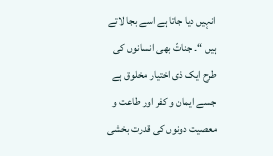انہیں دیا جاتا ہے اسے بجا لاتے ہیں “۔ جناتّ بھی انسانوں کی طرح ایک ذی اختیار مخلوق ہے جسے ایمان و کفر اور طاعت و معصیت دونوں کی قدرت بخشی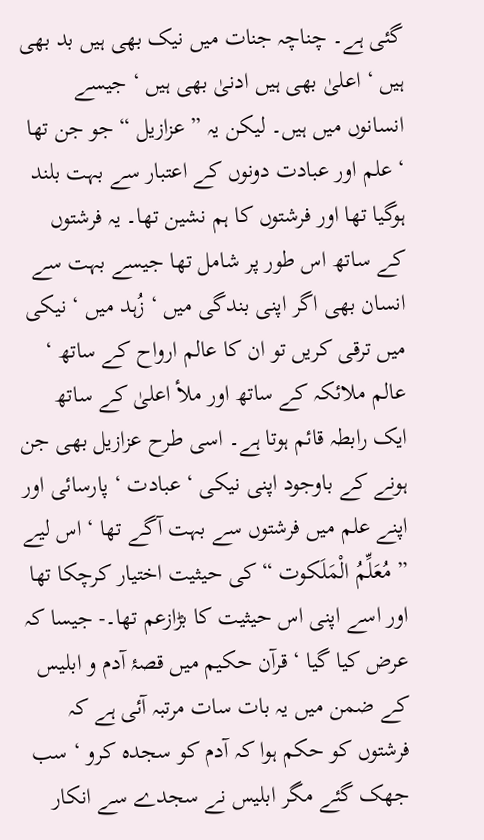گئی ہے۔ چناچہ جنات میں نیک بھی ہیں بد بھی ہیں ‘ اعلیٰ بھی ہیں ادنیٰ بھی ہیں ‘ جیسے انسانوں میں ہیں۔ لیکن یہ ” عزازیل “ جو جن تھا ‘ علم اور عبادت دونوں کے اعتبار سے بہت بلند ہوگیا تھا اور فرشتوں کا ہم نشین تھا۔ یہ فرشتوں کے ساتھ اس طور پر شامل تھا جیسے بہت سے انسان بھی اگر اپنی بندگی میں ‘ زُہد میں ‘ نیکی میں ترقی کریں تو ان کا عالم ارواح کے ساتھ ‘ عالم ملائکہ کے ساتھ اور ملأ اعلیٰ کے ساتھ ایک رابطہ قائم ہوتا ہے۔ اسی طرح عزازیل بھی جن ہونے کے باوجود اپنی نیکی ‘ عبادت ‘ پارسائی اور اپنے علم میں فرشتوں سے بہت آگے تھا ‘ اس لیے ” مُعَلِّمُ الْمَلَکوت “ کی حیثیت اختیار کرچکا تھا اور اسے اپنی اس حیثیت کا بڑازعم تھا۔- جیسا کہ عرض کیا گیا ‘ قرآن حکیم میں قصۂ آدم و ابلیس کے ضمن میں یہ بات سات مرتبہ آئی ہے کہ فرشتوں کو حکم ہوا کہ آدم کو سجدہ کرو ‘ سب جھک گئے مگر ابلیس نے سجدے سے انکار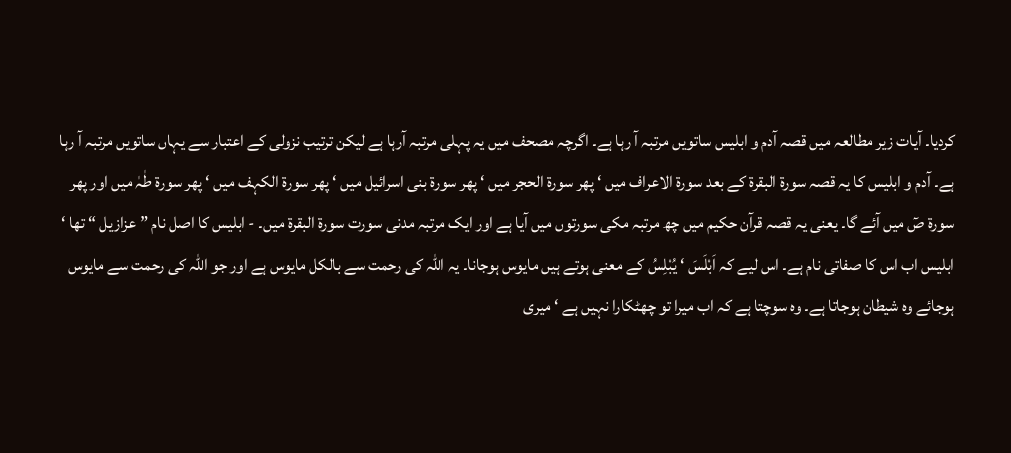کردیا۔ آیات زیر مطالعہ میں قصہ آدم و ابلیس ساتویں مرتبہ آ رہا ہے۔ اگرچہ مصحف میں یہ پہلی مرتبہ آرہا ہے لیکن ترتیب نزولی کے اعتبار سے یہاں ساتویں مرتبہ آ رہا ہے۔ آدم و ابلیس کا یہ قصہ سورة البقرۃ کے بعد سورة الاعراف میں ‘ پھر سورة الحجر میں ‘ پھر سورة بنی اسرائیل میں ‘ پھر سورة الکہف میں ‘ پھر سورة طٰہٰ میں اور پھر سورة صٓ میں آئے گا۔ یعنی یہ قصہ قرآن حکیم میں چھ مرتبہ مکی سورتوں میں آیا ہے اور ایک مرتبہ مدنی سورت سورة البقرۃ میں۔ - ابلیس کا اصل نام ” عزازیل “ تھا ‘ ابلیس اب اس کا صفاتی نام ہے۔ اس لیے کہ اَبْلَسَ ‘ یُبْلِسُ کے معنی ہوتے ہیں مایوس ہوجانا۔ یہ اللہ کی رحمت سے بالکل مایوس ہے اور جو اللہ کی رحمت سے مایوس ہوجائے وہ شیطان ہوجاتا ہے۔ وہ سوچتا ہے کہ اب میرا تو چھٹکارا نہیں ہے ‘ میری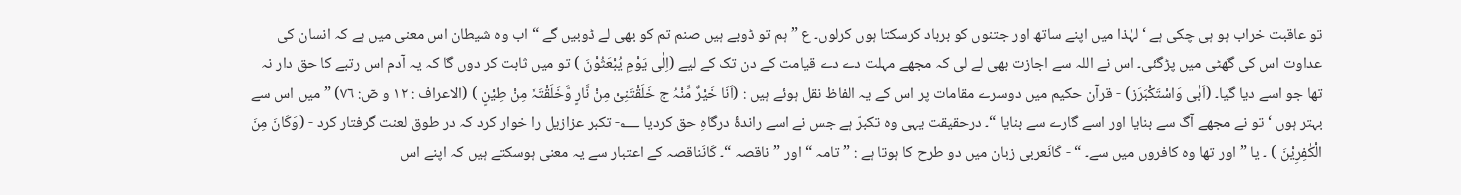تو عاقبت خراب ہو ہی چکی ہے ‘ لہٰذا میں اپنے ساتھ اور جتنوں کو برباد کرسکتا ہوں کرلوں۔ ع ” ہم تو ڈوبے ہیں صنم تم کو بھی لے ڈوبیں گے “ اب وہ شیطان اس معنی میں ہے کہ انسان کی عداوت اس کی گھٹی میں پڑگئی۔ اس نے اللہ سے اجازت بھی لے لی کہ مجھے مہلت دے دے قیامت کے دن تک کے لیے (اِلٰی یَوْمِ یُبْعَثُوْنَ ) تو میں ثابت کر دوں گا کہ یہ آدم اس رتبے کا حق دار نہ تھا جو اسے دیا گیا۔ (اَبٰی وَاسْتَکْبَرَز) - قرآن حکیم میں دوسرے مقامات پر اس کے یہ الفاظ نقل ہوئے ہیں : (اَنَا خَیْرٌ مِّنْہُ ج خَلَقْتَنِیْ مِنْ نَّارٍ وَّخَلَقْتَہٗ مِنْ طِیْنٍ ) (الاعراف : ١٢ و صٓ: ٧٦) ” میں اس سے بہتر ہوں ‘ تو نے مجھے آگ سے بنایا اور اسے گارے سے بنایا “۔ درحقیقت یہی وہ تکبرّ ہے جس نے اسے راندۂ درگاہِ حق کردیا ؂- تکبر عزازیل را خوار کرد کہ در طوق لعنت گرفتار کرد - (وَکَانَ مِنَ الْکٰفِرِیْنَ ) ۔ یا ” اور تھا وہ کافروں میں سے۔ “ - کَانَعربی زبان میں دو طرح کا ہوتا ہے : ” تامہ “ اور ” ناقصہ “۔ کَانَناقصہ کے اعتبار سے یہ معنی ہوسکتے ہیں کہ اپنے اس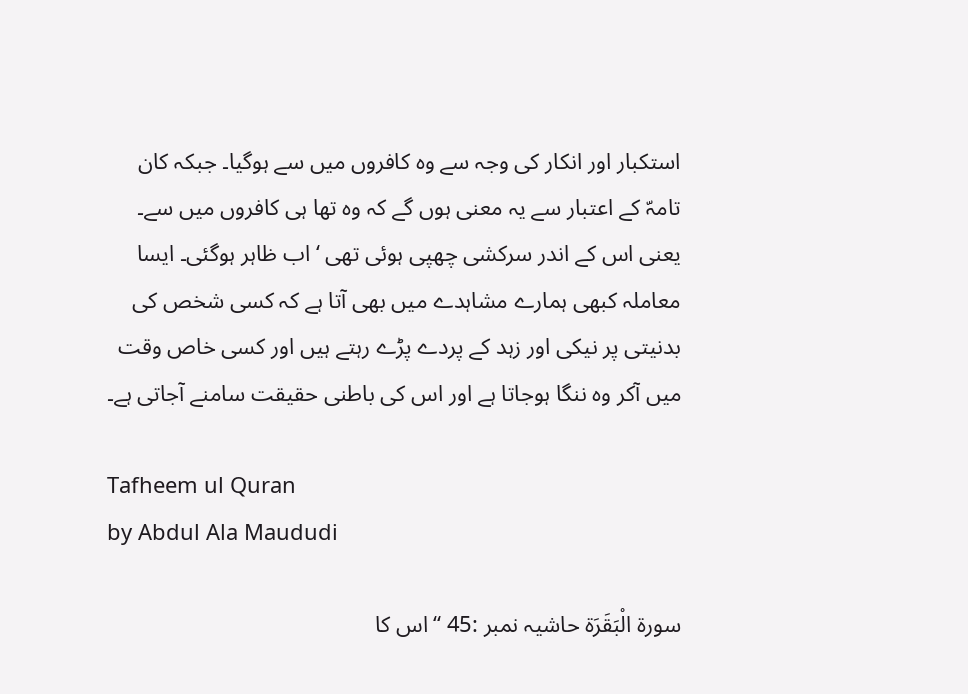استکبار اور انکار کی وجہ سے وہ کافروں میں سے ہوگیا۔ جبکہ کان تامہّ کے اعتبار سے یہ معنی ہوں گے کہ وہ تھا ہی کافروں میں سے۔ یعنی اس کے اندر سرکشی چھپی ہوئی تھی ‘ اب ظاہر ہوگئی۔ ایسا معاملہ کبھی ہمارے مشاہدے میں بھی آتا ہے کہ کسی شخص کی بدنیتی پر نیکی اور زہد کے پردے پڑے رہتے ہیں اور کسی خاص وقت میں آکر وہ ننگا ہوجاتا ہے اور اس کی باطنی حقیقت سامنے آجاتی ہے۔

Tafheem ul Quran
by Abdul Ala Maududi

سورة الْبَقَرَة حاشیہ نمبر :45 “اس کا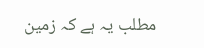مطلب یہ ہے کہ زمین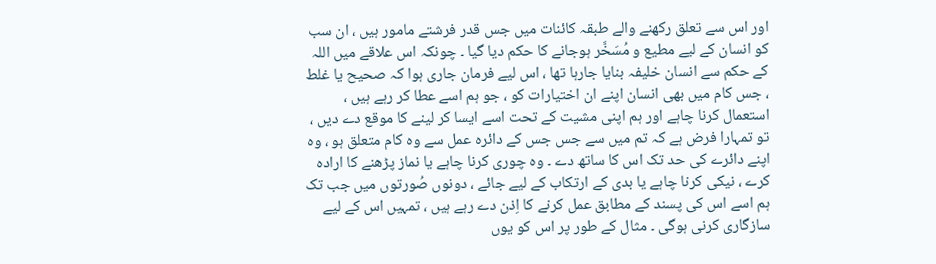اور اس سے تعلق رکھنے والے طبقہ کائنات میں جس قدر فرشتے مامور ہیں ، ان سب کو انسان کے لیے مطیع و مُسَخَّر ہوجانے کا حکم دیا گیا ۔ چونکہ اس علاقے میں اللہ کے حکم سے انسان خلیفہ بنایا جارہا تھا ، اس لیے فرمان جاری ہوا کہ صحیح یا غلط ، جس کام میں بھی انسان اپنے ان اختیارات کو ، جو ہم اسے عطا کر رہے ہیں ، استعمال کرنا چاہے اور ہم اپنی مشیت کے تحت اسے ایسا کر لینے کا موقع دے دیں ، تو تمہارا فرض ہے کہ تم میں سے جس جس کے دائرہ عمل سے وہ کام متعلق ہو ، وہ اپنے دائرے کی حد تک اس کا ساتھ دے ۔ وہ چوری کرنا چاہے یا نماز پڑھنے کا ارادہ کرے ، نیکی کرنا چاہے یا بدی کے ارتکاب کے لیے جائے ، دونوں صُورتوں میں جب تک ہم اسے اس کی پسند کے مطابق عمل کرنے کا اِذن دے رہے ہیں ، تمہیں اس کے لیے سازگاری کرنی ہوگی ۔ مثال کے طور پر اس کو یوں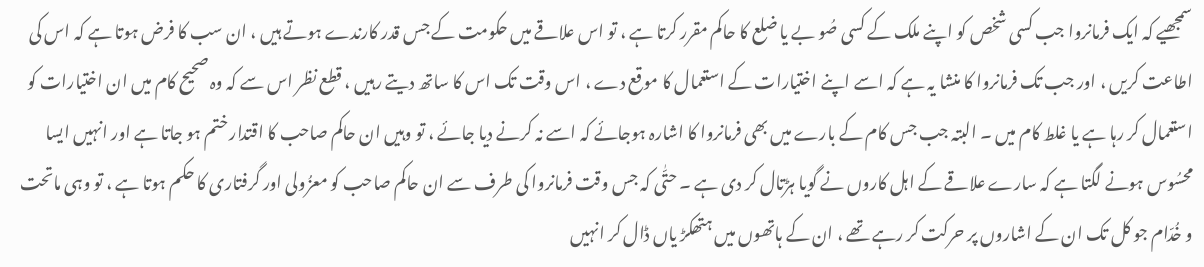سمجھیے کہ ایک فرمانروا جب کسی شخص کو اپنے ملک کے کسی صُو بے یا ضلع کا حاکم مقرر کرتا ہے ، تو اس علاقے میں حکومت کے جس قدر کارندے ہوتے ہیں ، ان سب کا فرض ہوتا ہے کہ اس کی اطاعت کریں ، اور جب تک فرمانروا کا منشا یہ ہے کہ اسے اپنے اختیارات کے استعمال کا موقع دے ، اس وقت تک اس کا ساتھ دیتے رہیں ، قطع نظر اس سے کہ وہ صحیح کام میں ان اختیارات کو استعمال کر رہا ہے یا غلط کام میں ۔ البتہ جب جس کام کے بارے میں بھی فرمانروا کا اشارہ ہوجائے کہ اسے نہ کرنے دیا جائے ، تو وہیں ان حاکم صاحب کا اقتدار ختم ہو جاتا ہے اور انہیں ایسا محسُوس ہونے لگتا ہے کہ سارے علاقے کے اہل کاروں نے گویا ہڑتال کر دی ہے ۔ حتّٰی کہ جس وقت فرمانروا کی طرف سے ان حاکم صاحب کو معزُولی اور گرفتاری کا حکم ہوتا ہے ، تو وہی ماتحت و خُدّام جو کل تک ان کے اشاروں پر حرکت کر رہے تھے ، ان کے ہاتھوں میں ہتھکڑ یاں ڈال کر انہیں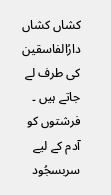کشاں کشاں دارُالفاسقین کی طرف لے جاتے ہیں ۔ فرشتوں کو آدم کے لیے سربسجُود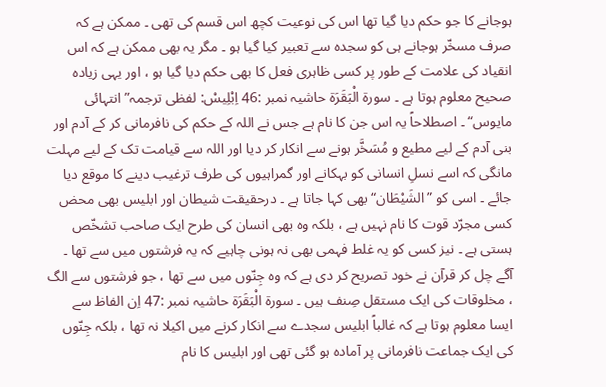ہوجانے کا جو حکم دیا گیا تھا اس کی نوعیت کچھ اس قسم کی تھی ۔ ممکن ہے کہ صرف مسخّر ہوجانے ہی کو سجدہ سے تعبیر کیا گیا ہو ۔ مگر یہ بھی ممکن ہے کہ اس انقیاد کی علامت کے طور پر کسی ظاہری فعل کا بھی حکم دیا گیا ہو ، اور یہی زیادہ صحیح معلوم ہوتا ہے ۔ سورة الْبَقَرَة حاشیہ نمبر :46 اِبْلِیسْ: لفظی ترجمہ” انتہائی مایوس“ ۔ اصطلاحاً یہ اس جن کا نام ہے جس نے اللہ کے حکم کی نافرمانی کر کے آدم اور بنی آدم کے لیے مطیع و مُسَخَّر ہونے سے انکار کر دیا اور اللہ سے قیامت تک کے لیے مہلت مانگی کہ اسے نسلِ انسانی کو بہکانے اور گمراہیوں کی طرف ترغیب دینے کا موقع دیا جائے ۔ اسی کو ”الشَیْطَان“ بھی کہا جاتا ہے ۔ درحقیقت شیطان اور ابلیس بھی محض کسی مجرّد قوت کا نام نہیں ہے ، بلکہ وہ بھی انسان کی طرح ایک صاحب تشخّص ہستی ہے ۔ نیز کسی کو یہ غلط فہمی بھی نہ ہونی چاہیے کہ یہ فرشتوں میں سے تھا ۔ آگے چل کر قرآن نے خود تصریح کر دی ہے کہ وہ جِنّوں میں سے تھا ، جو فرشتوں سے الگ ، مخلوقات کی ایک مستقل صِنف ہیں ۔ سورة الْبَقَرَة حاشیہ نمبر :47 اِن الفاظ سے ایسا معلوم ہوتا ہے کہ غالباً ابلیس سجدے سے انکار کرنے میں اکیلا نہ تھا ، بلکہ جِنّوں کی ایک جماعت نافرمانی پر آمادہ ہو گئی تھی اور ابلیس کا نام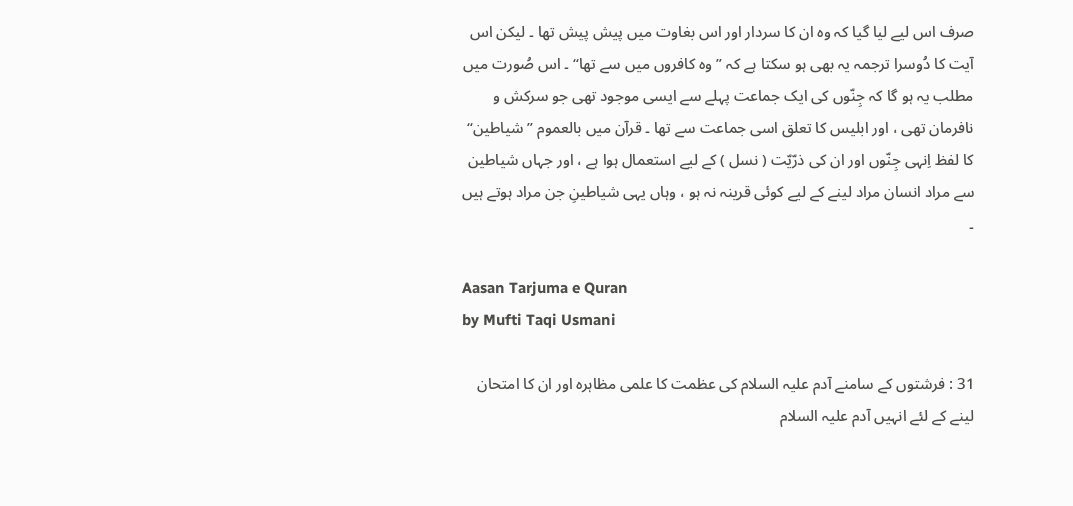صرف اس لیے لیا گیا کہ وہ ان کا سردار اور اس بغاوت میں پیش پیش تھا ۔ لیکن اس آیت کا دُوسرا ترجمہ یہ بھی ہو سکتا ہے کہ ” وہ کافروں میں سے تھا“ ۔ اس صُورت میں مطلب یہ ہو گا کہ جِنّوں کی ایک جماعت پہلے سے ایسی موجود تھی جو سرکش و نافرمان تھی ، اور ابلیس کا تعلق اسی جماعت سے تھا ۔ قرآن میں بالعموم ”شیاطین“ کا لفظ اِنہی جِنّوں اور ان کی ذرّیّت ( نسل ) کے لیے استعمال ہوا ہے ، اور جہاں شیاطین سے مراد انسان مراد لینے کے لیے کوئی قرینہ نہ ہو ، وہاں یہی شیاطینِ جن مراد ہوتے ہیں ۔

Aasan Tarjuma e Quran
by Mufti Taqi Usmani

31 : فرشتوں کے سامنے آدم علیہ السلام کی عظمت کا علمی مظاہرہ اور ان کا امتحان لینے کے لئے انہیں آدم علیہ السلام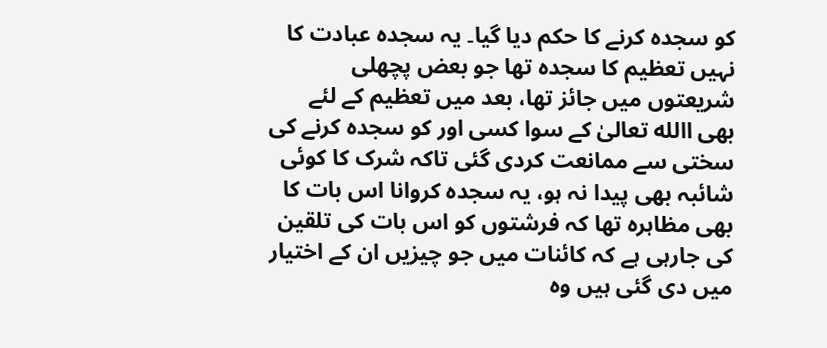کو سجدہ کرنے کا حکم دیا گیا۔ یہ سجدہ عبادت کا نہیں تعظیم کا سجدہ تھا جو بعض پچھلی شریعتوں میں جائز تھا، بعد میں تعظیم کے لئے بھی االله تعالیٰ کے سوا کسی اور کو سجدہ کرنے کی سختی سے ممانعت کردی گئی تاکہ شرک کا کوئی شائبہ بھی پیدا نہ ہو، یہ سجدہ کروانا اس بات کا بھی مظاہرہ تھا کہ فرشتوں کو اس بات کی تلقین کی جارہی ہے کہ کائنات میں جو چیزیں ان کے اختیار میں دی گئی ہیں وہ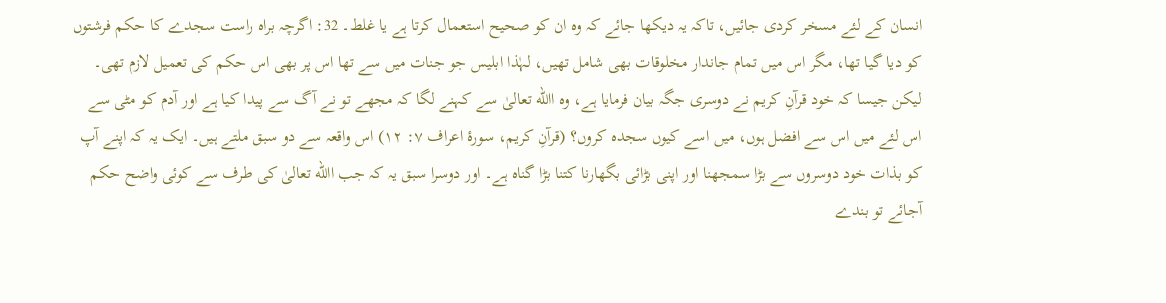انسان کے لئے مسخر کردی جائیں، تاکہ یہ دیکھا جائے کہ وہ ان کو صحیح استعمال کرتا ہے یا غلط۔ 32: اگرچہ براہ راست سجدے کا حکم فرشتوں کو دیا گیا تھا، مگر اس میں تمام جاندار مخلوقات بھی شامل تھیں، لہٰذا ابلیس جو جنات میں سے تھا اس پر بھی اس حکم کی تعمیل لازم تھی۔ لیکن جیسا کہ خود قرآنِ کریم نے دوسری جگہ بیان فرمایا ہے، وہ االله تعالیٰ سے کہنے لگا کہ مجھے تو نے آگ سے پیدا کیا ہے اور آدم کو مٹی سے اس لئے میں اس سے افضل ہوں، میں اسے کیوں سجدہ کروں؟ (قرآنِ کریم، سورۂ اعراف ۷: ۱۲) اس واقعہ سے دو سبق ملتے ہیں۔ ایک یہ کہ اپنے آپ کو بذات خود دوسروں سے بڑا سمجھنا اور اپنی بڑائی بگھارنا کتنا بڑا گناہ ہے۔ اور دوسرا سبق یہ کہ جب االله تعالیٰ کی طرف سے کوئی واضح حکم آجائے تو بندے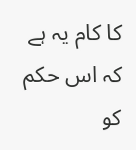کا کام یہ ہے کہ اس حکم کو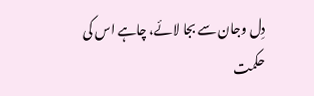دِل وجان سے بجا لائے، چاہے اس کی حکمت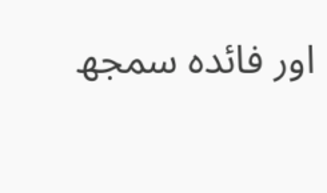اور فائدہ سمجھ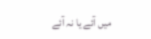میں آئے یا نہ آئے